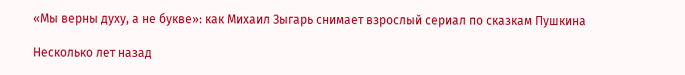«Мы верны духу, а не букве»: как Михаил Зыгарь снимает взрослый сериал по сказкам Пушкина

Несколько лет назад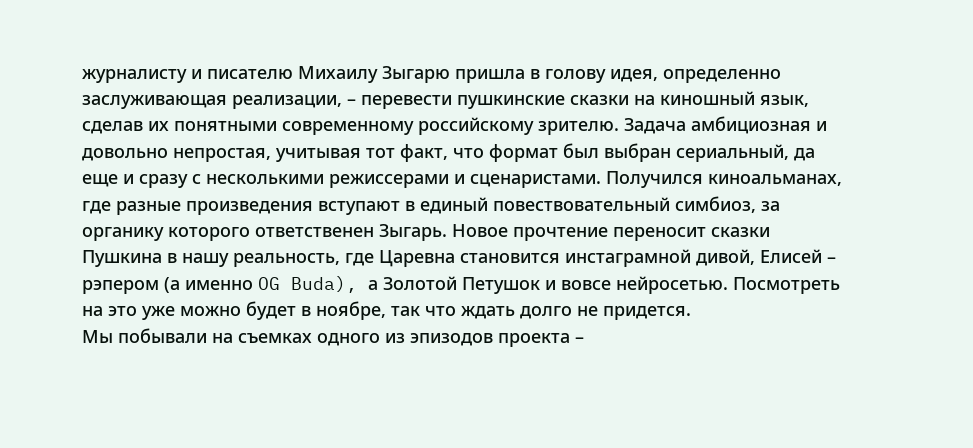журналисту и писателю Михаилу Зыгарю пришла в голову идея, определенно заслуживающая реализации, – перевести пушкинские сказки на киношный язык, сделав их понятными современному российскому зрителю. Задача амбициозная и довольно непростая, учитывая тот факт, что формат был выбран сериальный, да еще и сразу с несколькими режиссерами и сценаристами. Получился киноальманах, где разные произведения вступают в единый повествовательный симбиоз, за органику которого ответственен Зыгарь. Новое прочтение переносит сказки Пушкина в нашу реальность, где Царевна становится инстаграмной дивой, Елисей – рэпером (а именно OG Buda), а Золотой Петушок и вовсе нейросетью. Посмотреть на это уже можно будет в ноябре, так что ждать долго не придется.
Мы побывали на съемках одного из эпизодов проекта –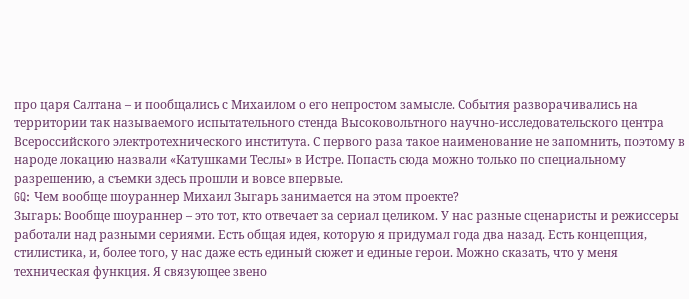про царя Салтана – и пообщались с Михаилом о его непростом замысле. События разворачивались на территории так называемого испытательного стенда Высоковольтного научно-исследовательского центра Всероссийского электротехнического института. С первого раза такое наименование не запомнить, поэтому в народе локацию назвали «Катушками Теслы» в Истре. Попасть сюда можно только по специальному разрешению, а съемки здесь прошли и вовсе впервые.
GQ: Чем вообще шоураннер Михаил Зыгарь занимается на этом проекте?
Зыгарь: Вообще шоураннер – это тот, кто отвечает за сериал целиком. У нас разные сценаристы и режиссеры работали над разными сериями. Есть общая идея, которую я придумал года два назад. Есть концепция, стилистика, и, более того, у нас даже есть единый сюжет и единые герои. Можно сказать, что у меня техническая функция. Я связующее звено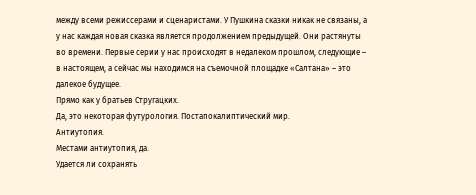между всеми режиссерами и сценаристами. У Пушкина сказки никак не связаны, а у нас каждая новая сказка является продолжением предыдущей. Они растянуты во времени. Первые серии у нас происходят в недалеком прошлом, следующие – в настоящем, а сейчас мы находимся на съемочной площадке «Салтана» – это далекое будущее.
Прямо как у братьев Стругацких.
Да, это некоторая футурология. Постапокалиптический мир.
Антиутопия.
Местами антиутопия, да.
Удается ли сохранять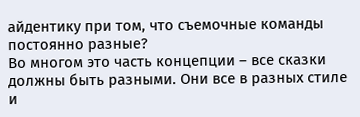айдентику при том, что съемочные команды постоянно разные?
Во многом это часть концепции – все сказки должны быть разными. Они все в разных стиле и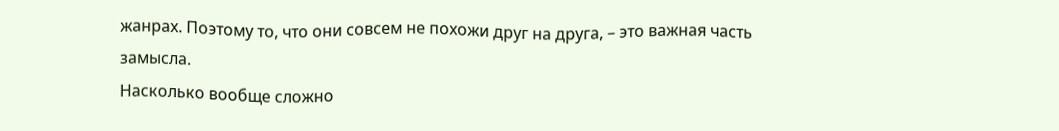жанрах. Поэтому то, что они совсем не похожи друг на друга, – это важная часть замысла.
Насколько вообще сложно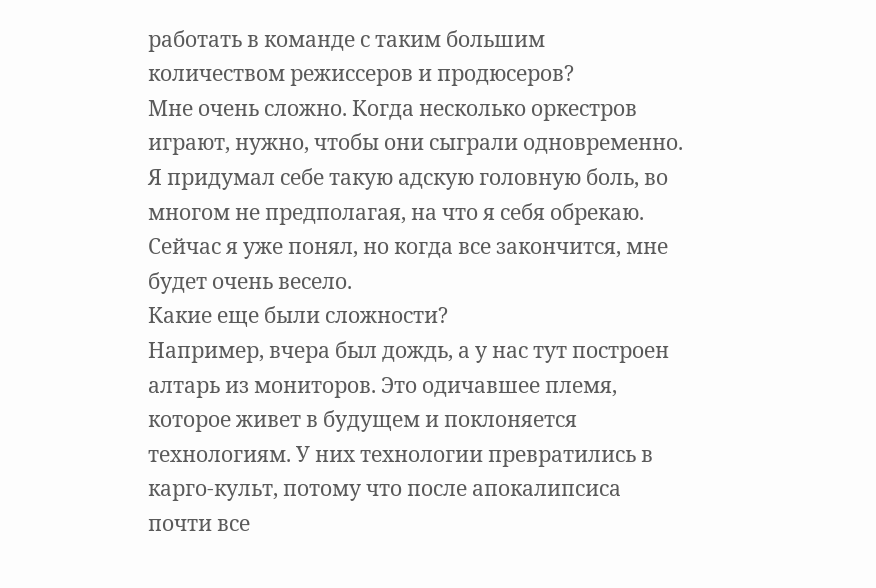работать в команде с таким большим количеством режиссеров и продюсеров?
Мне очень сложно. Когда несколько оркестров играют, нужно, чтобы они сыграли одновременно. Я придумал себе такую адскую головную боль, во многом не предполагая, на что я себя обрекаю. Сейчас я уже понял, но когда все закончится, мне будет очень весело.
Какие еще были сложности?
Например, вчера был дождь, а у нас тут построен алтарь из мониторов. Это одичавшее племя, которое живет в будущем и поклоняется технологиям. У них технологии превратились в карго-культ, потому что после апокалипсиса почти все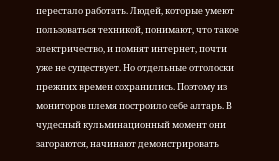перестало работать. Людей, которые умеют пользоваться техникой, понимают, что такое электричество, и помнят интернет, почти уже не существует. Но отдельные отголоски прежних времен сохранились. Поэтому из мониторов племя построило себе алтарь. В чудесный кульминационный момент они загораются, начинают демонстрировать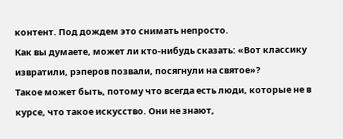контент. Под дождем это снимать непросто.
Как вы думаете, может ли кто-нибудь сказать: «Вот классику извратили, рэперов позвали, посягнули на святое»?
Такое может быть, потому что всегда есть люди, которые не в курсе, что такое искусство. Они не знают,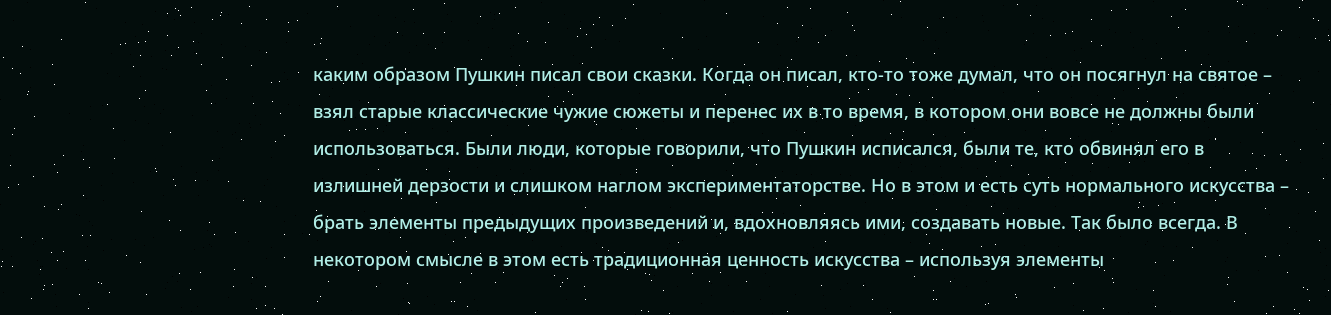каким образом Пушкин писал свои сказки. Когда он писал, кто-то тоже думал, что он посягнул на святое – взял старые классические чужие сюжеты и перенес их в то время, в котором они вовсе не должны были использоваться. Были люди, которые говорили, что Пушкин исписался, были те, кто обвинял его в излишней дерзости и слишком наглом экспериментаторстве. Но в этом и есть суть нормального искусства – брать элементы предыдущих произведений и, вдохновляясь ими, создавать новые. Так было всегда. В некотором смысле в этом есть традиционная ценность искусства – используя элементы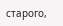старого,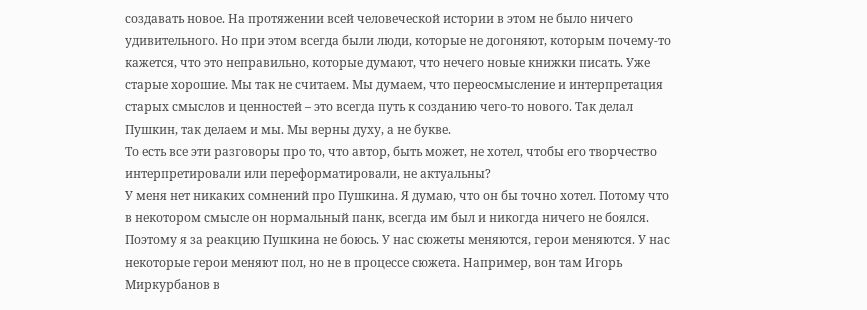создавать новое. На протяжении всей человеческой истории в этом не было ничего удивительного. Но при этом всегда были люди, которые не догоняют, которым почему-то кажется, что это неправильно, которые думают, что нечего новые книжки писать. Уже старые хорошие. Мы так не считаем. Мы думаем, что переосмысление и интерпретация старых смыслов и ценностей – это всегда путь к созданию чего-то нового. Так делал Пушкин, так делаем и мы. Мы верны духу, а не букве.
То есть все эти разговоры про то, что автор, быть может, не хотел, чтобы его творчество интерпретировали или переформатировали, не актуальны?
У меня нет никаких сомнений про Пушкина. Я думаю, что он бы точно хотел. Потому что в некотором смысле он нормальный панк, всегда им был и никогда ничего не боялся. Поэтому я за реакцию Пушкина не боюсь. У нас сюжеты меняются, герои меняются. У нас некоторые герои меняют пол, но не в процессе сюжета. Например, вон там Игорь Миркурбанов в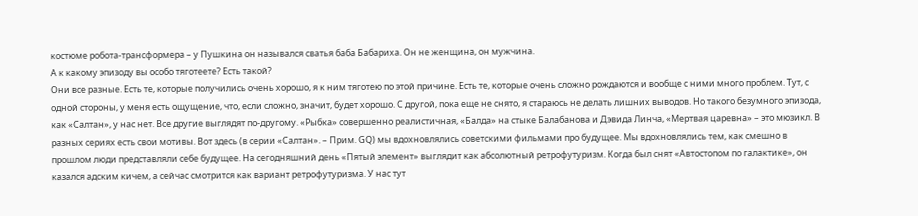костюме робота-трансформера – у Пушкина он назывался сватья баба Бабариха. Он не женщина, он мужчина.
А к какому эпизоду вы особо тяготеете? Есть такой?
Они все разные. Есть те, которые получились очень хорошо, я к ним тяготею по этой причине. Есть те, которые очень сложно рождаются и вообще с ними много проблем. Тут, с одной стороны, у меня есть ощущение, что, если сложно, значит, будет хорошо. С другой, пока еще не снято, я стараюсь не делать лишних выводов. Но такого безумного эпизода, как «Салтан», у нас нет. Все другие выглядят по-другому. «Рыбка» совершенно реалистичная, «Балда» на стыке Балабанова и Дэвида Линча, «Мертвая царевна» – это мюзикл. В разных сериях есть свои мотивы. Вот здесь (в серии «Салтан». – Прим. GQ) мы вдохновлялись советскими фильмами про будущее. Мы вдохновлялись тем, как смешно в прошлом люди представляли себе будущее. На сегодняшний день «Пятый элемент» выглядит как абсолютный ретрофутуризм. Когда был снят «Автостопом по галактике», он казался адским кичем, а сейчас смотрится как вариант ретрофутуризма. У нас тут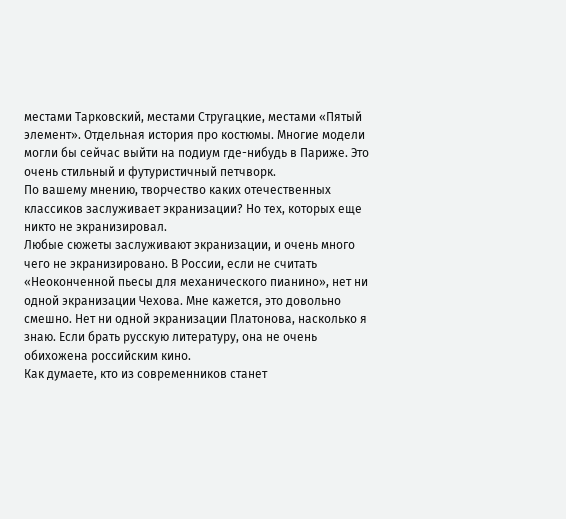местами Тарковский, местами Стругацкие, местами «Пятый элемент». Отдельная история про костюмы. Многие модели могли бы сейчас выйти на подиум где-нибудь в Париже. Это очень стильный и футуристичный петчворк.
По вашему мнению, творчество каких отечественных классиков заслуживает экранизации? Но тех, которых еще никто не экранизировал.
Любые сюжеты заслуживают экранизации, и очень много чего не экранизировано. В России, если не считать «Неоконченной пьесы для механического пианино», нет ни одной экранизации Чехова. Мне кажется, это довольно смешно. Нет ни одной экранизации Платонова, насколько я знаю. Если брать русскую литературу, она не очень обихожена российским кино.
Как думаете, кто из современников станет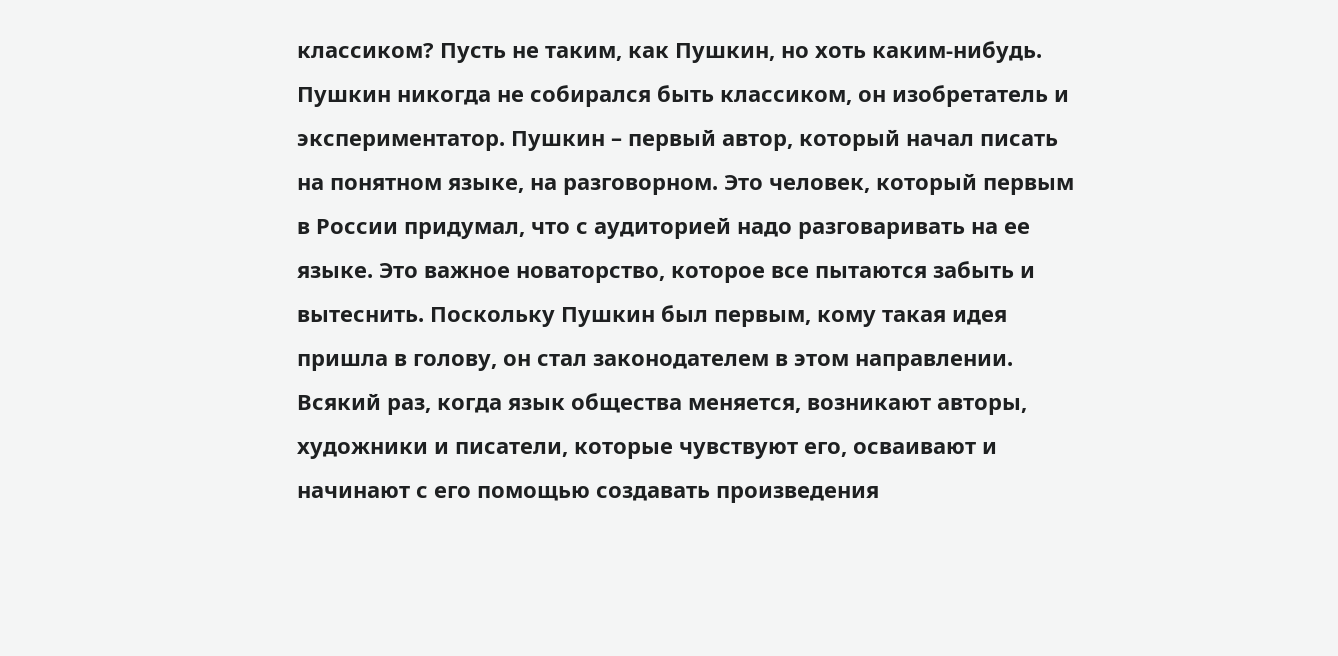классиком? Пусть не таким, как Пушкин, но хоть каким-нибудь.
Пушкин никогда не собирался быть классиком, он изобретатель и экспериментатор. Пушкин – первый автор, который начал писать на понятном языке, на разговорном. Это человек, который первым в России придумал, что с аудиторией надо разговаривать на ее языке. Это важное новаторство, которое все пытаются забыть и вытеснить. Поскольку Пушкин был первым, кому такая идея пришла в голову, он стал законодателем в этом направлении. Всякий раз, когда язык общества меняется, возникают авторы, художники и писатели, которые чувствуют его, осваивают и начинают с его помощью создавать произведения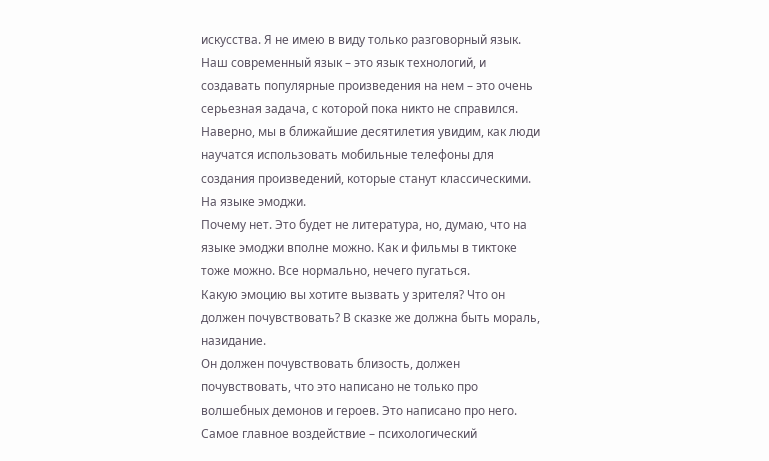искусства. Я не имею в виду только разговорный язык. Наш современный язык – это язык технологий, и создавать популярные произведения на нем – это очень серьезная задача, с которой пока никто не справился. Наверно, мы в ближайшие десятилетия увидим, как люди научатся использовать мобильные телефоны для создания произведений, которые станут классическими.
На языке эмоджи.
Почему нет. Это будет не литература, но, думаю, что на языке эмоджи вполне можно. Как и фильмы в тиктоке тоже можно. Все нормально, нечего пугаться.
Какую эмоцию вы хотите вызвать у зрителя? Что он должен почувствовать? В сказке же должна быть мораль, назидание.
Он должен почувствовать близость, должен почувствовать, что это написано не только про волшебных демонов и героев. Это написано про него. Самое главное воздействие – психологический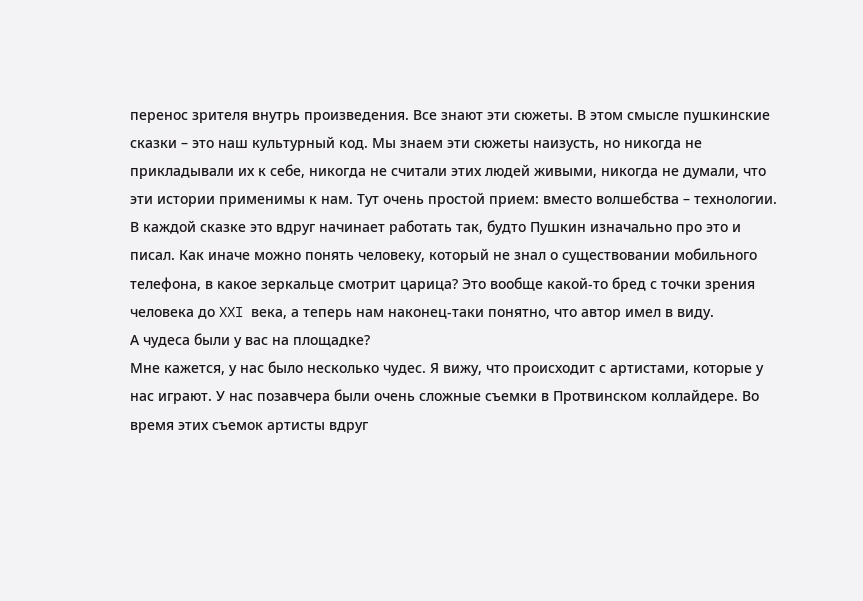перенос зрителя внутрь произведения. Все знают эти сюжеты. В этом смысле пушкинские сказки – это наш культурный код. Мы знаем эти сюжеты наизусть, но никогда не прикладывали их к себе, никогда не считали этих людей живыми, никогда не думали, что эти истории применимы к нам. Тут очень простой прием: вместо волшебства – технологии. В каждой сказке это вдруг начинает работать так, будто Пушкин изначально про это и писал. Как иначе можно понять человеку, который не знал о существовании мобильного телефона, в какое зеркальце смотрит царица? Это вообще какой-то бред с точки зрения человека до XXI века, а теперь нам наконец-таки понятно, что автор имел в виду.
А чудеса были у вас на площадке?
Мне кажется, у нас было несколько чудес. Я вижу, что происходит с артистами, которые у нас играют. У нас позавчера были очень сложные съемки в Протвинском коллайдере. Во время этих съемок артисты вдруг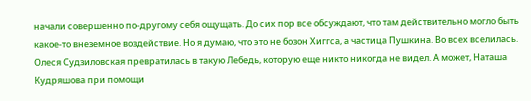начали совершенно по-другому себя ощущать. До сих пор все обсуждают, что там действительно могло быть какое-то внеземное воздействие. Но я думаю, что это не бозон Хиггса, а частица Пушкина. Во всех вселилась. Олеся Судзиловская превратилась в такую Лебедь, которую еще никто никогда не видел. А может, Наташа Кудряшова при помощи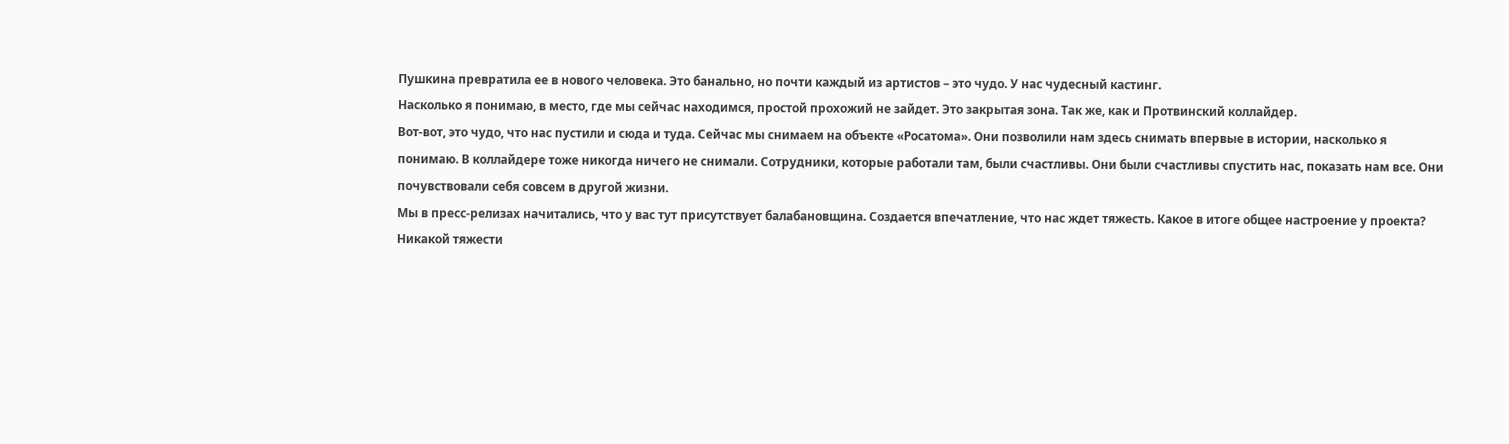Пушкина превратила ее в нового человека. Это банально, но почти каждый из артистов – это чудо. У нас чудесный кастинг.
Насколько я понимаю, в место, где мы сейчас находимся, простой прохожий не зайдет. Это закрытая зона. Так же, как и Протвинский коллайдер.
Вот-вот, это чудо, что нас пустили и сюда и туда. Сейчас мы снимаем на объекте «Росатома». Они позволили нам здесь снимать впервые в истории, насколько я понимаю. В коллайдере тоже никогда ничего не снимали. Сотрудники, которые работали там, были счастливы. Они были счастливы спустить нас, показать нам все. Они почувствовали себя совсем в другой жизни.
Мы в пресс-релизах начитались, что у вас тут присутствует балабановщина. Создается впечатление, что нас ждет тяжесть. Какое в итоге общее настроение у проекта?
Никакой тяжести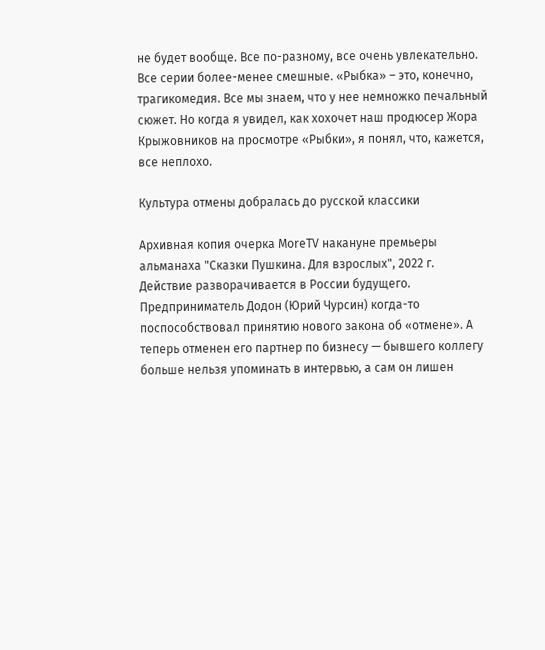не будет вообще. Все по-разному, все очень увлекательно. Все серии более-менее смешные. «Рыбка» – это, конечно, трагикомедия. Все мы знаем, что у нее немножко печальный сюжет. Но когда я увидел, как хохочет наш продюсер Жора Крыжовников на просмотре «Рыбки», я понял, что, кажется, все неплохо.

Культура отмены добралась до русской классики

Архивная копия очерка MoreTV накануне премьеры альманаха "Сказки Пушкина. Для взрослых", 2022 г.
Действие разворачивается в России будущего. Предприниматель Додон (Юрий Чурсин) когда-то поспособствовал принятию нового закона об «отмене». А теперь отменен его партнер по бизнесу — бывшего коллегу больше нельзя упоминать в интервью, а сам он лишен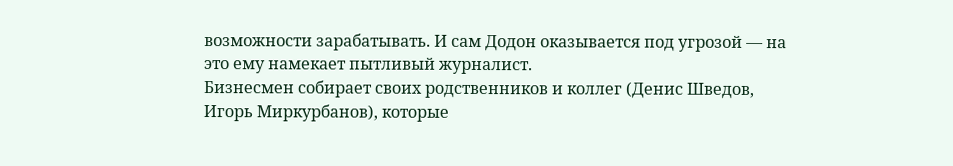возможности зарабатывать. И сам Додон оказывается под угрозой — на это ему намекает пытливый журналист.
Бизнесмен собирает своих родственников и коллег (Денис Шведов, Игорь Миркурбанов), которые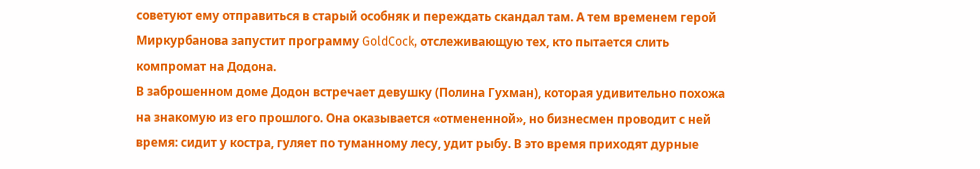советуют ему отправиться в старый особняк и переждать скандал там. А тем временем герой Миркурбанова запустит программу GoldCock, отслеживающую тех, кто пытается слить компромат на Додона.
В заброшенном доме Додон встречает девушку (Полина Гухман), которая удивительно похожа на знакомую из его прошлого. Она оказывается «отмененной», но бизнесмен проводит с ней время: сидит у костра, гуляет по туманному лесу, удит рыбу. В это время приходят дурные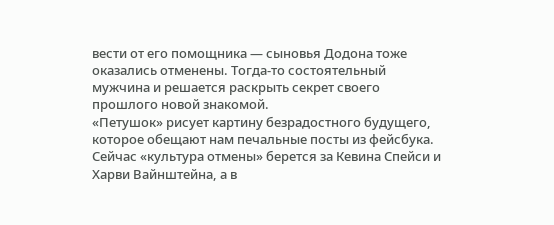вести от его помощника — сыновья Додона тоже оказались отменены. Тогда-то состоятельный мужчина и решается раскрыть секрет своего прошлого новой знакомой.
«Петушок» рисует картину безрадостного будущего, которое обещают нам печальные посты из фейсбука. Сейчас «культура отмены» берется за Кевина Спейси и Харви Вайнштейна, а в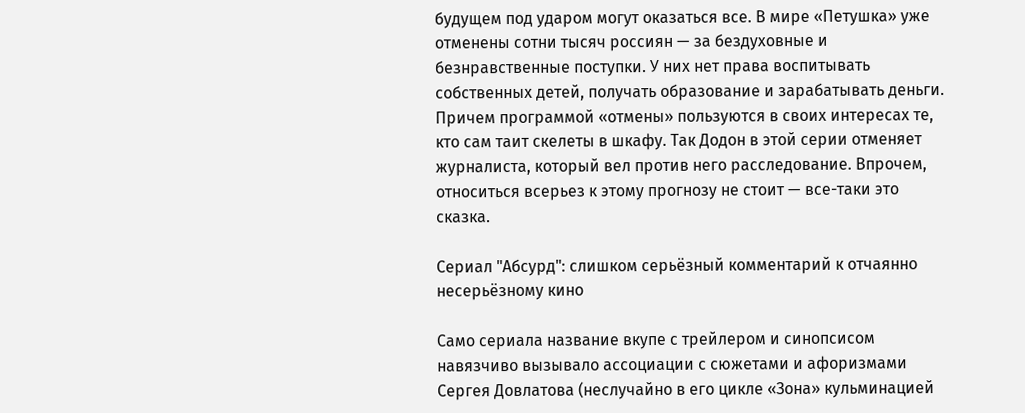будущем под ударом могут оказаться все. В мире «Петушка» уже отменены сотни тысяч россиян — за бездуховные и безнравственные поступки. У них нет права воспитывать собственных детей, получать образование и зарабатывать деньги.
Причем программой «отмены» пользуются в своих интересах те, кто сам таит скелеты в шкафу. Так Додон в этой серии отменяет журналиста, который вел против него расследование. Впрочем, относиться всерьез к этому прогнозу не стоит — все-таки это сказка.

Сериал "Абсурд": слишком серьёзный комментарий к отчаянно несерьёзному кино

Само сериала название вкупе с трейлером и синопсисом навязчиво вызывало ассоциации с сюжетами и афоризмами Сергея Довлатова (неслучайно в его цикле «Зона» кульминацией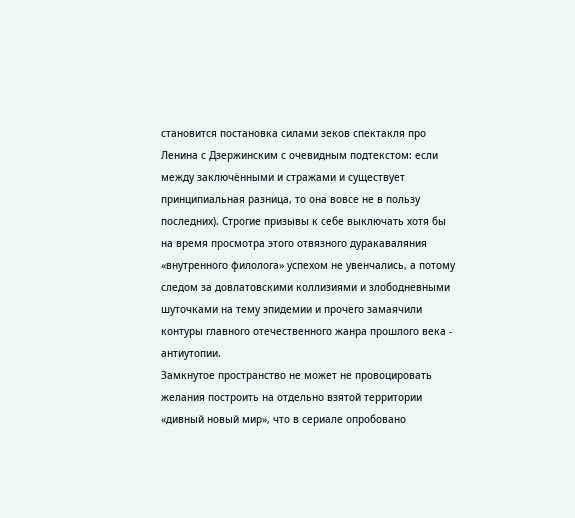становится постановка силами зеков спектакля про Ленина с Дзержинским с очевидным подтекстом: если между заключёнными и стражами и существует принципиальная разница, то она вовсе не в пользу последних). Строгие призывы к себе выключать хотя бы на время просмотра этого отвязного дуракаваляния «внутренного филолога» успехом не увенчались, а потому следом за довлатовскими коллизиями и злободневными шуточками на тему эпидемии и прочего замаячили контуры главного отечественного жанра прошлого века - антиутопии.
Замкнутое пространство не может не провоцировать желания построить на отдельно взятой территории «дивный новый мир», что в сериале опробовано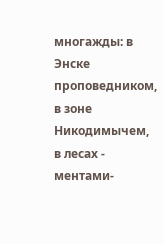многажды: в Энске проповедником, в зоне Никодимычем, в лесах - ментами-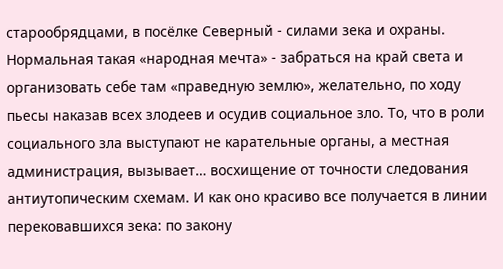старообрядцами, в посёлке Северный - силами зека и охраны. Нормальная такая «народная мечта» - забраться на край света и организовать себе там «праведную землю», желательно, по ходу пьесы наказав всех злодеев и осудив социальное зло. То, что в роли социального зла выступают не карательные органы, а местная администрация, вызывает… восхищение от точности следования антиутопическим схемам. И как оно красиво все получается в линии перековавшихся зека: по закону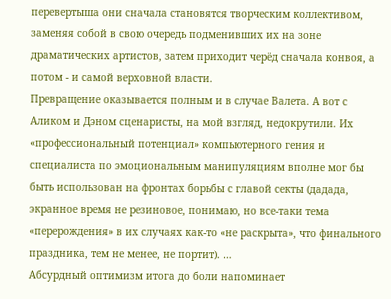перевертыша они сначала становятся творческим коллективом, заменяя собой в свою очередь подменивших их на зоне драматических артистов, затем приходит черёд сначала конвоя, а потом - и самой верховной власти.
Превращение оказывается полным и в случае Валета. А вот с Аликом и Дэном сценаристы, на мой взгляд, недокрутили. Их «профессиональный потенциал» компьютерного гения и специалиста по эмоциональным манипуляциям вполне мог бы быть использован на фронтах борьбы с главой секты (дадада, экранное время не резиновое, понимаю, но все-таки тема «перерождения» в их случаях как-то «не раскрыта», что финального праздника, тем не менее, не портит). …
Абсурдный оптимизм итога до боли напоминает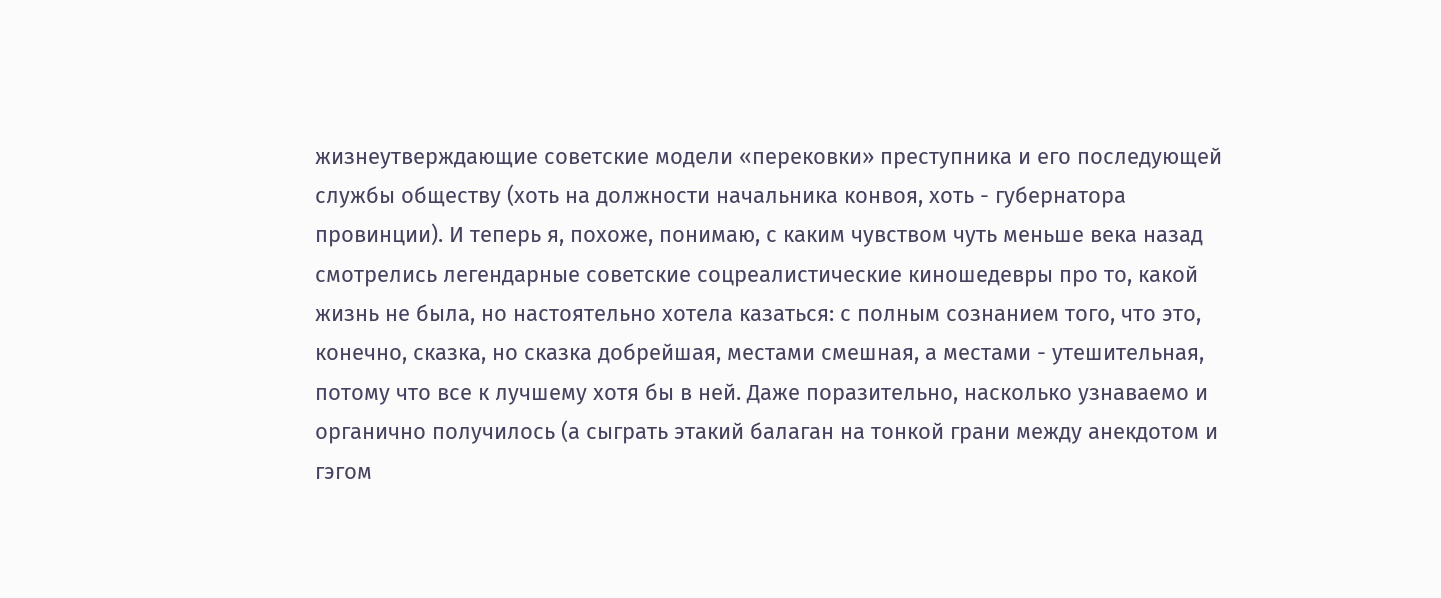жизнеутверждающие советские модели «перековки» преступника и его последующей службы обществу (хоть на должности начальника конвоя, хоть - губернатора провинции). И теперь я, похоже, понимаю, с каким чувством чуть меньше века назад смотрелись легендарные советские соцреалистические киношедевры про то, какой жизнь не была, но настоятельно хотела казаться: с полным сознанием того, что это, конечно, сказка, но сказка добрейшая, местами смешная, а местами - утешительная, потому что все к лучшему хотя бы в ней. Даже поразительно, насколько узнаваемо и органично получилось (а сыграть этакий балаган на тонкой грани между анекдотом и гэгом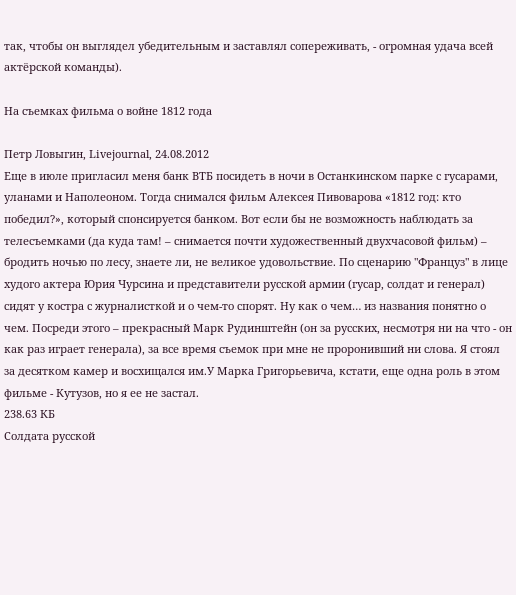так, чтобы он выглядел убедительным и заставлял сопереживать, - огромная удача всей актёрской команды).

На съемках фильма о войне 1812 года

Петр Ловыгин, Livejournal, 24.08.2012
Еще в июле пригласил меня банк ВТБ посидеть в ночи в Останкинском парке с гусарами, уланами и Наполеоном. Тогда снимался фильм Алексея Пивоварова «1812 год: кто победил?», который спонсируется банком. Вот если бы не возможность наблюдать за телесъемками (да куда там! – снимается почти художественный двухчасовой фильм) – бродить ночью по лесу, знаете ли, не великое удовольствие. По сценарию "Француз" в лице худого актера Юрия Чурсина и представители русской армии (гусар, солдат и генерал) сидят у костра с журналисткой и о чем-то спорят. Ну как о чем… из названия понятно о чем. Посреди этого – прекрасный Марк Рудинштейн (он за русских, несмотря ни на что - он как раз играет генерала), за все время съемок при мне не проронивший ни слова. Я стоял за десятком камер и восхищался им.У Марка Григорьевича, кстати, еще одна роль в этом фильме - Кутузов, но я ее не застал.
238.63 КБ
Солдата русской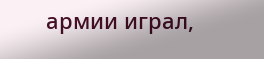армии играл,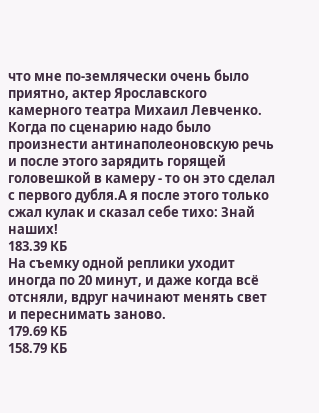что мне по-землячески очень было приятно, актер Ярославского камерного театра Михаил Левченко. Когда по сценарию надо было произнести антинаполеоновскую речь и после этого зарядить горящей головешкой в камеру - то он это сделал с первого дубля.А я после этого только сжал кулак и сказал себе тихо: Знай наших!
183.39 КБ
На съемку одной реплики уходит иногда по 20 минут, и даже когда всё отсняли, вдруг начинают менять свет и переснимать заново.
179.69 КБ
158.79 КБ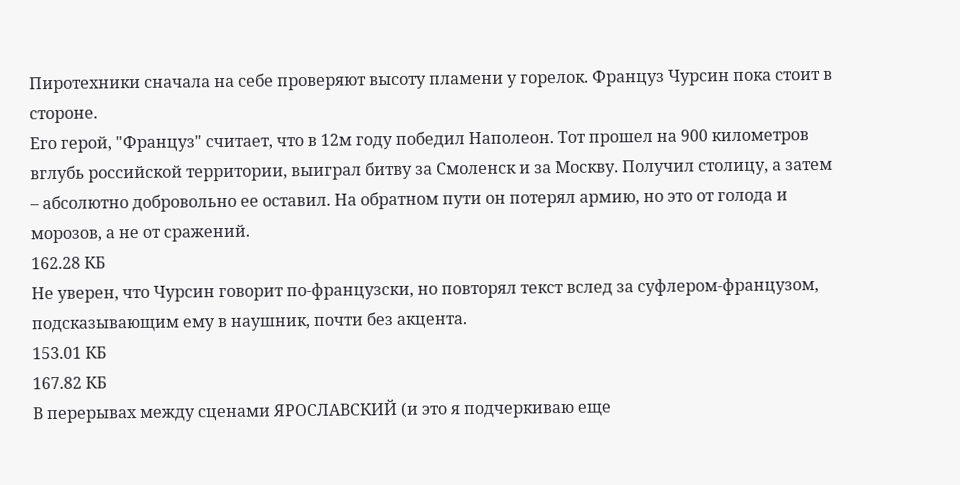Пиротехники сначала на себе проверяют высоту пламени у горелок. Француз Чурсин пока стоит в стороне.
Его герой, "Француз" считает, что в 12м году победил Наполеон. Тот прошел на 900 километров вглубь российской территории, выиграл битву за Смоленск и за Москву. Получил столицу, а затем – абсолютно добровольно ее оставил. На обратном пути он потерял армию, но это от голода и морозов, а не от сражений.
162.28 КБ
Не уверен, что Чурсин говорит по-французски, но повторял текст вслед за суфлером-французом, подсказывающим ему в наушник, почти без акцента.
153.01 КБ
167.82 КБ
В перерывах между сценами ЯРОСЛАВСКИЙ (и это я подчеркиваю еще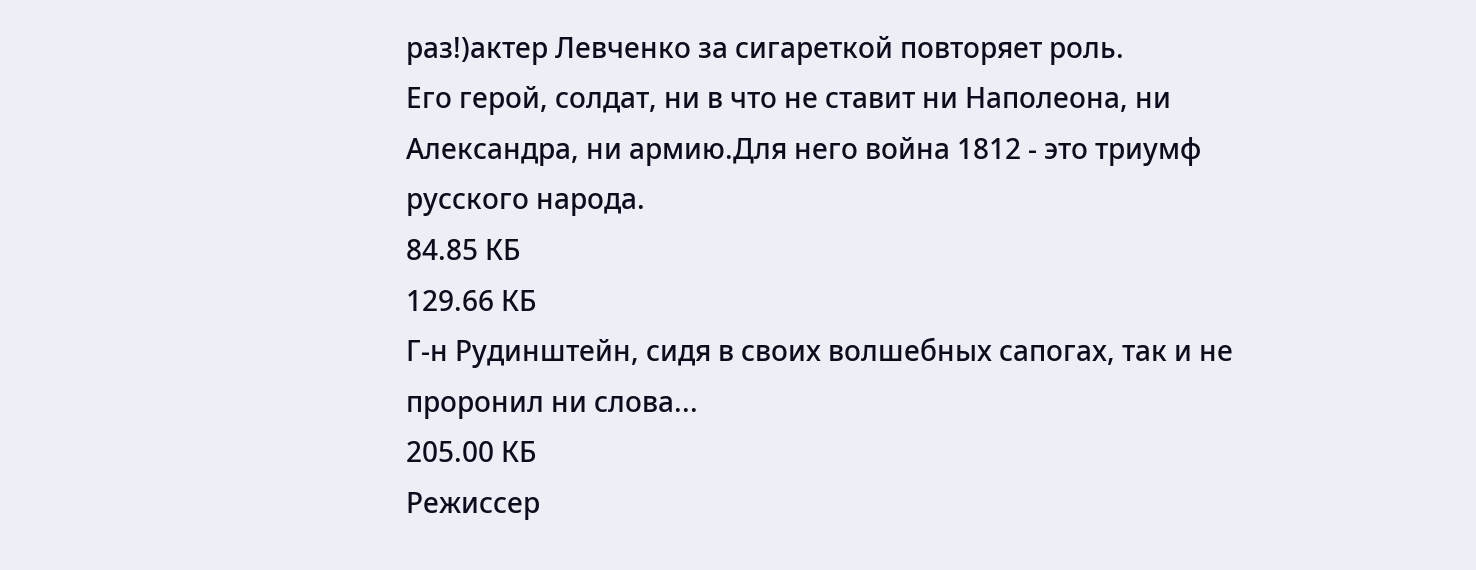раз!)актер Левченко за сигареткой повторяет роль.
Его герой, солдат, ни в что не ставит ни Наполеона, ни Александра, ни армию.Для него война 1812 - это триумф русского народа.
84.85 КБ
129.66 КБ
Г-н Рудинштейн, сидя в своих волшебных сапогах, так и не проронил ни слова...
205.00 КБ
Режиссер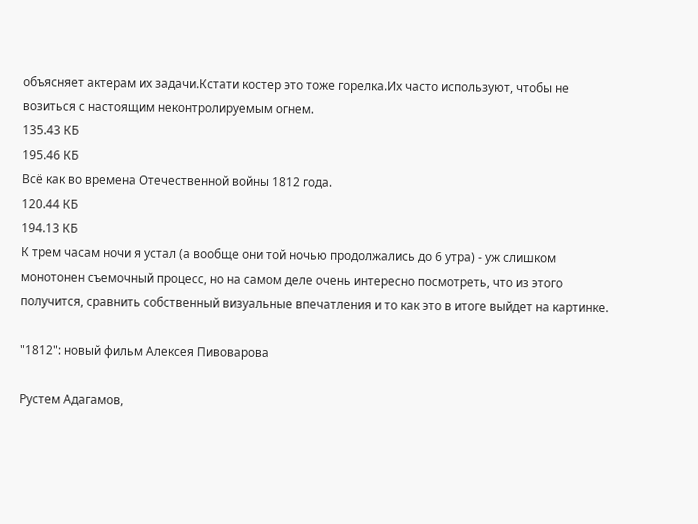объясняет актерам их задачи.Кстати костер это тоже горелка.Их часто используют, чтобы не возиться с настоящим неконтролируемым огнем.
135.43 КБ
195.46 КБ
Всё как во времена Отечественной войны 1812 года.
120.44 КБ
194.13 КБ
К трем часам ночи я устал (а вообще они той ночью продолжались до 6 утра) - уж слишком монотонен съемочный процесс, но на самом деле очень интересно посмотреть, что из этого получится, сравнить собственный визуальные впечатления и то как это в итоге выйдет на картинке.

"1812": новый фильм Алексея Пивоварова

Рустем Адагамов,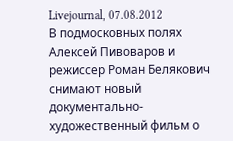Livejournal, 07.08.2012
В подмосковных полях Алексей Пивоваров и режиссер Роман Белякович снимают новый документально-художественный фильм о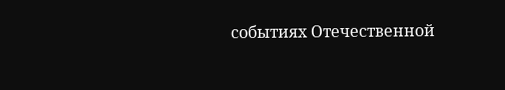событиях Отечественной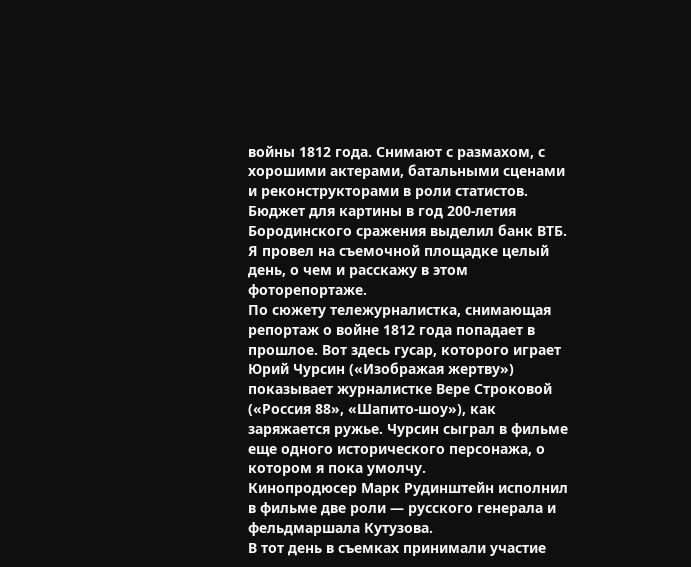войны 1812 года. Снимают с размахом, с хорошими актерами, батальными сценами и реконструкторами в роли статистов. Бюджет для картины в год 200-летия Бородинского сражения выделил банк ВТБ.
Я провел на съемочной площадке целый день, о чем и расскажу в этом фоторепортаже.
По сюжету тележурналистка, снимающая репортаж о войне 1812 года попадает в прошлое. Вот здесь гусар, которого играет Юрий Чурсин («Изображая жертву») показывает журналистке Вере Строковой («Россия 88», «Шапито-шоу»), как заряжается ружье. Чурсин сыграл в фильме еще одного исторического персонажа, о котором я пока умолчу.
Кинопродюсер Марк Рудинштейн исполнил в фильме две роли — русского генерала и фельдмаршала Кутузова.
В тот день в съемках принимали участие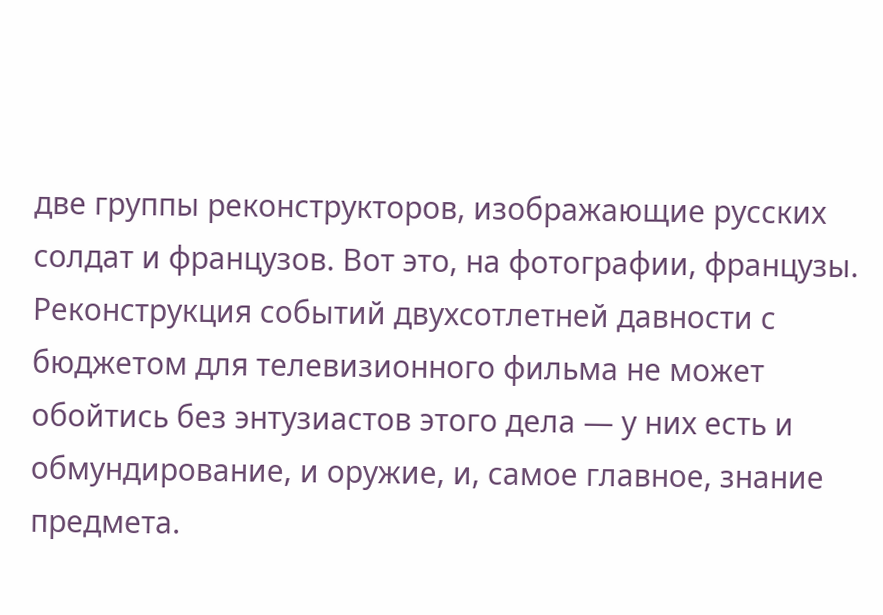две группы реконструкторов, изображающие русских солдат и французов. Вот это, на фотографии, французы. Реконструкция событий двухсотлетней давности с бюджетом для телевизионного фильма не может обойтись без энтузиастов этого дела — у них есть и обмундирование, и оружие, и, самое главное, знание предмета.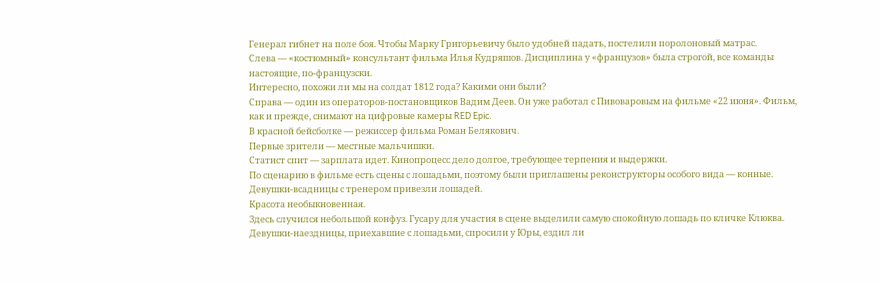Генерал гибнет на поле боя. Чтобы Марку Григорьевичу было удобней падать, постелили поролоновый матрас.
Слева — «костюмный» консультант фильма Илья Кудряшов. Дисциплина у «французов» была строгой, все команды настоящие, по-французски.
Интересно, похожи ли мы на солдат 1812 года? Какими они были?
Справа — один из операторов-постановщиков Вадим Деев. Он уже работал с Пивоваровым на фильме «22 июня». Фильм, как и прежде, снимают на цифровые камеры RED Epic.
В красной бейсболке — режиссер фильма Роман Белякович.
Первые зрители — местные мальчишки.
Статист спит — зарплата идет. Кинопроцесс дело долгое, требующее терпения и выдержки.
По сценарию в фильме есть сцены с лошадьми, поэтому были приглашены реконструкторы особого вида — конные.
Девушки-всадницы с тренером привезли лошадей.
Красота необыкновенная.
Здесь случился небольшой конфуз. Гусару для участия в сцене выделили самую спокойную лошадь по кличке Клюква. Девушки-наездницы, приехавшие с лошадьми, спросили у Юры, ездил ли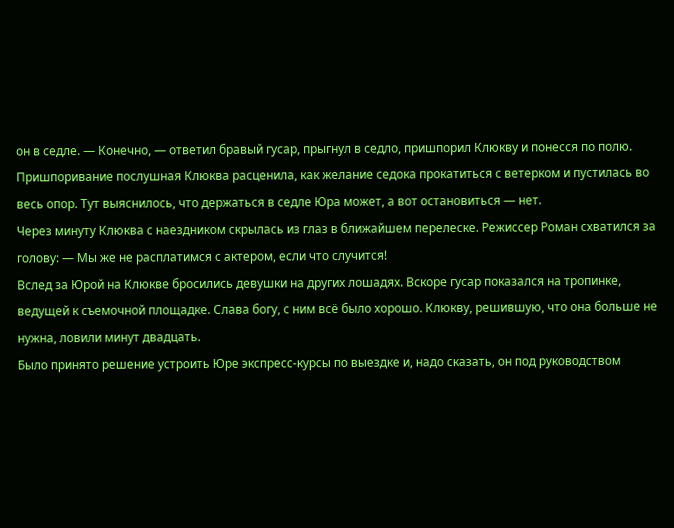он в седле. — Конечно, — ответил бравый гусар, прыгнул в седло, пришпорил Клюкву и понесся по полю.
Пришпоривание послушная Клюква расценила, как желание седока прокатиться с ветерком и пустилась во весь опор. Тут выяснилось, что держаться в седле Юра может, а вот остановиться — нет.
Через минуту Клюква с наездником скрылась из глаз в ближайшем перелеске. Режиссер Роман схватился за голову: — Мы же не расплатимся с актером, если что случится!
Вслед за Юрой на Клюкве бросились девушки на других лошадях. Вскоре гусар показался на тропинке, ведущей к съемочной площадке. Слава богу, с ним всё было хорошо. Клюкву, решившую, что она больше не нужна, ловили минут двадцать.
Было принято решение устроить Юре экспресс-курсы по выездке и, надо сказать, он под руководством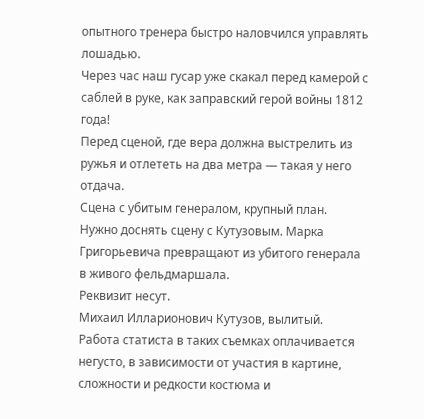опытного тренера быстро наловчился управлять лошадью.
Через час наш гусар уже скакал перед камерой с саблей в руке, как заправский герой войны 1812 года!
Перед сценой, где вера должна выстрелить из ружья и отлететь на два метра — такая у него отдача.
Сцена с убитым генералом, крупный план.
Нужно доснять сцену с Кутузовым. Марка Григорьевича превращают из убитого генерала в живого фельдмаршала.
Реквизит несут.
Михаил Илларионович Кутузов, вылитый.
Работа статиста в таких съемках оплачивается негусто, в зависимости от участия в картине, сложности и редкости костюма и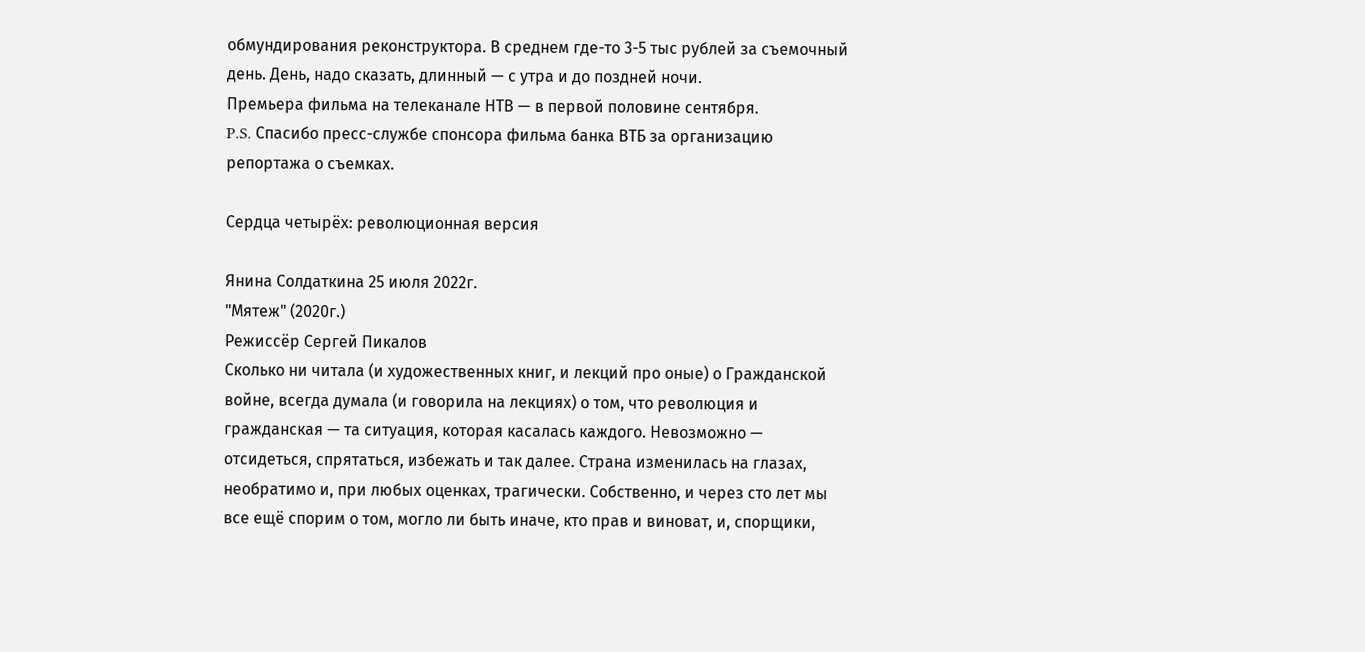обмундирования реконструктора. В среднем где-то 3-5 тыс рублей за съемочный день. День, надо сказать, длинный — с утра и до поздней ночи.
Премьера фильма на телеканале НТВ — в первой половине сентября.
P.S. Спасибо пресс-службе спонсора фильма банка ВТБ за организацию репортажа о съемках.

Сердца четырёх: революционная версия

Янина Солдаткина 25 июля 2022г.
"Мятеж" (2020г.)
Режиссёр Сергей Пикалов
Сколько ни читала (и художественных книг, и лекций про оные) о Гражданской войне, всегда думала (и говорила на лекциях) о том, что революция и гражданская — та ситуация, которая касалась каждого. Невозможно — отсидеться, спрятаться, избежать и так далее. Страна изменилась на глазах, необратимо и, при любых оценках, трагически. Собственно, и через сто лет мы все ещё спорим о том, могло ли быть иначе, кто прав и виноват, и, спорщики,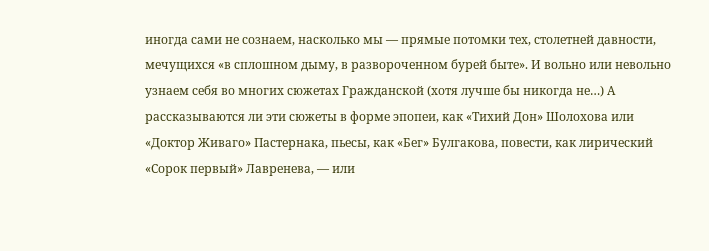иногда сами не сознаем, насколько мы — прямые потомки тех, столетней давности, мечущихся «в сплошном дыму, в развороченном бурей быте». И вольно или невольно узнаем себя во многих сюжетах Гражданской (хотя лучше бы никогда не…) А рассказываются ли эти сюжеты в форме эпопеи, как «Тихий Дон» Шолохова или «Доктор Живаго» Пастернака, пьесы, как «Бег» Булгакова, повести, как лирический «Сорок первый» Лавренева, — или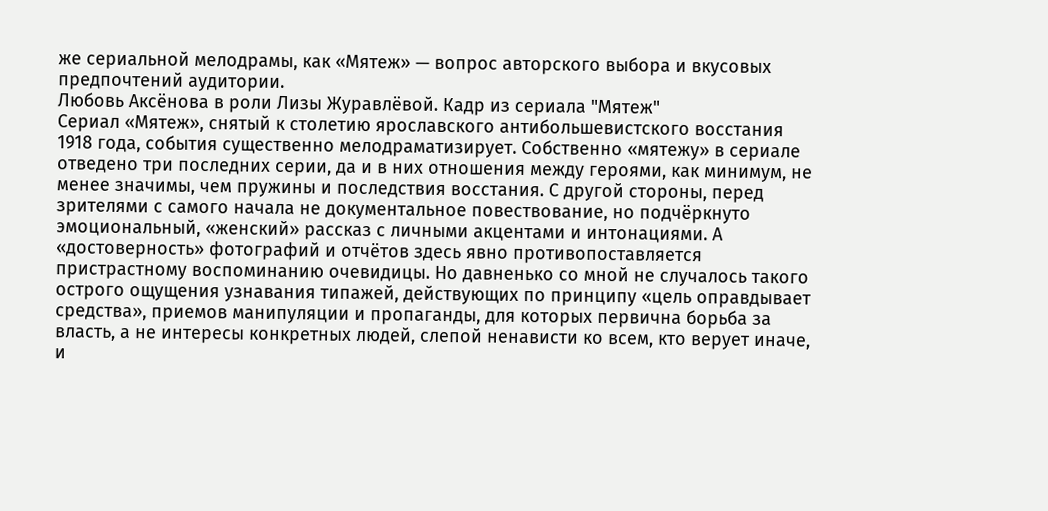же сериальной мелодрамы, как «Мятеж» — вопрос авторского выбора и вкусовых предпочтений аудитории.
Любовь Аксёнова в роли Лизы Журавлёвой. Кадр из сериала "Мятеж"
Сериал «Мятеж», снятый к столетию ярославского антибольшевистского восстания 1918 года, события существенно мелодраматизирует. Собственно «мятежу» в сериале отведено три последних серии, да и в них отношения между героями, как минимум, не менее значимы, чем пружины и последствия восстания. С другой стороны, перед зрителями с самого начала не документальное повествование, но подчёркнуто эмоциональный, «женский» рассказ с личными акцентами и интонациями. А «достоверность» фотографий и отчётов здесь явно противопоставляется пристрастному воспоминанию очевидицы. Но давненько со мной не случалось такого острого ощущения узнавания типажей, действующих по принципу «цель оправдывает средства», приемов манипуляции и пропаганды, для которых первична борьба за власть, а не интересы конкретных людей, слепой ненависти ко всем, кто верует иначе, и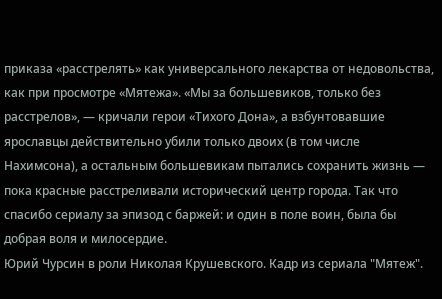приказа «расстрелять» как универсального лекарства от недовольства, как при просмотре «Мятежа». «Мы за большевиков, только без расстрелов», — кричали герои «Тихого Дона», а взбунтовавшие ярославцы действительно убили только двоих (в том числе Нахимсона), а остальным большевикам пытались сохранить жизнь — пока красные расстреливали исторический центр города. Так что спасибо сериалу за эпизод с баржей: и один в поле воин, была бы добрая воля и милосердие.
Юрий Чурсин в роли Николая Крушевского. Кадр из сериала "Мятеж".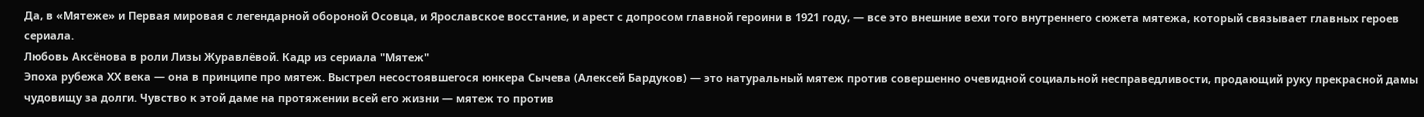Да, в «Мятеже» и Первая мировая с легендарной обороной Осовца, и Ярославское восстание, и арест с допросом главной героини в 1921 году, — все это внешние вехи того внутреннего сюжета мятежа, который связывает главных героев сериала.
Любовь Аксёнова в роли Лизы Журавлёвой. Кадр из сериала "Мятеж"
Эпоха рубежа ХХ века — она в принципе про мятеж. Выстрел несостоявшегося юнкера Сычева (Алексей Бардуков) — это натуральный мятеж против совершенно очевидной социальной несправедливости, продающий руку прекрасной дамы чудовищу за долги. Чувство к этой даме на протяжении всей его жизни — мятеж то против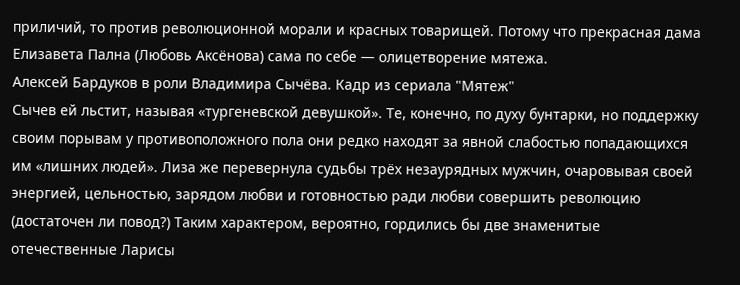приличий, то против революционной морали и красных товарищей. Потому что прекрасная дама Елизавета Пална (Любовь Аксёнова) сама по себе — олицетворение мятежа.
Алексей Бардуков в роли Владимира Сычёва. Кадр из сериала "Мятеж"
Сычев ей льстит, называя «тургеневской девушкой». Те, конечно, по духу бунтарки, но поддержку своим порывам у противоположного пола они редко находят за явной слабостью попадающихся им «лишних людей». Лиза же перевернула судьбы трёх незаурядных мужчин, очаровывая своей энергией, цельностью, зарядом любви и готовностью ради любви совершить революцию (достаточен ли повод?) Таким характером, вероятно, гордились бы две знаменитые отечественные Ларисы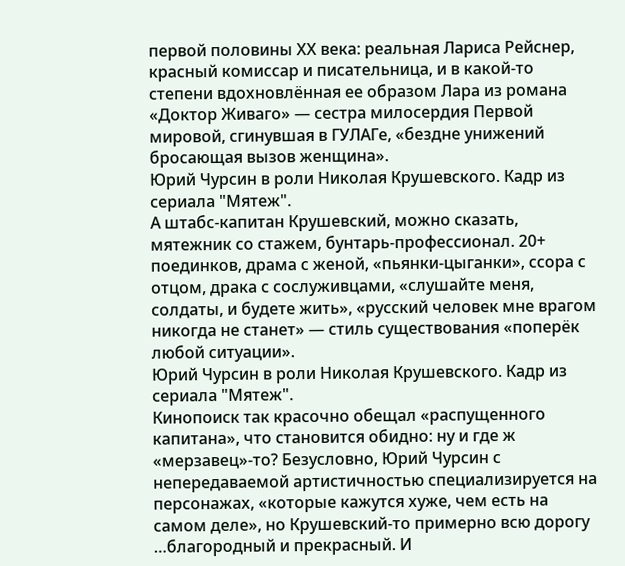первой половины ХХ века: реальная Лариса Рейснер, красный комиссар и писательница, и в какой-то степени вдохновлённая ее образом Лара из романа «Доктор Живаго» — сестра милосердия Первой мировой, сгинувшая в ГУЛАГе, «бездне унижений бросающая вызов женщина».
Юрий Чурсин в роли Николая Крушевского. Кадр из сериала "Мятеж".
А штабс-капитан Крушевский, можно сказать, мятежник со стажем, бунтарь-профессионал. 20+ поединков, драма с женой, «пьянки-цыганки», ссора с отцом, драка с сослуживцами, «слушайте меня, солдаты, и будете жить», «русский человек мне врагом никогда не станет» — стиль существования «поперёк любой ситуации».
Юрий Чурсин в роли Николая Крушевского. Кадр из сериала "Мятеж".
Кинопоиск так красочно обещал «распущенного капитана», что становится обидно: ну и где ж «мерзавец»-то? Безусловно, Юрий Чурсин с непередаваемой артистичностью специализируется на персонажах, «которые кажутся хуже, чем есть на самом деле», но Крушевский-то примерно всю дорогу …благородный и прекрасный. И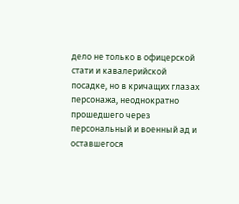дело не только в офицерской стати и кавалерийской посадке, но в кричащих глазах персонажа, неоднократно прошедшего через персональный и военный ад и оставшегося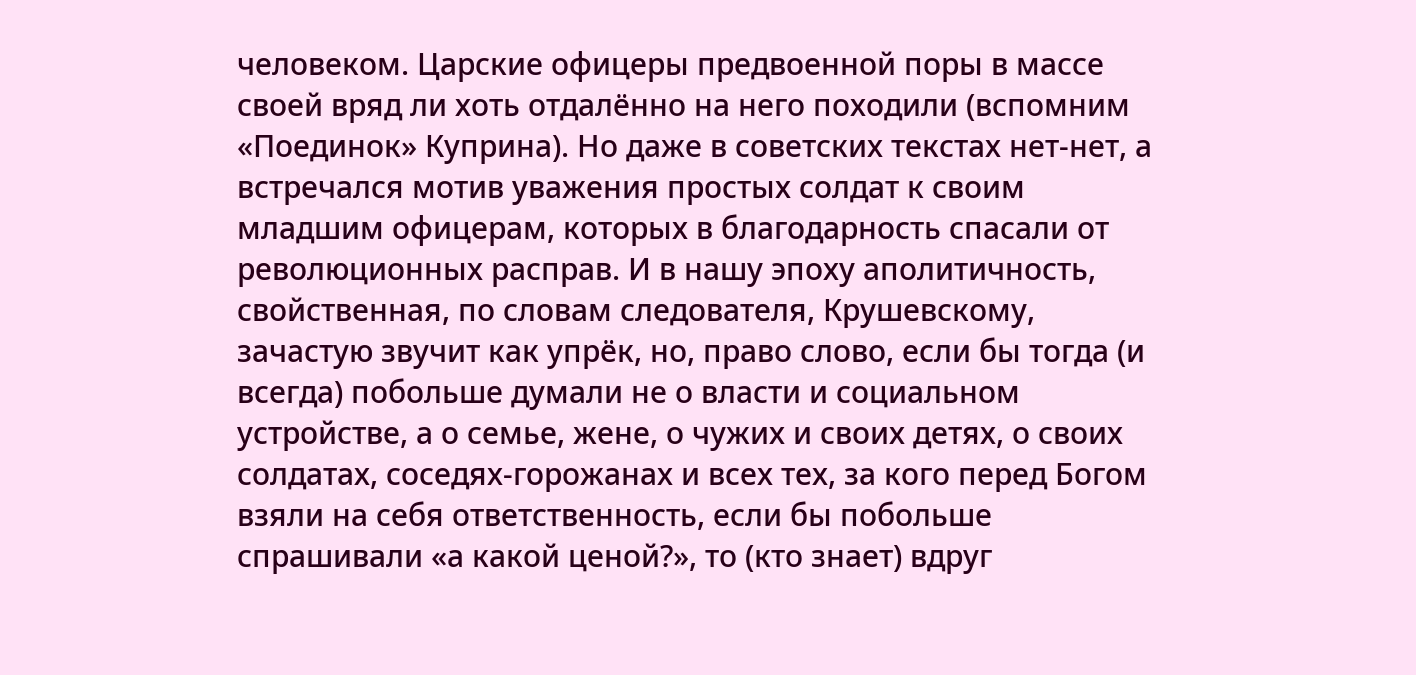человеком. Царские офицеры предвоенной поры в массе своей вряд ли хоть отдалённо на него походили (вспомним «Поединок» Куприна). Но даже в советских текстах нет-нет, а встречался мотив уважения простых солдат к своим младшим офицерам, которых в благодарность спасали от революционных расправ. И в нашу эпоху аполитичность, свойственная, по словам следователя, Крушевскому, зачастую звучит как упрёк, но, право слово, если бы тогда (и всегда) побольше думали не о власти и социальном устройстве, а о семье, жене, о чужих и своих детях, о своих солдатах, соседях-горожанах и всех тех, за кого перед Богом взяли на себя ответственность, если бы побольше спрашивали «а какой ценой?», то (кто знает) вдруг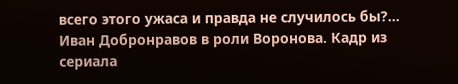всего этого ужаса и правда не случилось бы?…
Иван Добронравов в роли Воронова. Кадр из сериала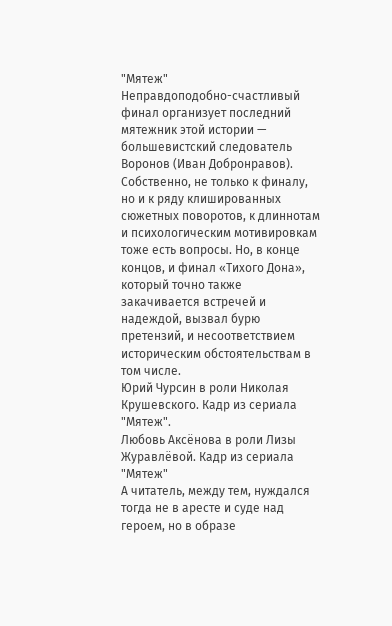"Мятеж"
Неправдоподобно-счастливый финал организует последний мятежник этой истории — большевистский следователь Воронов (Иван Добронравов). Собственно, не только к финалу, но и к ряду клишированных сюжетных поворотов, к длиннотам и психологическим мотивировкам тоже есть вопросы. Но, в конце концов, и финал «Тихого Дона», который точно также закачивается встречей и надеждой, вызвал бурю претензий, и несоответствием историческим обстоятельствам в том числе.
Юрий Чурсин в роли Николая Крушевского. Кадр из сериала "Мятеж".
Любовь Аксёнова в роли Лизы Журавлёвой. Кадр из сериала "Мятеж"
А читатель, между тем, нуждался тогда не в аресте и суде над героем, но в образе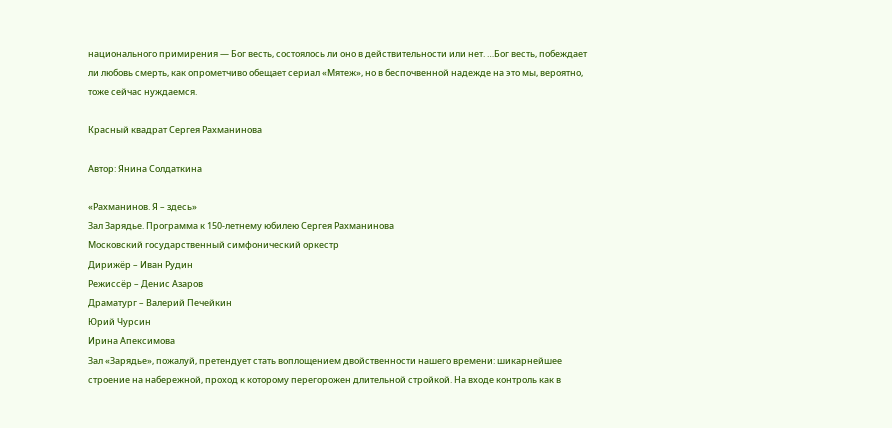национального примирения — Бог весть, состоялось ли оно в действительности или нет. …Бог весть, побеждает ли любовь смерть, как опрометчиво обещает сериал «Мятеж», но в беспочвенной надежде на это мы, вероятно, тоже сейчас нуждаемся.

Красный квадрат Сергея Рахманинова

Автор: Янина Солдаткина

«Рахманинов. Я – здесь»
Зал Зарядье. Программа к 150-летнему юбилею Сергея Рахманинова
Московский государственный симфонический оркестр
Дирижёр – Иван Рудин
Режиссёр – Денис Азаров
Драматург – Валерий Печейкин
Юрий Чурсин
Ирина Апексимова
Зал «Зарядье», пожалуй, претендует стать воплощением двойственности нашего времени: шикарнейшее строение на набережной, проход к которому перегорожен длительной стройкой. На входе контроль как в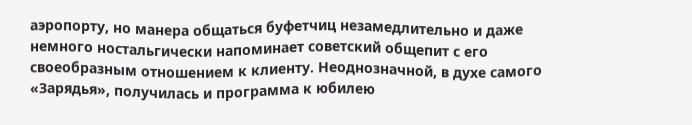аэропорту, но манера общаться буфетчиц незамедлительно и даже немного ностальгически напоминает советский общепит с его своеобразным отношением к клиенту. Неоднозначной, в духе самого «Зарядья», получилась и программа к юбилею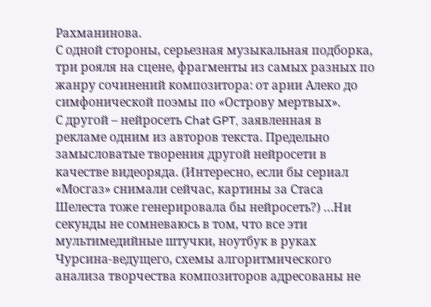Рахманинова.
С одной стороны, серьезная музыкальная подборка, три рояля на сцене, фрагменты из самых разных по жанру сочинений композитора: от арии Алеко до симфонической поэмы по «Острову мертвых».
С другой – нейросеть Chat GPT, заявленная в рекламе одним из авторов текста. Предельно замысловатые творения другой нейросети в качестве видеоряда. (Интересно, если бы сериал «Мосгаз» снимали сейчас, картины за Стаса Шелеста тоже генерировала бы нейросеть?) …Ни секунды не сомневаюсь в том, что все эти мультимедийные штучки, ноутбук в руках Чурсина-ведущего, схемы алгоритмического анализа творчества композиторов адресованы не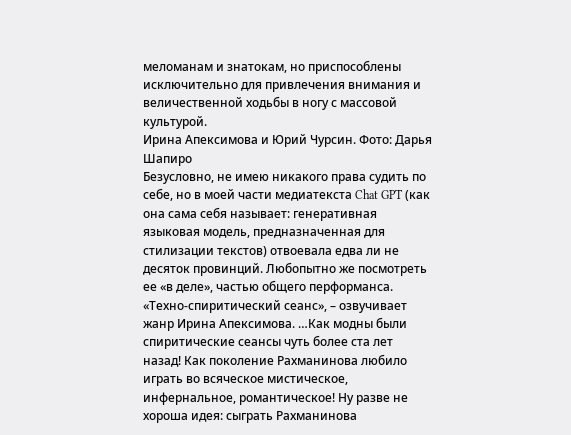меломанам и знатокам, но приспособлены исключительно для привлечения внимания и величественной ходьбы в ногу с массовой культурой.
Ирина Апексимова и Юрий Чурсин. Фото: Дарья Шапиро
Безусловно, не имею никакого права судить по себе, но в моей части медиатекста Chat GPT (как она сама себя называет: генеративная языковая модель, предназначенная для стилизации текстов) отвоевала едва ли не десяток провинций. Любопытно же посмотреть ее «в деле», частью общего перформанса. «Техно-спиритический сеанс», – озвучивает жанр Ирина Апексимова. …Как модны были спиритические сеансы чуть более ста лет назад! Как поколение Рахманинова любило играть во всяческое мистическое, инфернальное, романтическое! Ну разве не хороша идея: сыграть Рахманинова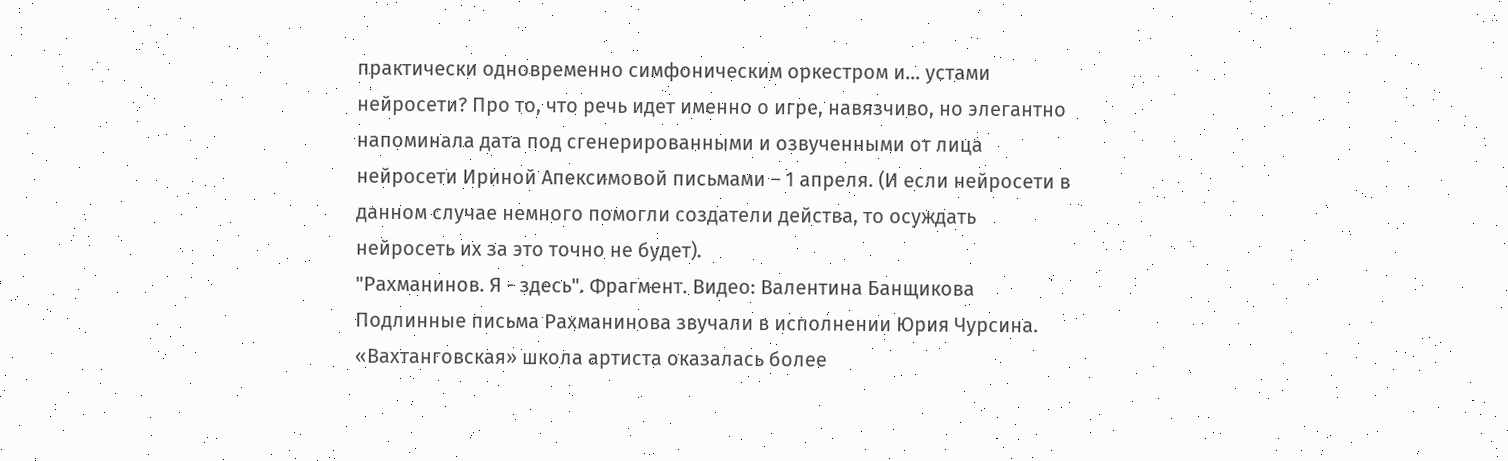практически одновременно симфоническим оркестром и… устами нейросети? Про то, что речь идет именно о игре, навязчиво, но элегантно напоминала дата под сгенерированными и озвученными от лица нейросети Ириной Апексимовой письмами – 1 апреля. (И если нейросети в данном случае немного помогли создатели действа, то осуждать нейросеть их за это точно не будет).
"Рахманинов. Я - здесь". Фрагмент. Видео: Валентина Банщикова
Подлинные письма Рахманинова звучали в исполнении Юрия Чурсина. «Вахтанговская» школа артиста оказалась более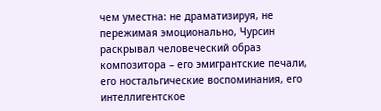чем уместна: не драматизируя, не пережимая эмоционально, Чурсин раскрывал человеческий образ композитора – его эмигрантские печали, его ностальгические воспоминания, его интеллигентское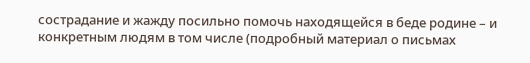сострадание и жажду посильно помочь находящейся в беде родине – и конкретным людям в том числе (подробный материал о письмах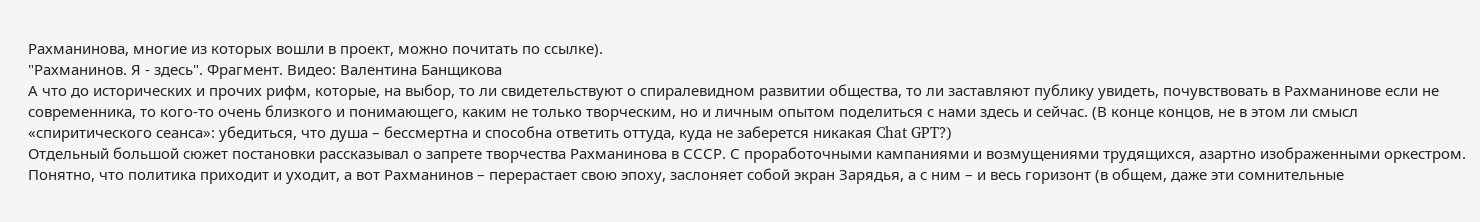Рахманинова, многие из которых вошли в проект, можно почитать по ссылке).
"Рахманинов. Я - здесь". Фрагмент. Видео: Валентина Банщикова
А что до исторических и прочих рифм, которые, на выбор, то ли свидетельствуют о спиралевидном развитии общества, то ли заставляют публику увидеть, почувствовать в Рахманинове если не современника, то кого-то очень близкого и понимающего, каким не только творческим, но и личным опытом поделиться с нами здесь и сейчас. (В конце концов, не в этом ли смысл «спиритического сеанса»: убедиться, что душа – бессмертна и способна ответить оттуда, куда не заберется никакая Chat GPT?)
Отдельный большой сюжет постановки рассказывал о запрете творчества Рахманинова в СССР. С проработочными кампаниями и возмущениями трудящихся, азартно изображенными оркестром. Понятно, что политика приходит и уходит, а вот Рахманинов – перерастает свою эпоху, заслоняет собой экран Зарядья, а с ним – и весь горизонт (в общем, даже эти сомнительные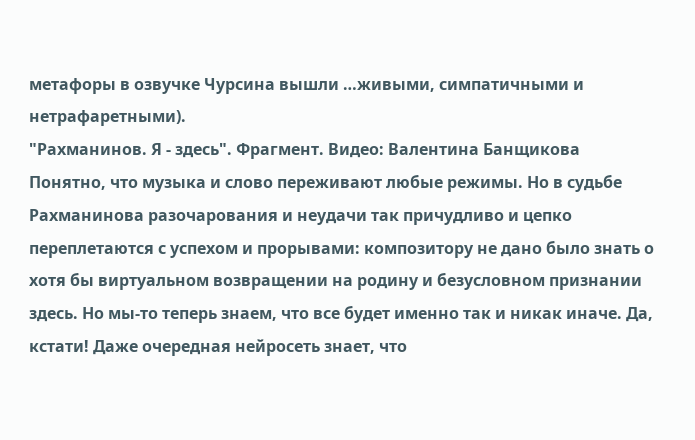метафоры в озвучке Чурсина вышли …живыми, симпатичными и нетрафаретными).
"Рахманинов. Я - здесь". Фрагмент. Видео: Валентина Банщикова
Понятно, что музыка и слово переживают любые режимы. Но в судьбе Рахманинова разочарования и неудачи так причудливо и цепко переплетаются с успехом и прорывами: композитору не дано было знать о хотя бы виртуальном возвращении на родину и безусловном признании здесь. Но мы-то теперь знаем, что все будет именно так и никак иначе. Да, кстати! Даже очередная нейросеть знает, что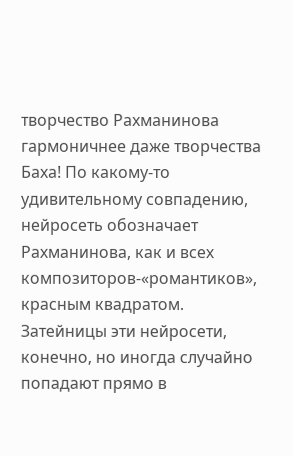творчество Рахманинова гармоничнее даже творчества Баха! По какому-то удивительному совпадению, нейросеть обозначает Рахманинова, как и всех композиторов-«романтиков», красным квадратом.
Затейницы эти нейросети, конечно, но иногда случайно попадают прямо в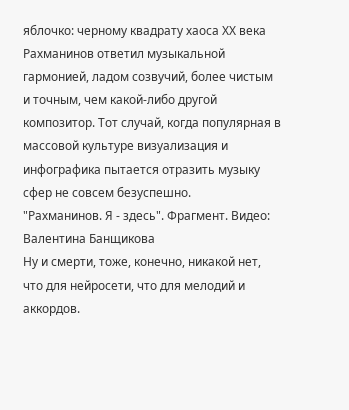яблочко: черному квадрату хаоса ХХ века Рахманинов ответил музыкальной гармонией, ладом созвучий, более чистым и точным, чем какой-либо другой композитор. Тот случай, когда популярная в массовой культуре визуализация и инфографика пытается отразить музыку сфер не совсем безуспешно.
"Рахманинов. Я - здесь". Фрагмент. Видео: Валентина Банщикова
Ну и смерти, тоже, конечно, никакой нет, что для нейросети, что для мелодий и аккордов.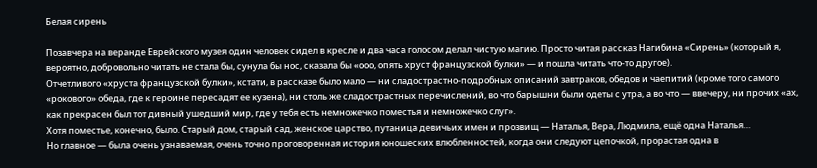Белая сирень

Позавчера на веранде Еврейского музея один человек сидел в кресле и два часа голосом делал чистую магию. Просто читая рассказ Нагибина «Сирень» (который я, вероятно, добровольно читать не стала бы, сунула бы нос, сказала бы «ооо, опять хруст французской булки» — и пошла читать что-то другое).
Отчетливого «хруста французской булки», кстати, в рассказе было мало — ни сладострастно-подробных описаний завтраков, обедов и чаепитий (кроме того самого «рокового» обеда, где к героине пересадят ее кузена), ни столь же сладострастных перечислений, во что барышни были одеты с утра, а во что — ввечеру, ни прочих «ах, как прекрасен был тот дивный ушедший мир, где у тебя есть немножечко поместья и немножечко слуг».
Хотя поместье, конечно, было. Старый дом, старый сад, женское царство, путаница девичьих имен и прозвищ — Наталья, Вера, Людмила, ещё одна Наталья…
Но главное — была очень узнаваемая, очень точно проговоренная история юношеских влюбленностей, когда они следуют цепочкой, прорастая одна в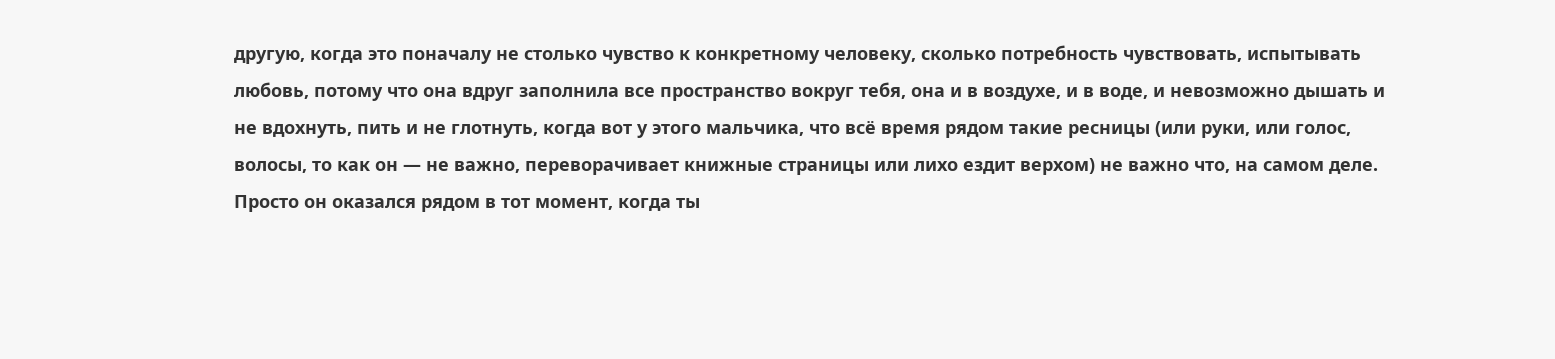другую, когда это поначалу не столько чувство к конкретному человеку, сколько потребность чувствовать, испытывать любовь, потому что она вдруг заполнила все пространство вокруг тебя, она и в воздухе, и в воде, и невозможно дышать и не вдохнуть, пить и не глотнуть, когда вот у этого мальчика, что всё время рядом такие ресницы (или руки, или голос, волосы, то как он — не важно, переворачивает книжные страницы или лихо ездит верхом) не важно что, на самом деле. Просто он оказался рядом в тот момент, когда ты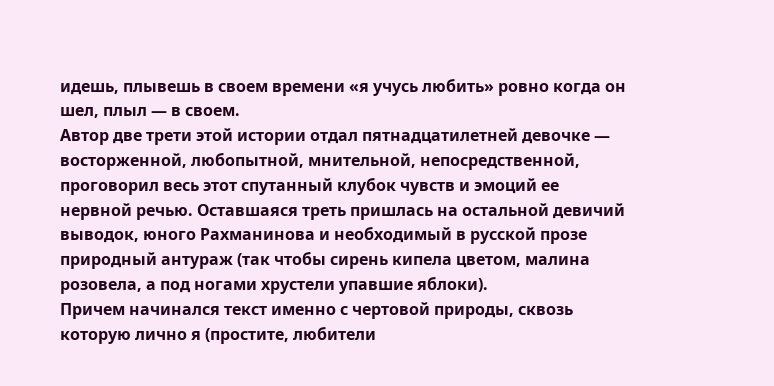идешь, плывешь в своем времени «я учусь любить» ровно когда он шел, плыл — в своем.
Автор две трети этой истории отдал пятнадцатилетней девочке — восторженной, любопытной, мнительной, непосредственной, проговорил весь этот спутанный клубок чувств и эмоций ее нервной речью. Оставшаяся треть пришлась на остальной девичий выводок, юного Рахманинова и необходимый в русской прозе природный антураж (так чтобы сирень кипела цветом, малина розовела, а под ногами хрустели упавшие яблоки).
Причем начинался текст именно с чертовой природы, сквозь которую лично я (простите, любители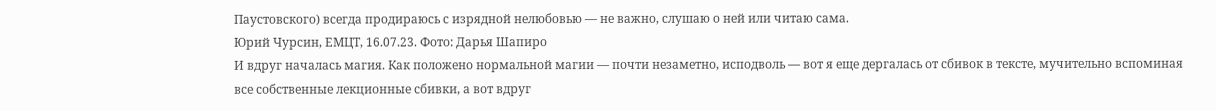Паустовского) всегда продираюсь с изрядной нелюбовью — не важно, слушаю о ней или читаю сама.
Юрий Чурсин, ЕМЦТ, 16.07.23. Фото: Дарья Шапиро
И вдруг началась магия. Как положено нормальной магии — почти незаметно, исподволь — вот я еще дергалась от сбивок в тексте, мучительно вспоминая все собственные лекционные сбивки, а вот вдруг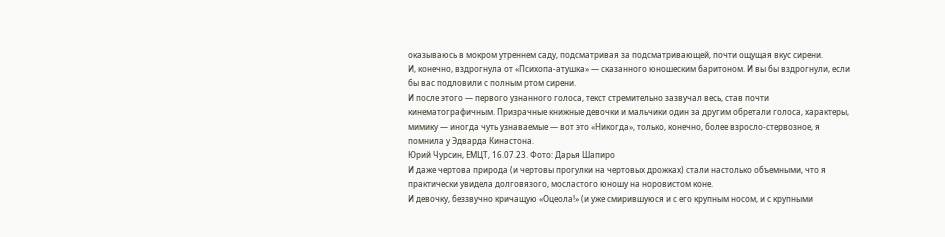оказываюсь в мокром утреннем саду, подсматривая за подсматривающей, почти ощущая вкус сирени.
И, конечно, вздрогнула от «Психопа-атушка» — сказанного юношеским баритоном. И вы бы вздрогнули, если бы вас подловили с полным ртом сирени.
И после этого — первого узнанного голоса, текст стремительно зазвучал весь, став почти кинематографичным. Призрачные книжные девочки и мальчики один за другим обретали голоса, характеры, мимику — иногда чуть узнаваемые — вот это «Никогда», только, конечно, более взросло-стервозное, я помнила у Эдварда Кинастона.
Юрий Чурсин, ЕМЦТ, 16.07.23. Фото: Дарья Шапиро
И даже чертова природа (и чертовы прогулки на чертовых дрожках) стали настолько объемными, что я практически увидела долговязого, мосластого юношу на норовистом коне.
И девочку, беззвучно кричащую «Оцеола!» (и уже смирившуюся и с его крупным носом, и с крупными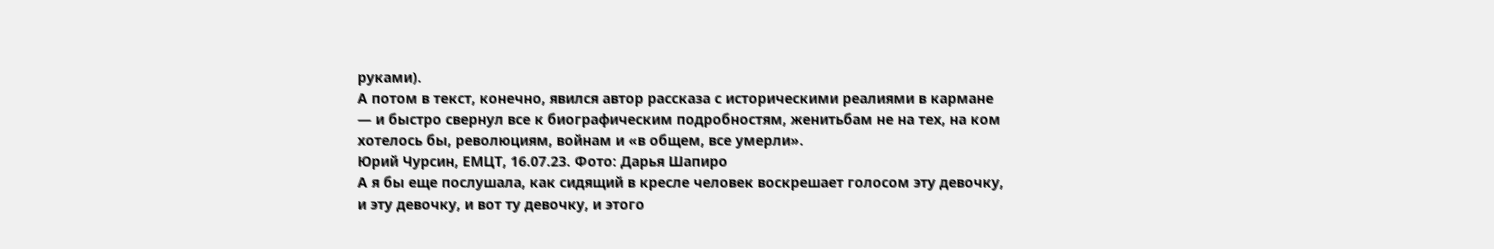руками).
А потом в текст, конечно, явился автор рассказа с историческими реалиями в кармане — и быстро свернул все к биографическим подробностям, женитьбам не на тех, на ком хотелось бы, революциям, войнам и «в общем, все умерли».
Юрий Чурсин, ЕМЦТ, 16.07.23. Фото: Дарья Шапиро
А я бы еще послушала, как сидящий в кресле человек воскрешает голосом эту девочку, и эту девочку, и вот ту девочку, и этого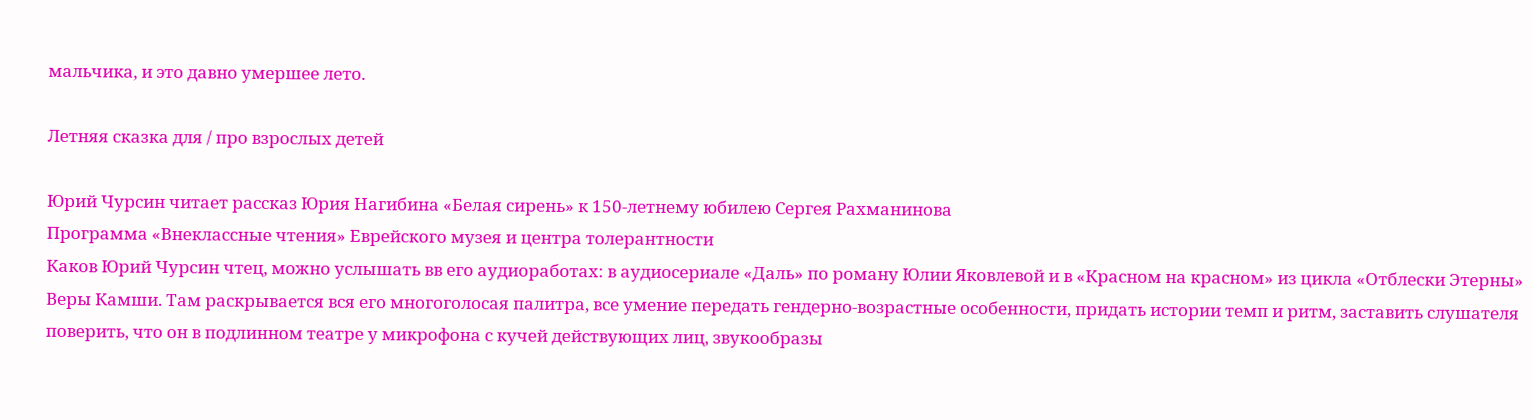мальчика, и это давно умершее лето.

Летняя сказка для / про взрослых детей

Юрий Чурсин читает рассказ Юрия Нагибина «Белая сирень» к 150-летнему юбилею Сергея Рахманинова
Программа «Внеклассные чтения» Еврейского музея и центра толерантности
Каков Юрий Чурсин чтец, можно услышать вв его аудиоработах: в аудиосериале «Даль» по роману Юлии Яковлевой и в «Красном на красном» из цикла «Отблески Этерны» Веры Камши. Там раскрывается вся его многоголосая палитра, все умение передать гендерно-возрастные особенности, придать истории темп и ритм, заставить слушателя поверить, что он в подлинном театре у микрофона с кучей действующих лиц, звукообразы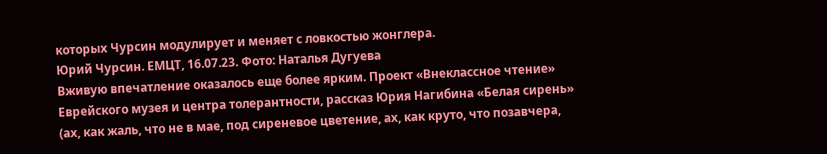которых Чурсин модулирует и меняет с ловкостью жонглера.
Юрий Чурсин. ЕМЦТ, 16.07.23. Фото: Наталья Дугуева
Вживую впечатление оказалось еще более ярким. Проект «Внеклассное чтение» Еврейского музея и центра толерантности, рассказ Юрия Нагибина «Белая сирень» (ах, как жаль, что не в мае, под сиреневое цветение, ах, как круто, что позавчера,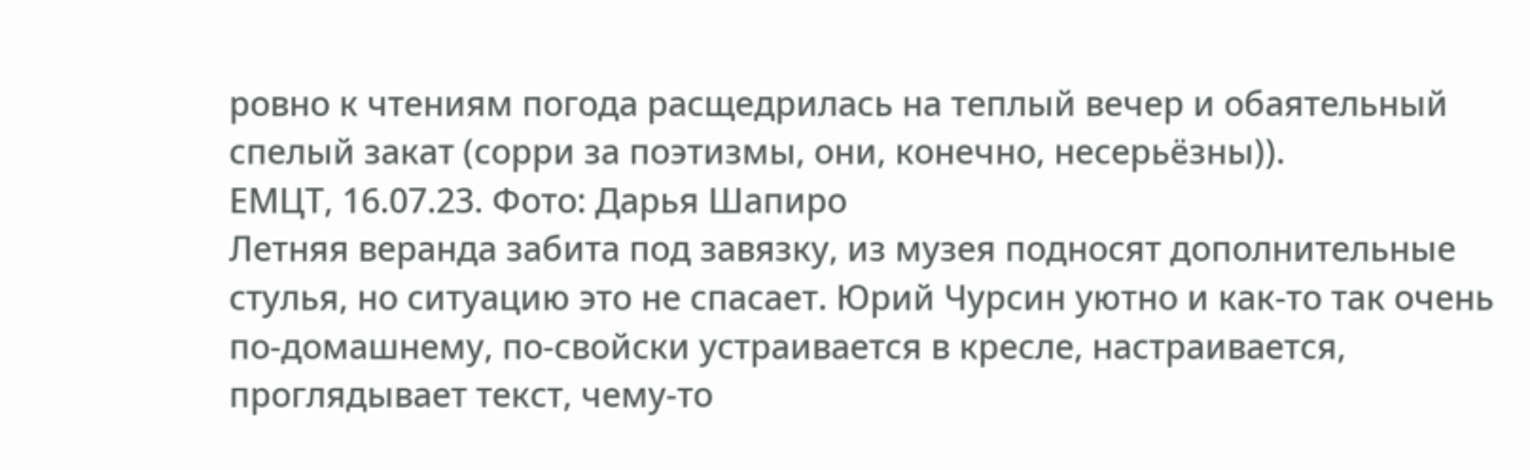ровно к чтениям погода расщедрилась на теплый вечер и обаятельный спелый закат (сорри за поэтизмы, они, конечно, несерьёзны)).
ЕМЦТ, 16.07.23. Фото: Дарья Шапиро
Летняя веранда забита под завязку, из музея подносят дополнительные стулья, но ситуацию это не спасает. Юрий Чурсин уютно и как-то так очень по-домашнему, по-свойски устраивается в кресле, настраивается, проглядывает текст, чему-то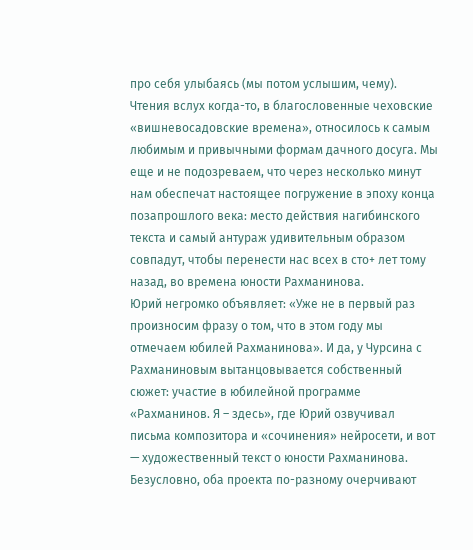про себя улыбаясь (мы потом услышим, чему). Чтения вслух когда-то, в благословенные чеховские «вишневосадовские времена», относилось к самым любимым и привычными формам дачного досуга. Мы еще и не подозреваем, что через несколько минут нам обеспечат настоящее погружение в эпоху конца позапрошлого века: место действия нагибинского текста и самый антураж удивительным образом совпадут, чтобы перенести нас всех в сто+ лет тому назад, во времена юности Рахманинова.
Юрий негромко объявляет: «Уже не в первый раз произносим фразу о том, что в этом году мы отмечаем юбилей Рахманинова». И да, у Чурсина с Рахманиновым вытанцовывается собственный сюжет: участие в юбилейной программе «Рахманинов. Я – здесь», где Юрий озвучивал письма композитора и «сочинения» нейросети, и вот — художественный текст о юности Рахманинова. Безусловно, оба проекта по-разному очерчивают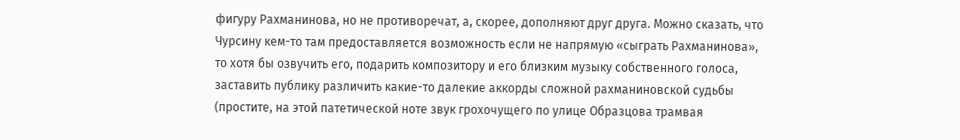фигуру Рахманинова, но не противоречат, а, скорее, дополняют друг друга. Можно сказать, что Чурсину кем-то там предоставляется возможность если не напрямую «сыграть Рахманинова», то хотя бы озвучить его, подарить композитору и его близким музыку собственного голоса, заставить публику различить какие-то далекие аккорды сложной рахманиновской судьбы (простите, на этой патетической ноте звук грохочущего по улице Образцова трамвая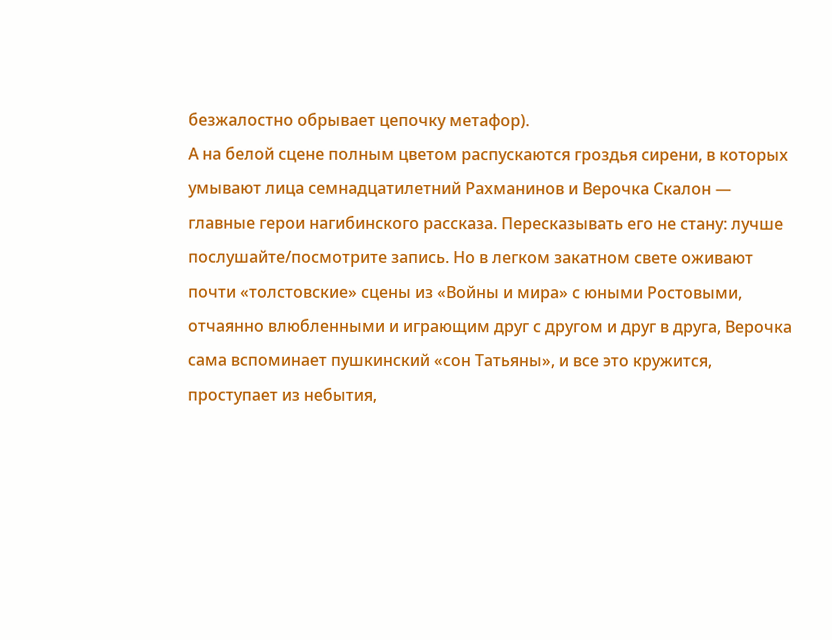безжалостно обрывает цепочку метафор).
А на белой сцене полным цветом распускаются гроздья сирени, в которых умывают лица семнадцатилетний Рахманинов и Верочка Скалон — главные герои нагибинского рассказа. Пересказывать его не стану: лучше послушайте/посмотрите запись. Но в легком закатном свете оживают почти «толстовские» сцены из «Войны и мира» с юными Ростовыми, отчаянно влюбленными и играющим друг с другом и друг в друга, Верочка сама вспоминает пушкинский «сон Татьяны», и все это кружится, проступает из небытия,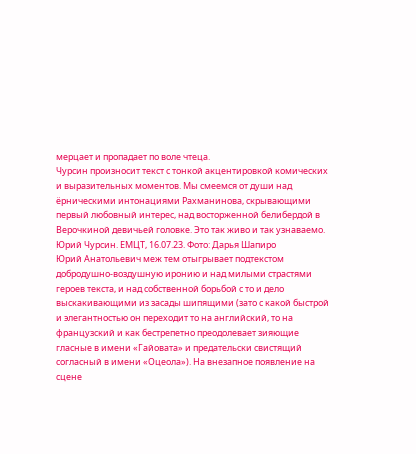мерцает и пропадает по воле чтеца.
Чурсин произносит текст с тонкой акцентировкой комических и выразительных моментов. Мы смеемся от души над ёрническими интонациями Рахманинова, скрывающими первый любовный интерес, над восторженной белибердой в Верочкиной девичьей головке. Это так живо и так узнаваемо.
Юрий Чурсин. ЕМЦТ, 16.07.23. Фото: Дарья Шапиро
Юрий Анатольевич меж тем отыгрывает подтекстом добродушно-воздушную иронию и над милыми страстями героев текста, и над собственной борьбой с то и дело выскакивающими из засады шипящими (зато с какой быстрой и элегантностью он переходит то на английский, то на французский и как бестрепетно преодолевает зияющие гласные в имени «Гайовата» и предательски свистящий согласный в имени «Оцеола»). На внезапное появление на сцене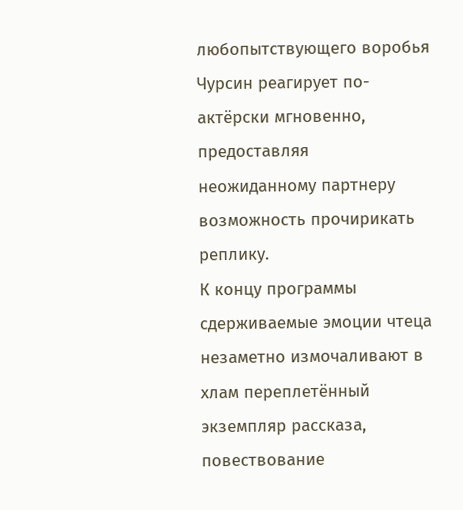любопытствующего воробья Чурсин реагирует по-актёрски мгновенно, предоставляя неожиданному партнеру возможность прочирикать реплику.
К концу программы сдерживаемые эмоции чтеца незаметно измочаливают в хлам переплетённый экземпляр рассказа, повествование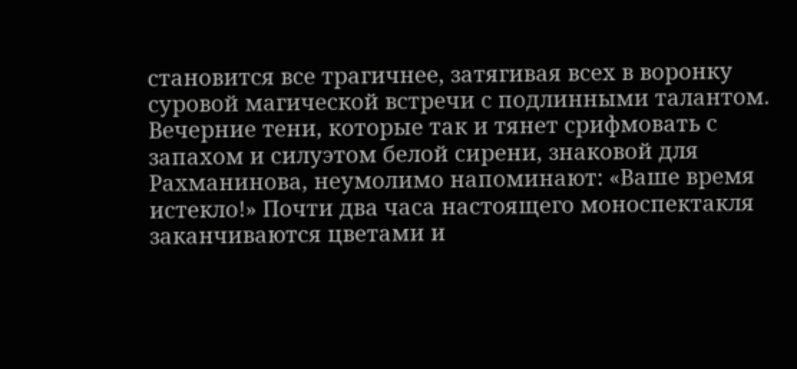становится все трагичнее, затягивая всех в воронку суровой магической встречи с подлинными талантом. Вечерние тени, которые так и тянет срифмовать с запахом и силуэтом белой сирени, знаковой для Рахманинова, неумолимо напоминают: «Ваше время истекло!» Почти два часа настоящего моноспектакля заканчиваются цветами и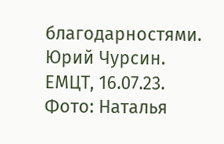благодарностями.
Юрий Чурсин. ЕМЦТ, 16.07.23. Фото: Наталья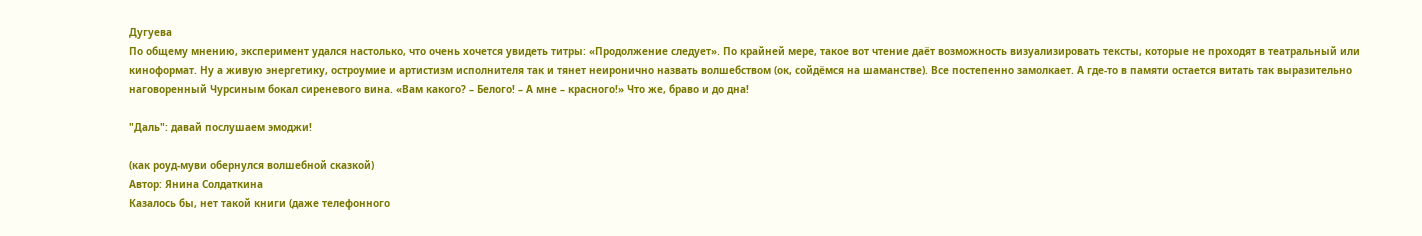Дугуева
По общему мнению, эксперимент удался настолько, что очень хочется увидеть титры: «Продолжение следует». По крайней мере, такое вот чтение даёт возможность визуализировать тексты, которые не проходят в театральный или киноформат. Ну а живую энергетику, остроумие и артистизм исполнителя так и тянет неиронично назвать волшебством (ок, сойдёмся на шаманстве). Все постепенно замолкает. А где-то в памяти остается витать так выразительно наговоренный Чурсиным бокал сиреневого вина. «Вам какого? – Белого! – А мне – красного!» Что же, браво и до дна!

"Даль": давай послушаем эмоджи!

(как роуд-муви обернулся волшебной сказкой)
Автор: Янина Солдаткина
Казалось бы, нет такой книги (даже телефонного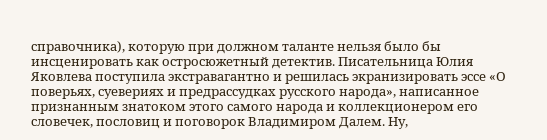справочника), которую при должном таланте нельзя было бы инсценировать как остросюжетный детектив. Писательница Юлия Яковлева поступила экстравагантно и решилась экранизировать эссе «О поверьях, суевериях и предрассудках русского народа», написанное признанным знатоком этого самого народа и коллекционером его словечек, пословиц и поговорок Владимиром Далем. Ну,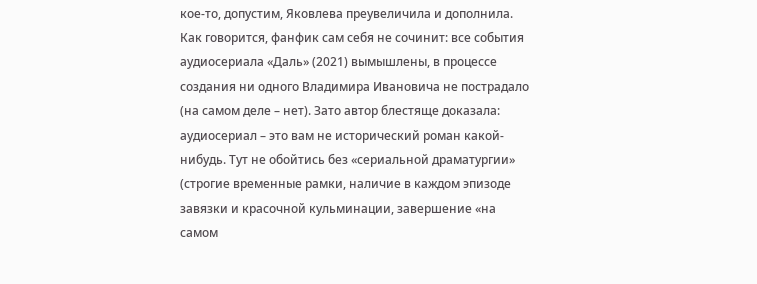кое-то, допустим, Яковлева преувеличила и дополнила. Как говорится, фанфик сам себя не сочинит: все события аудиосериала «Даль» (2021) вымышлены, в процессе создания ни одного Владимира Ивановича не пострадало (на самом деле – нет). Зато автор блестяще доказала: аудиосериал – это вам не исторический роман какой-нибудь. Тут не обойтись без «сериальной драматургии» (строгие временные рамки, наличие в каждом эпизоде завязки и красочной кульминации, завершение «на самом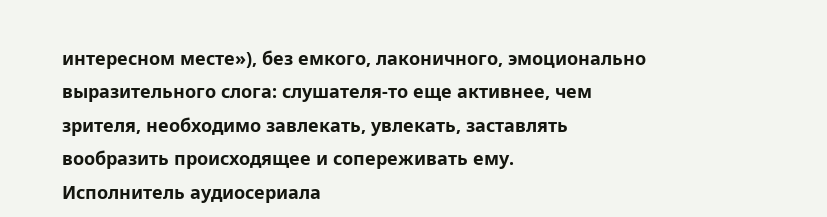интересном месте»), без емкого, лаконичного, эмоционально выразительного слога: слушателя-то еще активнее, чем зрителя, необходимо завлекать, увлекать, заставлять вообразить происходящее и сопереживать ему.
Исполнитель аудиосериала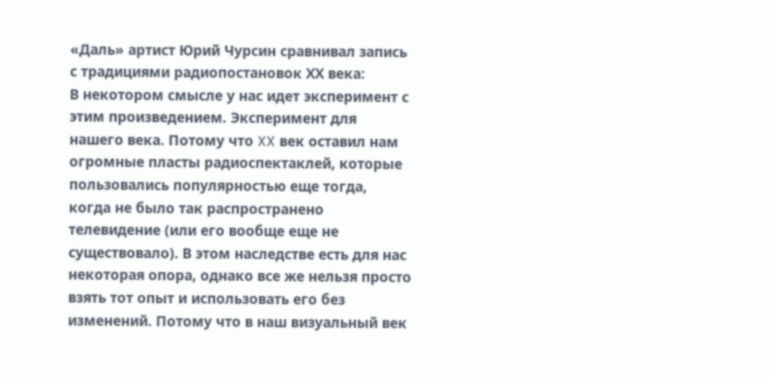«Даль» артист Юрий Чурсин сравнивал запись с традициями радиопостановок ХХ века:
В некотором смысле у нас идет эксперимент с этим произведением. Эксперимент для нашего века. Потому что XX век оставил нам огромные пласты радиоспектаклей, которые пользовались популярностью еще тогда, когда не было так распространено телевидение (или его вообще еще не существовало). В этом наследстве есть для нас некоторая опора, однако все же нельзя просто взять тот опыт и использовать его без изменений. Потому что в наш визуальный век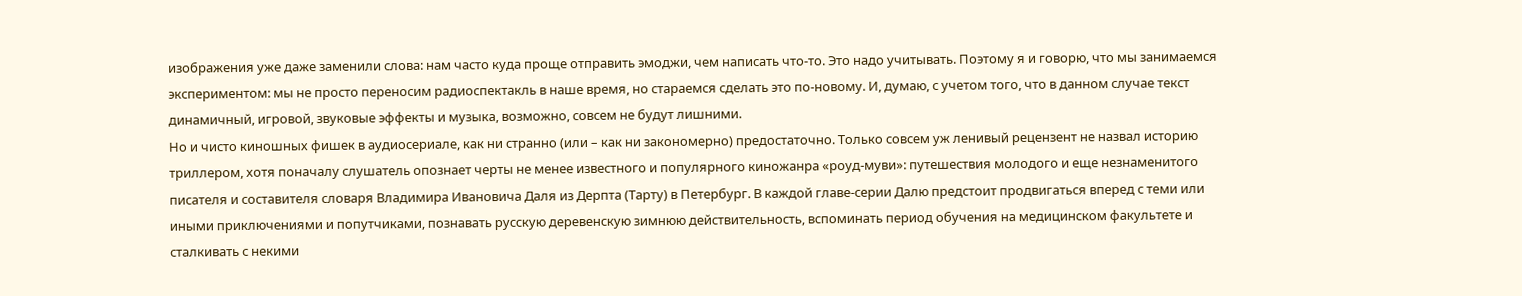изображения уже даже заменили слова: нам часто куда проще отправить эмоджи, чем написать что-то. Это надо учитывать. Поэтому я и говорю, что мы занимаемся экспериментом: мы не просто переносим радиоспектакль в наше время, но стараемся сделать это по-новому. И, думаю, с учетом того, что в данном случае текст динамичный, игровой, звуковые эффекты и музыка, возможно, совсем не будут лишними.
Но и чисто киношных фишек в аудиосериале, как ни странно (или – как ни закономерно) предостаточно. Только совсем уж ленивый рецензент не назвал историю триллером, хотя поначалу слушатель опознает черты не менее известного и популярного киножанра «роуд-муви»: путешествия молодого и еще незнаменитого писателя и составителя словаря Владимира Ивановича Даля из Дерпта (Тарту) в Петербург. В каждой главе-серии Далю предстоит продвигаться вперед с теми или иными приключениями и попутчиками, познавать русскую деревенскую зимнюю действительность, вспоминать период обучения на медицинском факультете и сталкивать с некими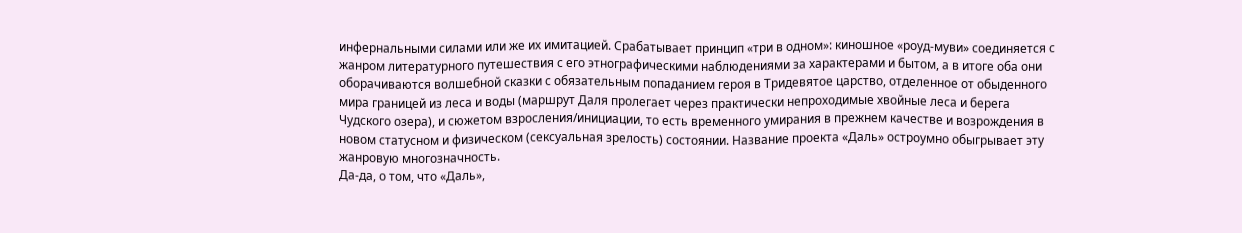инфернальными силами или же их имитацией. Срабатывает принцип «три в одном»: киношное «роуд-муви» соединяется с жанром литературного путешествия с его этнографическими наблюдениями за характерами и бытом, а в итоге оба они оборачиваются волшебной сказки с обязательным попаданием героя в Тридевятое царство, отделенное от обыденного мира границей из леса и воды (маршрут Даля пролегает через практически непроходимые хвойные леса и берега Чудского озера), и сюжетом взросления/инициации, то есть временного умирания в прежнем качестве и возрождения в новом статусном и физическом (сексуальная зрелость) состоянии. Название проекта «Даль» остроумно обыгрывает эту жанровую многозначность.
Да-да, о том, что «Даль»,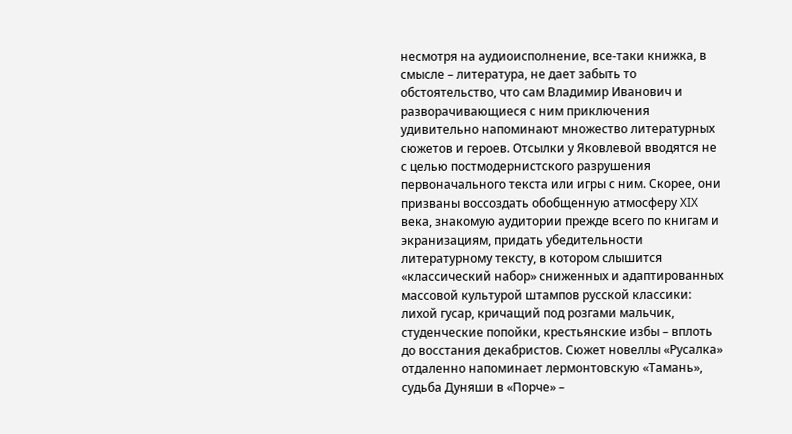несмотря на аудиоисполнение, все-таки книжка, в смысле – литература, не дает забыть то обстоятельство, что сам Владимир Иванович и разворачивающиеся с ним приключения удивительно напоминают множество литературных сюжетов и героев. Отсылки у Яковлевой вводятся не с целью постмодернистского разрушения первоначального текста или игры с ним. Скорее, они призваны воссоздать обобщенную атмосферу XIX века, знакомую аудитории прежде всего по книгам и экранизациям, придать убедительности литературному тексту, в котором слышится «классический набор» сниженных и адаптированных массовой культурой штампов русской классики: лихой гусар, кричащий под розгами мальчик, студенческие попойки, крестьянские избы – вплоть до восстания декабристов. Сюжет новеллы «Русалка» отдаленно напоминает лермонтовскую «Тамань», судьба Дуняши в «Порче» –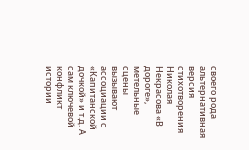своего рода альтернативная версия стихотворения Николая Некрасова «В дороге», метельные сцены вызывают ассоциации с «Капитанской дочкой» и т.д. А сам ключевой конфликт истории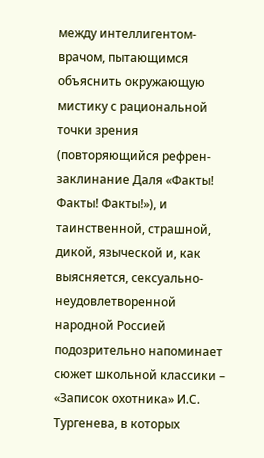между интеллигентом-врачом, пытающимся объяснить окружающую мистику с рациональной точки зрения (повторяющийся рефрен-заклинание Даля «Факты! Факты! Факты!»), и таинственной, страшной, дикой, языческой и, как выясняется, сексуально-неудовлетворенной народной Россией подозрительно напоминает сюжет школьной классики – «Записок охотника» И.С. Тургенева, в которых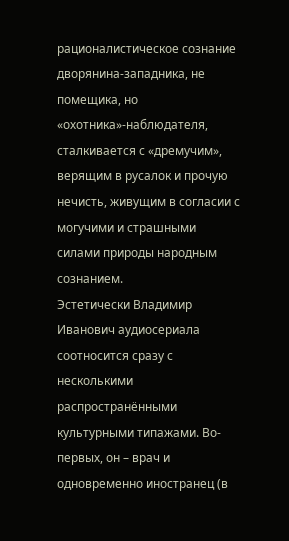рационалистическое сознание дворянина-западника, не помещика, но «охотника»-наблюдателя, сталкивается с «дремучим», верящим в русалок и прочую нечисть, живущим в согласии с могучими и страшными силами природы народным сознанием.
Эстетически Владимир Иванович аудиосериала соотносится сразу с несколькими распространёнными культурными типажами. Во-первых, он – врач и одновременно иностранец (в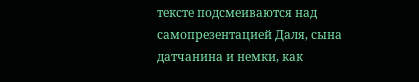тексте подсмеиваются над самопрезентацией Даля, сына датчанина и немки, как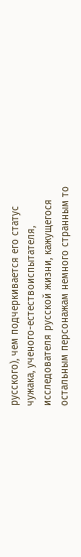русского), чем подчеркивается его статус чужака, ученого-естествоиспытателя, исследователя русской жизни, кажущегося остальным персонажам немного странным то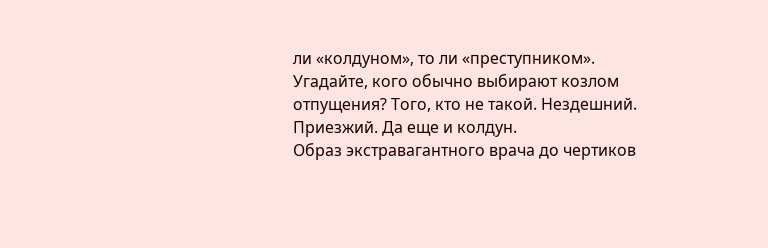ли «колдуном», то ли «преступником».
Угадайте, кого обычно выбирают козлом отпущения? Того, кто не такой. Нездешний. Приезжий. Да еще и колдун.
Образ экстравагантного врача до чертиков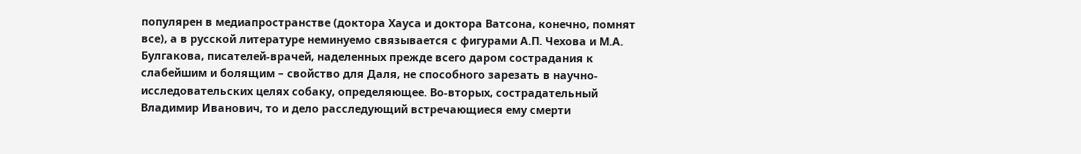популярен в медиапространстве (доктора Хауса и доктора Ватсона, конечно, помнят все), а в русской литературе неминуемо связывается с фигурами А.П. Чехова и М.А. Булгакова, писателей-врачей, наделенных прежде всего даром сострадания к слабейшим и болящим – свойство для Даля, не способного зарезать в научно-исследовательских целях собаку, определяющее. Во-вторых, сострадательный Владимир Иванович, то и дело расследующий встречающиеся ему смерти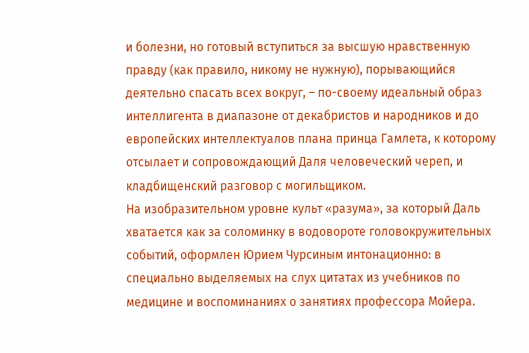и болезни, но готовый вступиться за высшую нравственную правду (как правило, никому не нужную), порывающийся деятельно спасать всех вокруг, – по-своему идеальный образ интеллигента в диапазоне от декабристов и народников и до европейских интеллектуалов плана принца Гамлета, к которому отсылает и сопровождающий Даля человеческий череп, и кладбищенский разговор с могильщиком.
На изобразительном уровне культ «разума», за который Даль хватается как за соломинку в водовороте головокружительных событий, оформлен Юрием Чурсиным интонационно: в специально выделяемых на слух цитатах из учебников по медицине и воспоминаниях о занятиях профессора Мойера.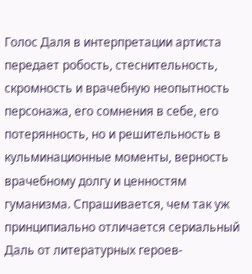Голос Даля в интерпретации артиста передает робость, стеснительность, скромность и врачебную неопытность персонажа, его сомнения в себе, его потерянность, но и решительность в кульминационные моменты, верность врачебному долгу и ценностям гуманизма. Спрашивается, чем так уж принципиально отличается сериальный Даль от литературных героев-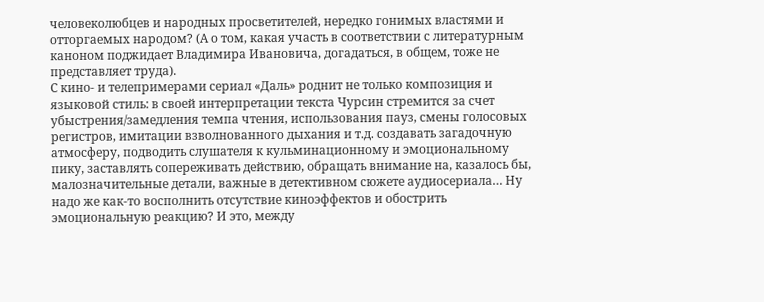человеколюбцев и народных просветителей, нередко гонимых властями и отторгаемых народом? (А о том, какая участь в соответствии с литературным каноном поджидает Владимира Ивановича, догадаться, в общем, тоже не представляет труда).
С кино- и телепримерами сериал «Даль» роднит не только композиция и языковой стиль: в своей интерпретации текста Чурсин стремится за счет убыстрения/замедления темпа чтения, использования пауз, смены голосовых регистров, имитации взволнованного дыхания и т.д. создавать загадочную атмосферу, подводить слушателя к кульминационному и эмоциональному пику, заставлять сопереживать действию, обращать внимание на, казалось бы, малозначительные детали, важные в детективном сюжете аудиосериала… Ну надо же как-то восполнить отсутствие киноэффектов и обострить эмоциональную реакцию? И это, между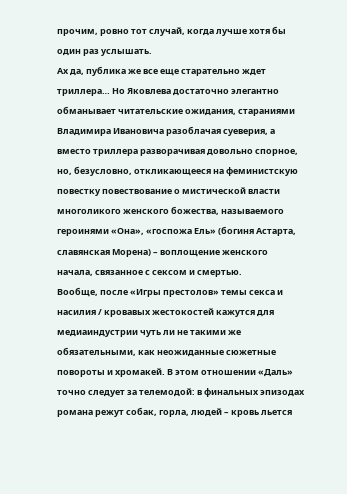прочим, ровно тот случай, когда лучше хотя бы один раз услышать.
Ах да, публика же все еще старательно ждет триллера… Но Яковлева достаточно элегантно обманывает читательские ожидания, стараниями Владимира Ивановича разоблачая суеверия, а вместо триллера разворачивая довольно спорное, но, безусловно, откликающееся на феминистскую повестку повествование о мистической власти многоликого женского божества, называемого героинями «Она», «госпожа Ель» (богиня Астарта, славянская Морена) – воплощение женского начала, связанное с сексом и смертью.
Вообще, после «Игры престолов» темы секса и насилия / кровавых жестокостей кажутся для медиаиндустрии чуть ли не такими же обязательными, как неожиданные сюжетные повороты и хромакей. В этом отношении «Даль» точно следует за телемодой: в финальных эпизодах романа режут собак, горла, людей – кровь льется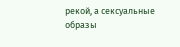рекой, а сексуальные образы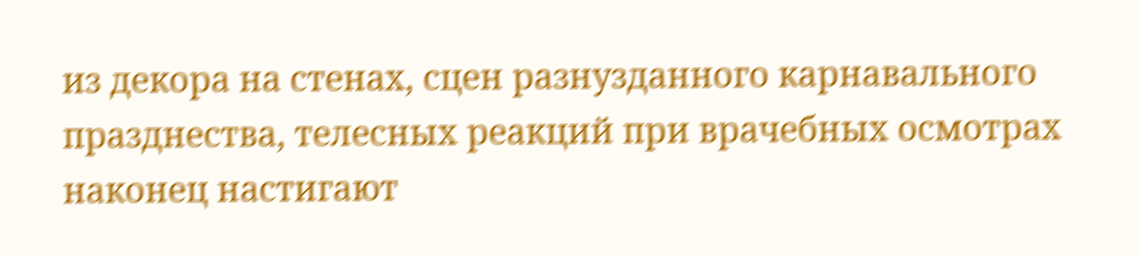из декора на стенах, сцен разнузданного карнавального празднества, телесных реакций при врачебных осмотрах наконец настигают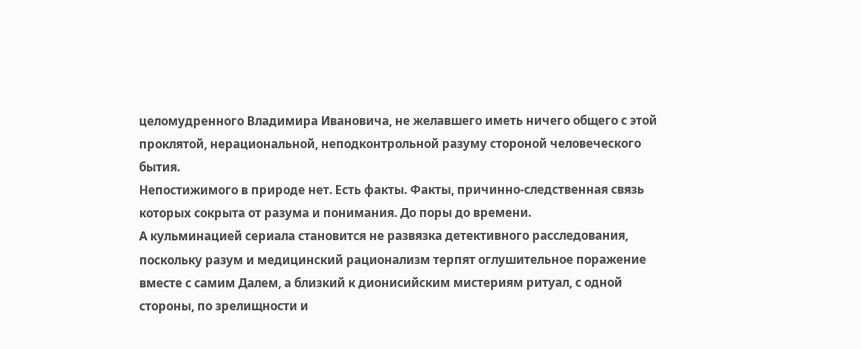целомудренного Владимира Ивановича, не желавшего иметь ничего общего с этой проклятой, нерациональной, неподконтрольной разуму стороной человеческого бытия.
Непостижимого в природе нет. Есть факты. Факты, причинно-следственная связь которых сокрыта от разума и понимания. До поры до времени.
А кульминацией сериала становится не развязка детективного расследования, поскольку разум и медицинский рационализм терпят оглушительное поражение вместе с самим Далем, а близкий к дионисийским мистериям ритуал, с одной стороны, по зрелищности и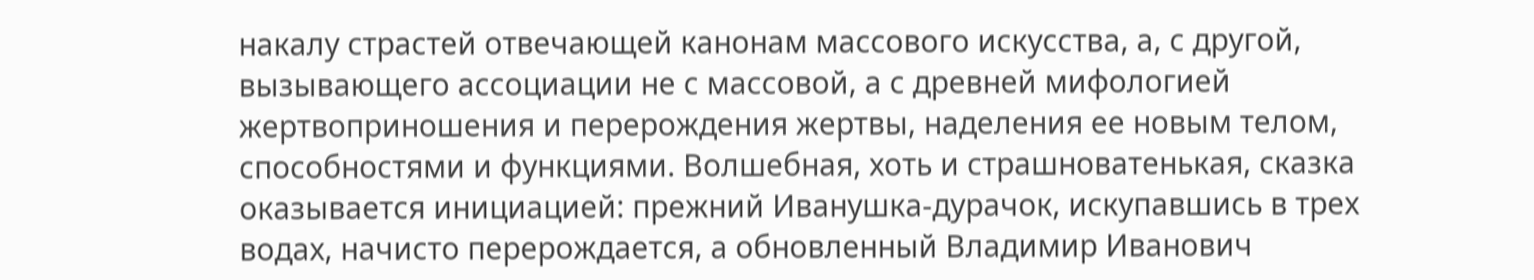накалу страстей отвечающей канонам массового искусства, а, с другой, вызывающего ассоциации не с массовой, а с древней мифологией жертвоприношения и перерождения жертвы, наделения ее новым телом, способностями и функциями. Волшебная, хоть и страшноватенькая, сказка оказывается инициацией: прежний Иванушка-дурачок, искупавшись в трех водах, начисто перерождается, а обновленный Владимир Иванович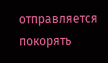отправляется покорять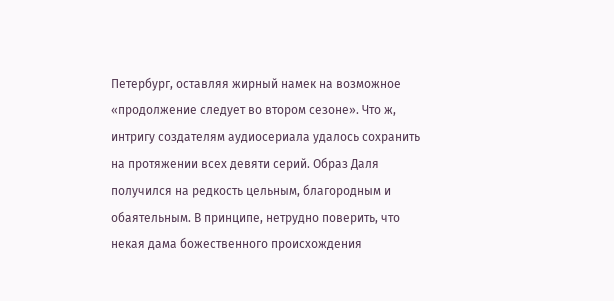Петербург, оставляя жирный намек на возможное «продолжение следует во втором сезоне». Что ж, интригу создателям аудиосериала удалось сохранить на протяжении всех девяти серий. Образ Даля получился на редкость цельным, благородным и обаятельным. В принципе, нетрудно поверить, что некая дама божественного происхождения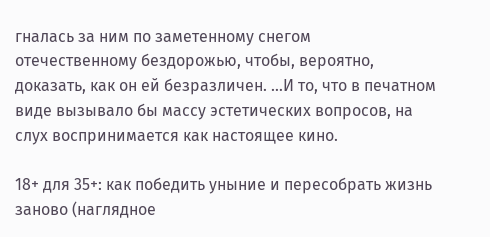гналась за ним по заметенному снегом отечественному бездорожью, чтобы, вероятно, доказать, как он ей безразличен. …И то, что в печатном виде вызывало бы массу эстетических вопросов, на слух воспринимается как настоящее кино.

18+ для 35+: как победить уныние и пересобрать жизнь заново (наглядное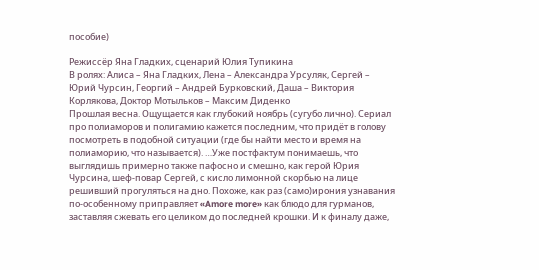пособие)

Режиссёр Яна Гладких, сценарий Юлия Тупикина
В ролях: Алиса – Яна Гладких, Лена – Александра Урсуляк, Сергей – Юрий Чурсин, Георгий – Андрей Бурковский, Даша – Виктория Корлякова, Доктор Мотыльков – Максим Диденко
Прошлая весна. Ощущается как глубокий ноябрь (сугубо лично). Сериал про полиаморов и полигамию кажется последним, что придёт в голову посмотреть в подобной ситуации (где бы найти место и время на полиаморию, что называется). …Уже постфактум понимаешь, что выглядишь примерно также пафосно и смешно, как герой Юрия Чурсина, шеф-повар Сергей, с кисло лимонной скорбью на лице решивший прогуляться на дно. Похоже, как раз (само)ирония узнавания по-особенному приправляет «Amore more» как блюдо для гурманов, заставляя сжевать его целиком до последней крошки. И к финалу даже,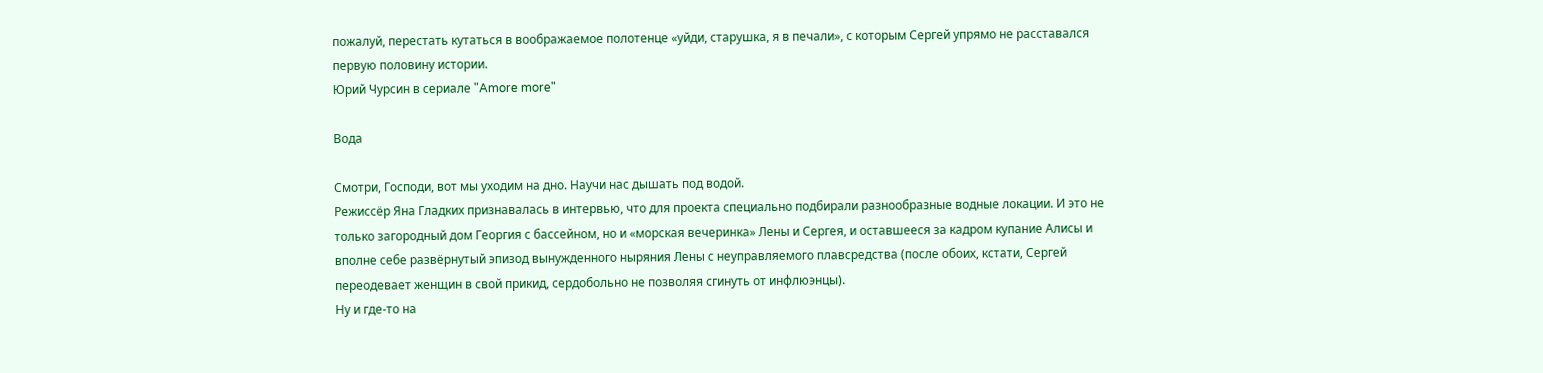пожалуй, перестать кутаться в воображаемое полотенце «уйди, старушка, я в печали», с которым Сергей упрямо не расставался первую половину истории.
Юрий Чурсин в сериале "Amore more"

Вода

Смотри, Господи, вот мы уходим на дно. Научи нас дышать под водой.
Режиссёр Яна Гладких признавалась в интервью, что для проекта специально подбирали разнообразные водные локации. И это не только загородный дом Георгия с бассейном, но и «морская вечеринка» Лены и Сергея, и оставшееся за кадром купание Алисы и вполне себе развёрнутый эпизод вынужденного ныряния Лены с неуправляемого плавсредства (после обоих, кстати, Сергей переодевает женщин в свой прикид, сердобольно не позволяя сгинуть от инфлюэнцы).
Ну и где-то на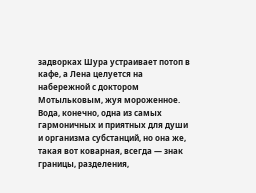задворках Шура устраивает потоп в кафе, а Лена целуется на набережной с доктором Мотыльковым, жуя мороженное.
Вода, конечно, одна из самых гармоничных и приятных для души и организма субстанций, но она же, такая вот коварная, всегда — знак границы, разделения,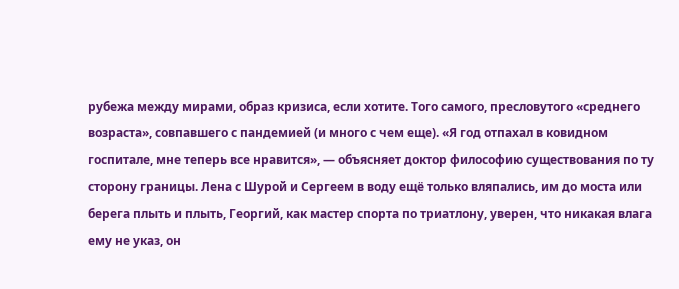рубежа между мирами, образ кризиса, если хотите. Того самого, пресловутого «среднего возраста», совпавшего с пандемией (и много с чем еще). «Я год отпахал в ковидном госпитале, мне теперь все нравится», — объясняет доктор философию существования по ту сторону границы. Лена с Шурой и Сергеем в воду ещё только вляпались, им до моста или берега плыть и плыть, Георгий, как мастер спорта по триатлону, уверен, что никакая влага ему не указ, он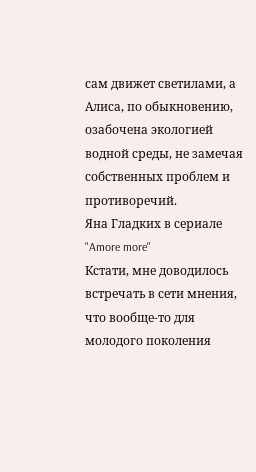сам движет светилами, а Алиса, по обыкновению, озабочена экологией водной среды, не замечая собственных проблем и противоречий.
Яна Гладких в сериале "Amore more"
Кстати, мне доводилось встречать в сети мнения, что вообще-то для молодого поколения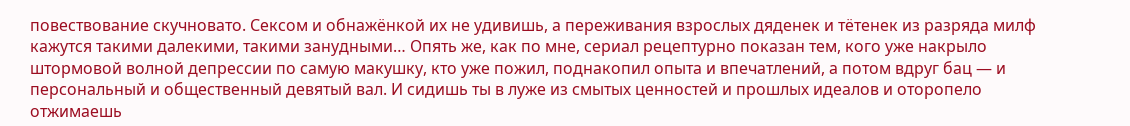повествование скучновато. Сексом и обнажёнкой их не удивишь, а переживания взрослых дяденек и тётенек из разряда милф кажутся такими далекими, такими занудными… Опять же, как по мне, сериал рецептурно показан тем, кого уже накрыло штормовой волной депрессии по самую макушку, кто уже пожил, поднакопил опыта и впечатлений, а потом вдруг бац — и персональный и общественный девятый вал. И сидишь ты в луже из смытых ценностей и прошлых идеалов и оторопело отжимаешь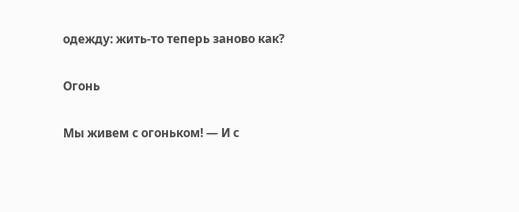одежду: жить-то теперь заново как?

Огонь

Мы живем с огоньком! — И с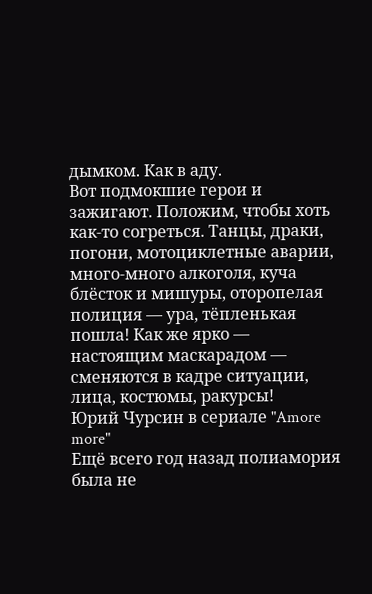дымком. Как в аду.
Вот подмокшие герои и зажигают. Положим, чтобы хоть как-то согреться. Танцы, драки, погони, мотоциклетные аварии, много-много алкоголя, куча блёсток и мишуры, оторопелая полиция — ура, тёпленькая пошла! Как же ярко — настоящим маскарадом — сменяются в кадре ситуации, лица, костюмы, ракурсы!
Юрий Чурсин в сериале "Amore more"
Ещё всего год назад полиамория была не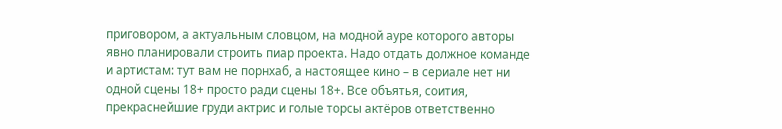приговором, а актуальным словцом, на модной ауре которого авторы явно планировали строить пиар проекта. Надо отдать должное команде и артистам: тут вам не порнхаб, а настоящее кино – в сериале нет ни одной сцены 18+ просто ради сцены 18+. Все объятья, соития, прекраснейшие груди актрис и голые торсы актёров ответственно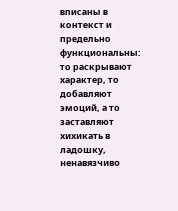вписаны в контекст и предельно функциональны: то раскрывают характер, то добавляют эмоций, а то заставляют хихикать в ладошку, ненавязчиво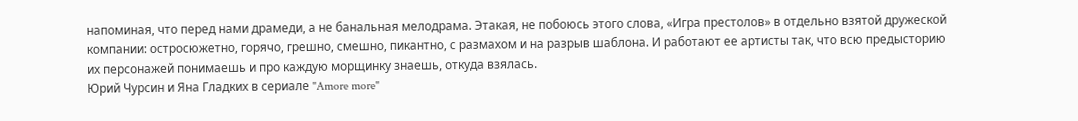напоминая, что перед нами драмеди, а не банальная мелодрама. Этакая, не побоюсь этого слова, «Игра престолов» в отдельно взятой дружеской компании: остросюжетно, горячо, грешно, смешно, пикантно, с размахом и на разрыв шаблона. И работают ее артисты так, что всю предысторию их персонажей понимаешь и про каждую морщинку знаешь, откуда взялась.
Юрий Чурсин и Яна Гладких в сериале "Amore more"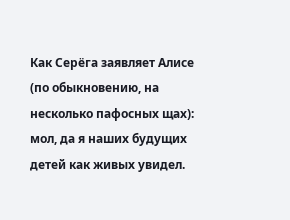Как Серёга заявляет Алисе (по обыкновению, на несколько пафосных щах): мол, да я наших будущих детей как живых увидел.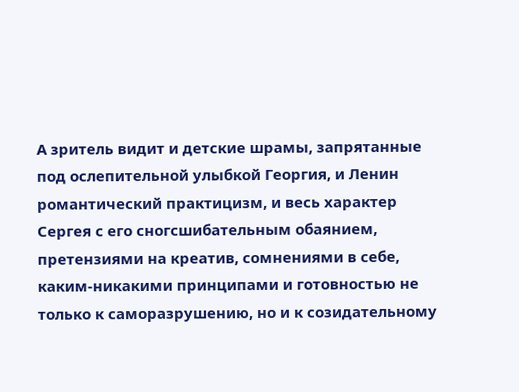А зритель видит и детские шрамы, запрятанные под ослепительной улыбкой Георгия, и Ленин романтический практицизм, и весь характер Сергея с его сногсшибательным обаянием, претензиями на креатив, сомнениями в себе, каким-никакими принципами и готовностью не только к саморазрушению, но и к созидательному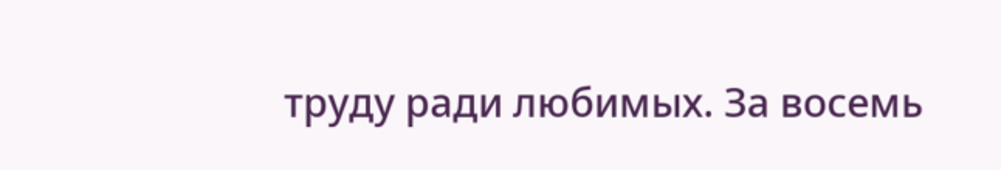труду ради любимых. За восемь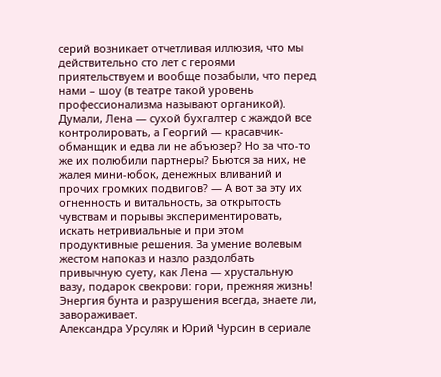серий возникает отчетливая иллюзия, что мы действительно сто лет с героями приятельствуем и вообще позабыли, что перед нами – шоу (в театре такой уровень профессионализма называют органикой).
Думали, Лена — сухой бухгалтер с жаждой все контролировать, а Георгий — красавчик-обманщик и едва ли не абъюзер? Но за что-то же их полюбили партнеры? Бьются за них, не жалея мини-юбок, денежных вливаний и прочих громких подвигов? — А вот за эту их огненность и витальность, за открытость чувствам и порывы экспериментировать, искать нетривиальные и при этом продуктивные решения. За умение волевым жестом напоказ и назло раздолбать привычную суету, как Лена — хрустальную вазу, подарок свекрови: гори, прежняя жизнь! Энергия бунта и разрушения всегда, знаете ли, завораживает.
Александра Урсуляк и Юрий Чурсин в сериале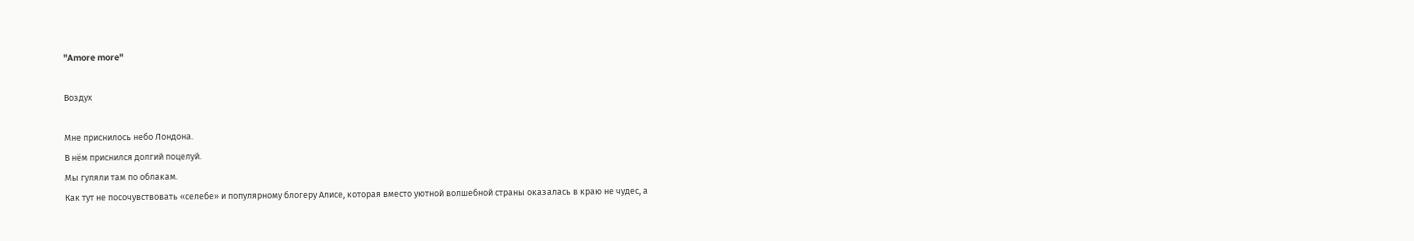"Amore more"

Воздух

Мне приснилось небо Лондона.
В нём приснился долгий поцелуй.
Мы гуляли там по облакам.
Как тут не посочувствовать «селебе» и популярному блогеру Алисе, которая вместо уютной волшебной страны оказалась в краю не чудес, а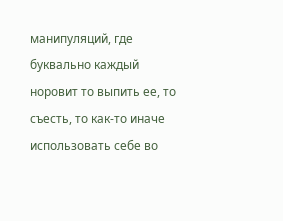манипуляций, где буквально каждый норовит то выпить ее, то съесть, то как-то иначе использовать себе во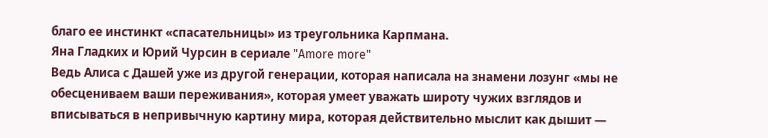благо ее инстинкт «спасательницы» из треугольника Карпмана.
Яна Гладких и Юрий Чурсин в сериале "Amore more"
Ведь Алиса с Дашей уже из другой генерации, которая написала на знамени лозунг «мы не обесцениваем ваши переживания», которая умеет уважать широту чужих взглядов и вписываться в непривычную картину мира, которая действительно мыслит как дышит —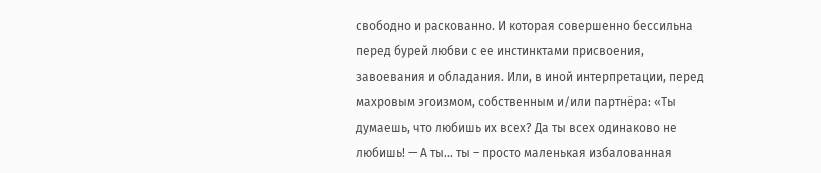свободно и раскованно. И которая совершенно бессильна перед бурей любви с ее инстинктами присвоения, завоевания и обладания. Или, в иной интерпретации, перед махровым эгоизмом, собственным и/или партнёра: «Ты думаешь, что любишь их всех? Да ты всех одинаково не любишь! — А ты… ты – просто маленькая избалованная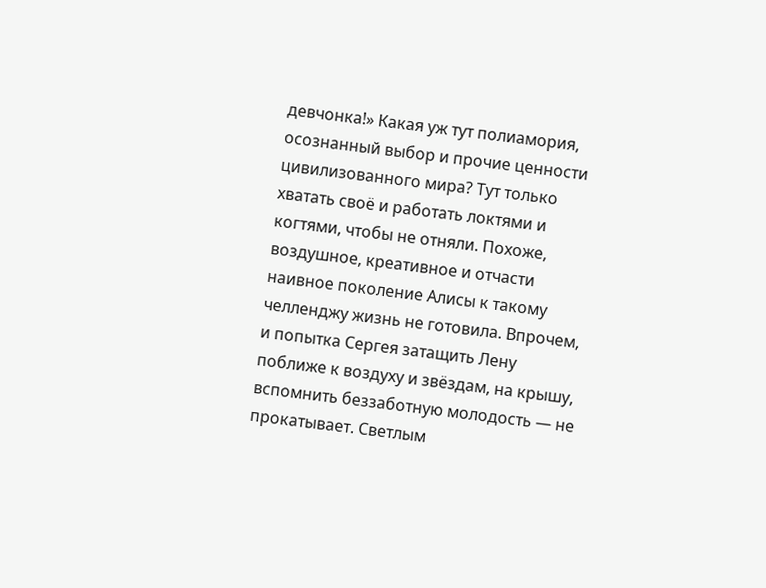девчонка!» Какая уж тут полиамория, осознанный выбор и прочие ценности цивилизованного мира? Тут только хватать своё и работать локтями и когтями, чтобы не отняли. Похоже, воздушное, креативное и отчасти наивное поколение Алисы к такому челленджу жизнь не готовила. Впрочем, и попытка Сергея затащить Лену поближе к воздуху и звёздам, на крышу, вспомнить беззаботную молодость — не прокатывает. Светлым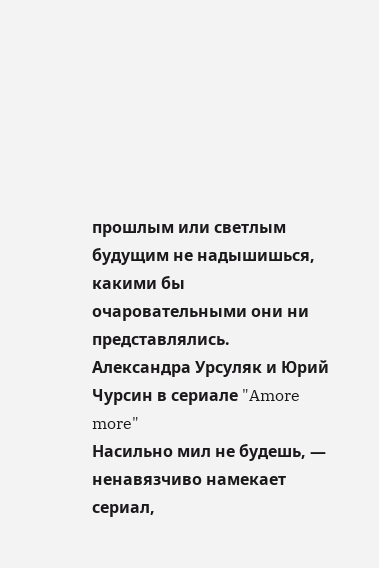прошлым или светлым будущим не надышишься, какими бы очаровательными они ни представлялись.
Александра Урсуляк и Юрий Чурсин в сериале "Amore more"
Насильно мил не будешь, — ненавязчиво намекает сериал,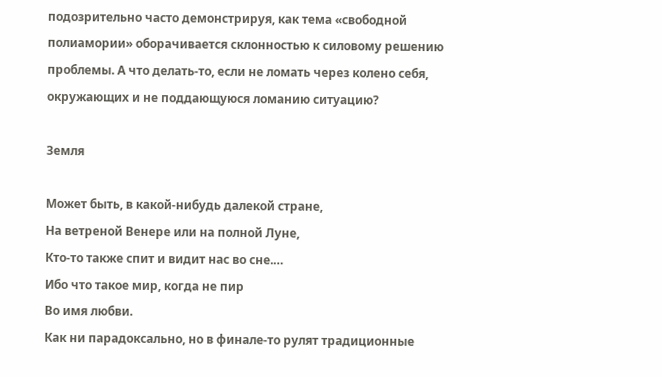подозрительно часто демонстрируя, как тема «свободной полиамории» оборачивается склонностью к силовому решению проблемы. А что делать-то, если не ломать через колено себя, окружающих и не поддающуюся ломанию ситуацию?

Земля

Может быть, в какой-нибудь далекой стране,
На ветреной Венере или на полной Луне,
Кто-то также спит и видит нас во сне.…
Ибо что такое мир, когда не пир
Во имя любви.
Как ни парадоксально, но в финале-то рулят традиционные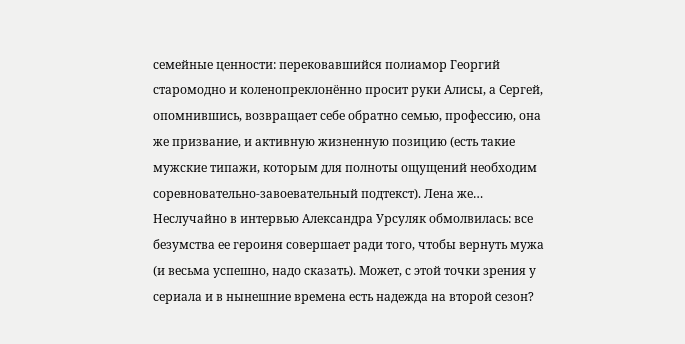семейные ценности: перековавшийся полиамор Георгий старомодно и коленопреклонённо просит руки Алисы, а Сергей, опомнившись, возвращает себе обратно семью, профессию, она же призвание, и активную жизненную позицию (есть такие мужские типажи, которым для полноты ощущений необходим соревновательно-завоевательный подтекст). Лена же… Неслучайно в интервью Александра Урсуляк обмолвилась: все безумства ее героиня совершает ради того, чтобы вернуть мужа (и весьма успешно, надо сказать). Может, с этой точки зрения у сериала и в нынешние времена есть надежда на второй сезон?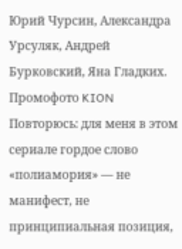Юрий Чурсин, Александра Урсуляк, Андрей Бурковский, Яна Гладких. Промофото KION
Повторюсь: для меня в этом сериале гордое слово «полиамория» — не манифест, не принципиальная позиция,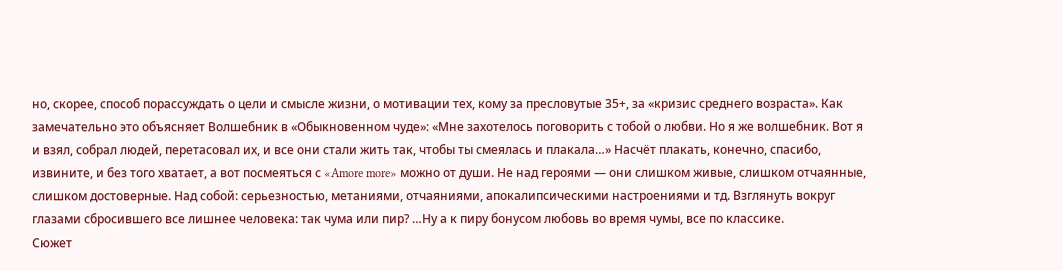но, скорее, способ порассуждать о цели и смысле жизни, о мотивации тех, кому за пресловутые 35+, за «кризис среднего возраста». Как замечательно это объясняет Волшебник в «Обыкновенном чуде»: «Мне захотелось поговорить с тобой о любви. Но я же волшебник. Вот я и взял, собрал людей, перетасовал их, и все они стали жить так, чтобы ты смеялась и плакала…» Насчёт плакать, конечно, спасибо, извините, и без того хватает, а вот посмеяться с «Amore more» можно от души. Не над героями — они слишком живые, слишком отчаянные, слишком достоверные. Над собой: серьезностью, метаниями, отчаяниями, апокалипсическими настроениями и тд. Взглянуть вокруг глазами сбросившего все лишнее человека: так чума или пир? …Ну а к пиру бонусом любовь во время чумы, все по классике.
Сюжет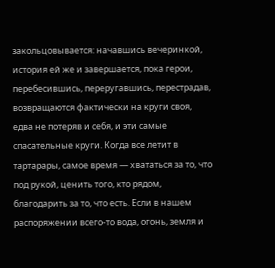закольцовывается: начавшись вечеринкой, история ей же и завершается, пока герои, перебесившись, переругавшись, перестрадав, возвращаются фактически на круги своя, едва не потеряв и себя, и эти самые спасательные круги. Когда все летит в тартарары, самое время — хвататься за то, что под рукой, ценить того, кто рядом, благодарить за то, что есть. Если в нашем распоряжении всего-то вода, огонь, земля и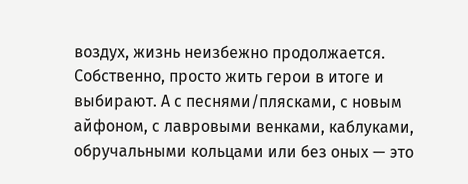воздух, жизнь неизбежно продолжается. Собственно, просто жить герои в итоге и выбирают. А с песнями/плясками, с новым айфоном, с лавровыми венками, каблуками, обручальными кольцами или без оных — это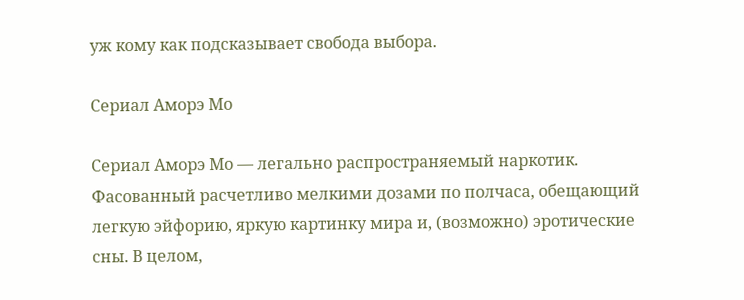уж кому как подсказывает свобода выбора.

Сериал Аморэ Мо

Сериал Аморэ Мо — легально распространяемый наркотик. Фасованный расчетливо мелкими дозами по полчаса, обещающий легкую эйфорию, яркую картинку мира и, (возможно) эротические сны. В целом,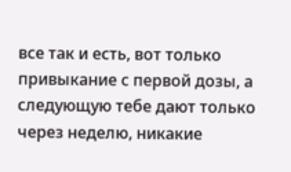все так и есть, вот только привыкание с первой дозы, а следующую тебе дают только через неделю, никакие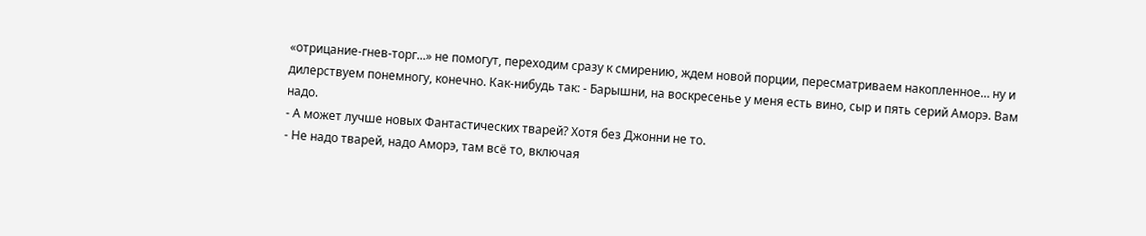«отрицание-гнев-торг...» не помогут, переходим сразу к смирению, ждем новой порции, пересматриваем накопленное… ну и дилерствуем понемногу, конечно. Как-нибудь так: - Барышни, на воскресенье у меня есть вино, сыр и пять серий Аморэ. Вам надо.
- А может лучше новых Фантастических тварей? Хотя без Джонни не то.
- Не надо тварей, надо Аморэ, там всё то, включая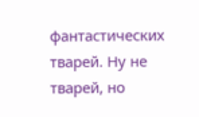фантастических тварей. Ну не тварей, но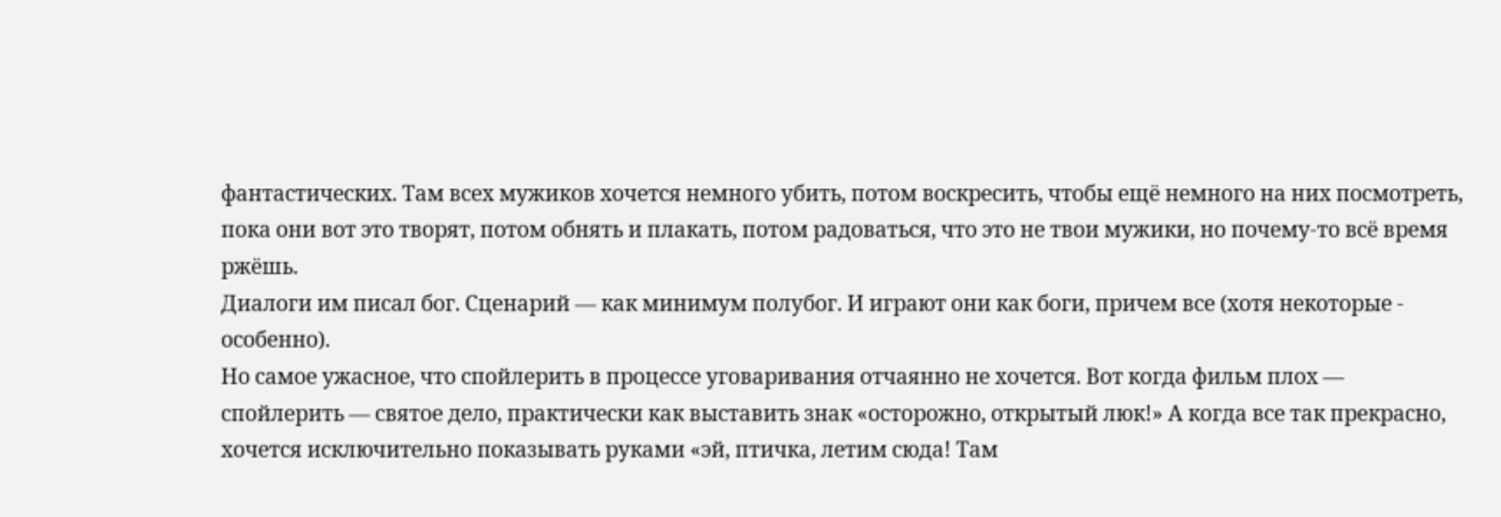фантастических. Там всех мужиков хочется немного убить, потом воскресить, чтобы ещё немного на них посмотреть, пока они вот это творят, потом обнять и плакать, потом радоваться, что это не твои мужики, но почему-то всё время ржёшь.
Диалоги им писал бог. Сценарий — как минимум полубог. И играют они как боги, причем все (хотя некоторые - особенно).
Но самое ужасное, что спойлерить в процессе уговаривания отчаянно не хочется. Вот когда фильм плох — спойлерить — святое дело, практически как выставить знак «осторожно, открытый люк!» А когда все так прекрасно, хочется исключительно показывать руками «эй, птичка, летим сюда! Там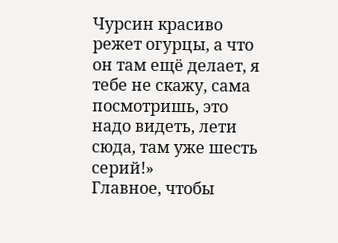Чурсин красиво режет огурцы, а что он там ещё делает, я тебе не скажу, сама посмотришь, это надо видеть, лети сюда, там уже шесть серий!»
Главное, чтобы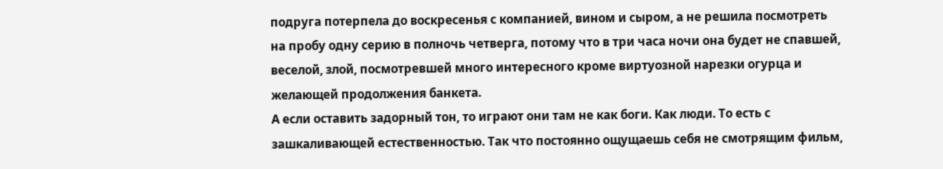подруга потерпела до воскресенья с компанией, вином и сыром, а не решила посмотреть на пробу одну серию в полночь четверга, потому что в три часа ночи она будет не спавшей, веселой, злой, посмотревшей много интересного кроме виртуозной нарезки огурца и желающей продолжения банкета.
А если оставить задорный тон, то играют они там не как боги. Как люди. То есть с зашкаливающей естественностью. Так что постоянно ощущаешь себя не смотрящим фильм,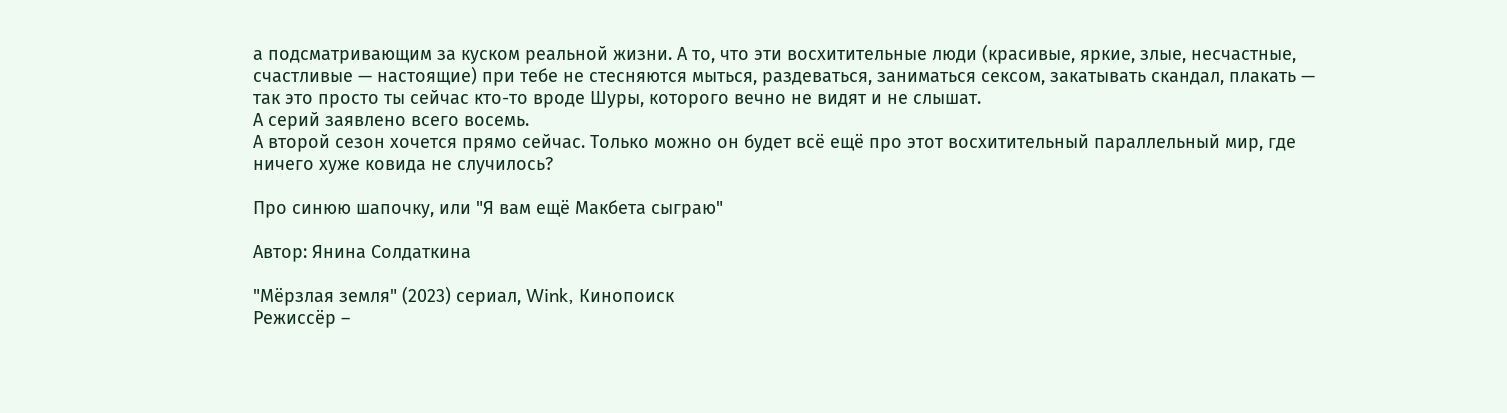а подсматривающим за куском реальной жизни. А то, что эти восхитительные люди (красивые, яркие, злые, несчастные, счастливые — настоящие) при тебе не стесняются мыться, раздеваться, заниматься сексом, закатывать скандал, плакать — так это просто ты сейчас кто-то вроде Шуры, которого вечно не видят и не слышат.
А серий заявлено всего восемь.
А второй сезон хочется прямо сейчас. Только можно он будет всё ещё про этот восхитительный параллельный мир, где ничего хуже ковида не случилось?

Про синюю шапочку, или "Я вам ещё Макбета сыграю"

Автор: Янина Солдаткина

"Мёрзлая земля" (2023) сериал, Wink, Кинопоиск
Режиссёр –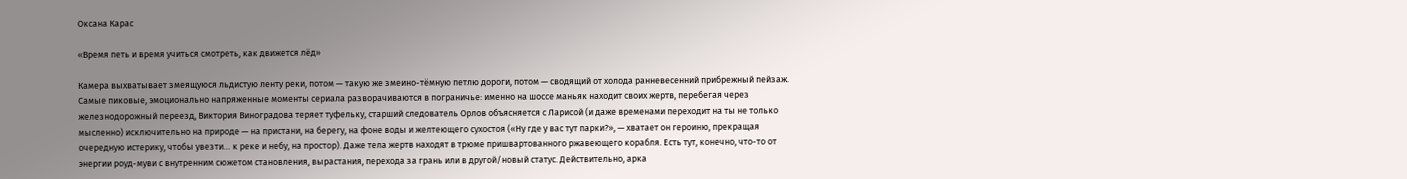Оксана Карас

«Время петь и время учиться смотреть, как движется лёд»

Камера выхватывает змеящуюся льдистую ленту реки, потом — такую же змеино-тёмную петлю дороги, потом — сводящий от холода ранневесенний прибрежный пейзаж. Самые пиковые, эмоционально напряженные моменты сериала разворачиваются в пограничье: именно на шоссе маньяк находит своих жертв, перебегая через железнодорожный переезд, Виктория Виноградова теряет туфельку, старший следователь Орлов объясняется с Ларисой (и даже временами переходит на ты не только мысленно) исключительно на природе — на пристани, на берегу, на фоне воды и желтеющего сухостоя («Ну где у вас тут парки?», — хватает он героиню, прекращая очередную истерику, чтобы увезти… к реке и небу, на простор). Даже тела жертв находят в трюме пришвартованного ржавеющего корабля. Есть тут, конечно, что-то от энергии роуд-муви с внутренним сюжетом становления, вырастания, перехода за грань или в другой/новый статус. Действительно, арка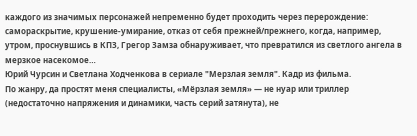каждого из значимых персонажей непременно будет проходить через перерождение: самораскрытие, крушение-умирание, отказ от себя прежней/прежнего, когда, например, утром, проснувшись в КПЗ, Грегор Замза обнаруживает, что превратился из светлого ангела в мерзкое насекомое…
Юрий Чурсин и Светлана Ходченкова в сериале "Мерзлая земля". Кадр из фильма.
По жанру, да простят меня специалисты, «Мёрзлая земля» — не нуар или триллер (недостаточно напряжения и динамики, часть серий затянута), не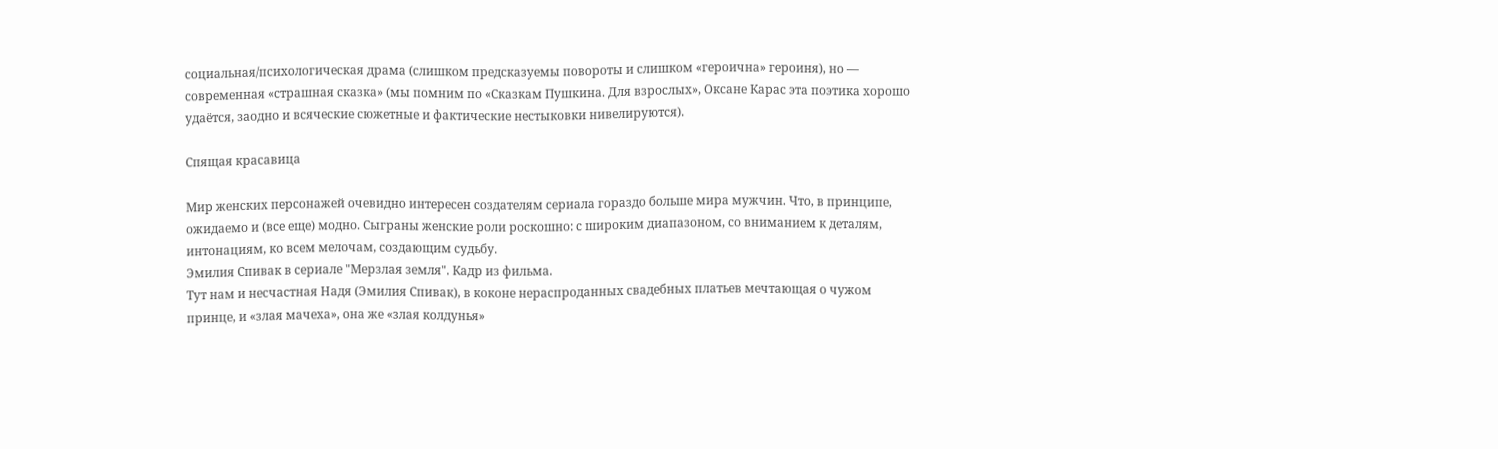социальная/психологическая драма (слишком предсказуемы повороты и слишком «героична» героиня), но — современная «страшная сказка» (мы помним по «Сказкам Пушкина. Для взрослых», Оксане Карас эта поэтика хорошо удаётся, заодно и всяческие сюжетные и фактические нестыковки нивелируются).

Спящая красавица

Мир женских персонажей очевидно интересен создателям сериала гораздо больше мира мужчин. Что, в принципе, ожидаемо и (все еще) модно. Сыграны женские роли роскошно: с широким диапазоном, со вниманием к деталям, интонациям, ко всем мелочам, создающим судьбу.
Эмилия Спивак в сериале "Мерзлая земля". Кадр из фильма.
Тут нам и несчастная Надя (Эмилия Спивак), в коконе нераспроданных свадебных платьев мечтающая о чужом принце, и «злая мачеха», она же «злая колдунья»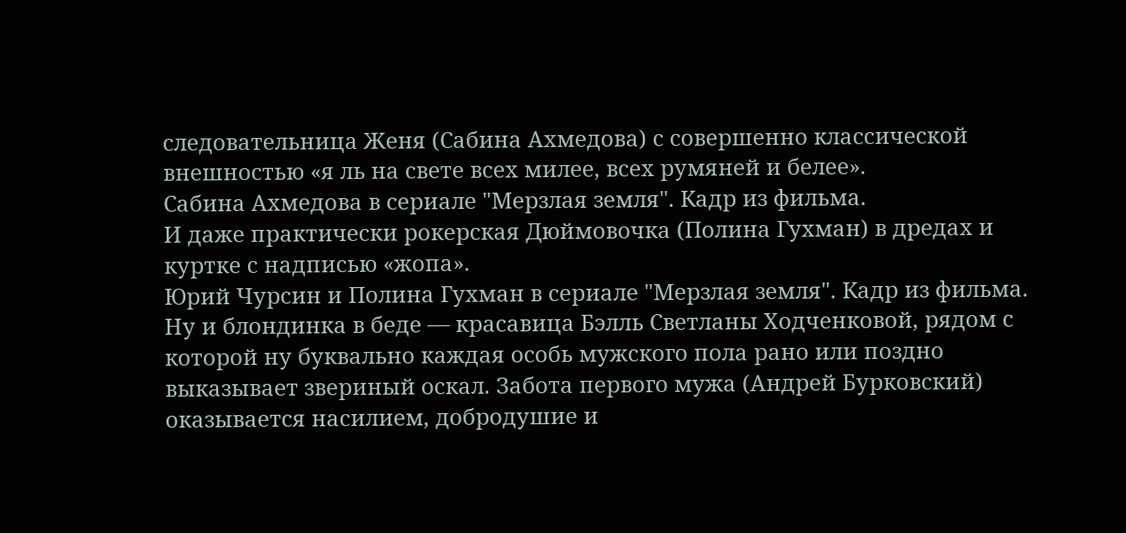следовательница Женя (Сабина Ахмедова) с совершенно классической внешностью «я ль на свете всех милее, всех румяней и белее».
Сабина Ахмедова в сериале "Мерзлая земля". Кадр из фильма.
И даже практически рокерская Дюймовочка (Полина Гухман) в дредах и куртке с надписью «жопа».
Юрий Чурсин и Полина Гухман в сериале "Мерзлая земля". Кадр из фильма.
Ну и блондинка в беде — красавица Бэлль Светланы Ходченковой, рядом с которой ну буквально каждая особь мужского пола рано или поздно выказывает звериный оскал. Забота первого мужа (Андрей Бурковский) оказывается насилием, добродушие и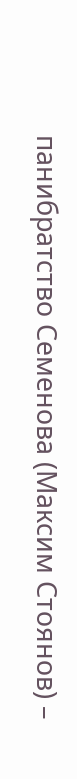панибратство Семенова (Максим Стоянов) –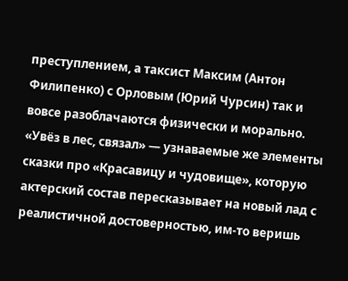преступлением, а таксист Максим (Антон Филипенко) с Орловым (Юрий Чурсин) так и вовсе разоблачаются физически и морально.
«Увёз в лес, связал» — узнаваемые же элементы сказки про «Красавицу и чудовище», которую актерский состав пересказывает на новый лад с реалистичной достоверностью, им-то веришь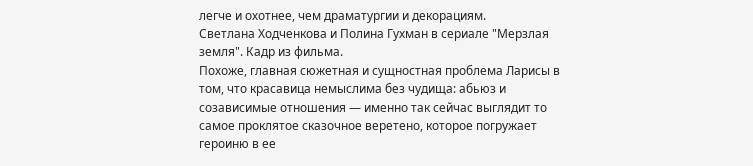легче и охотнее, чем драматургии и декорациям.
Светлана Ходченкова и Полина Гухман в сериале "Мерзлая земля". Кадр из фильма.
Похоже, главная сюжетная и сущностная проблема Ларисы в том, что красавица немыслима без чудища: абьюз и созависимые отношения — именно так сейчас выглядит то самое проклятое сказочное веретено, которое погружает героиню в ее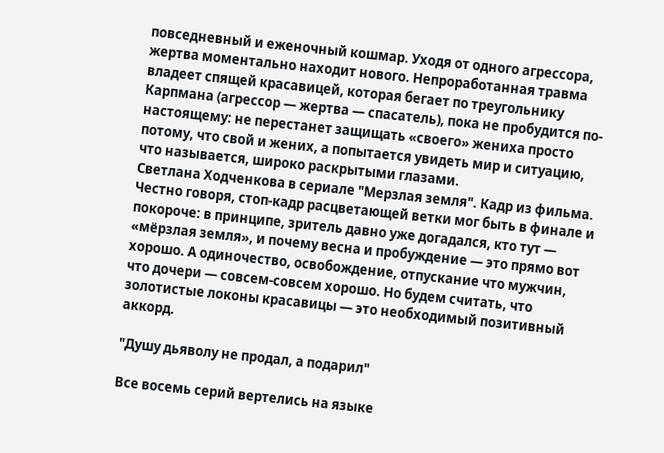повседневный и еженочный кошмар. Уходя от одного агрессора, жертва моментально находит нового. Непроработанная травма владеет спящей красавицей, которая бегает по треугольнику Карпмана (агрессор — жертва — спасатель), пока не пробудится по-настоящему: не перестанет защищать «своего» жениха просто потому, что свой и жених, а попытается увидеть мир и ситуацию, что называется, широко раскрытыми глазами.
Светлана Ходченкова в сериале "Мерзлая земля". Кадр из фильма.
Честно говоря, стоп-кадр расцветающей ветки мог быть в финале и покороче: в принципе, зритель давно уже догадался, кто тут — «мёрзлая земля», и почему весна и пробуждение — это прямо вот хорошо. А одиночество, освобождение, отпускание что мужчин, что дочери — совсем-совсем хорошо. Но будем считать, что золотистые локоны красавицы — это необходимый позитивный аккорд.

"Душу дьяволу не продал, а подарил"

Все восемь серий вертелись на языке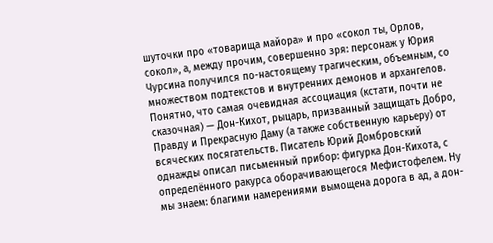шуточки про «товарища майора» и про «сокол ты, Орлов, сокол», а, между прочим, совершенно зря: персонаж у Юрия Чурсина получился по-настоящему трагическим, объемным, со множеством подтекстов и внутренних демонов и архангелов. Понятно, что самая очевидная ассоциация (кстати, почти не сказочная) — Дон-Кихот, рыцарь, призванный защищать Добро, Правду и Прекрасную Даму (а также собственную карьеру) от всяческих посягательств. Писатель Юрий Домбровский однажды описал письменный прибор: фигурка Дон-Кихота, с определённого ракурса оборачивающегося Мефистофелем. Ну мы знаем: благими намерениями вымощена дорога в ад, а дон-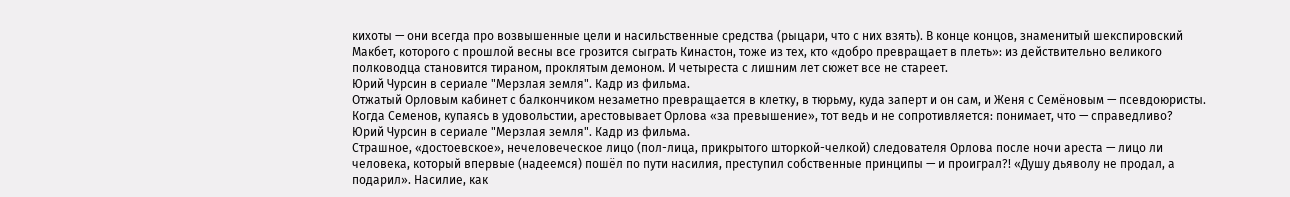кихоты — они всегда про возвышенные цели и насильственные средства (рыцари, что с них взять). В конце концов, знаменитый шекспировский Макбет, которого с прошлой весны все грозится сыграть Кинастон, тоже из тех, кто «добро превращает в плеть»: из действительно великого полководца становится тираном, проклятым демоном. И четыреста с лишним лет сюжет все не стареет.
Юрий Чурсин в сериале "Мерзлая земля". Кадр из фильма.
Отжатый Орловым кабинет с балкончиком незаметно превращается в клетку, в тюрьму, куда заперт и он сам, и Женя с Семёновым — псевдоюристы. Когда Семенов, купаясь в удовольстии, арестовывает Орлова «за превышение», тот ведь и не сопротивляется: понимает, что — справедливо?
Юрий Чурсин в сериале "Мерзлая земля". Кадр из фильма.
Страшное, «достоевское», нечеловеческое лицо (пол-лица, прикрытого шторкой-челкой) следователя Орлова после ночи ареста — лицо ли человека, который впервые (надеемся) пошёл по пути насилия, преступил собственные принципы — и проиграл?! «Душу дьяволу не продал, а подарил». Насилие, как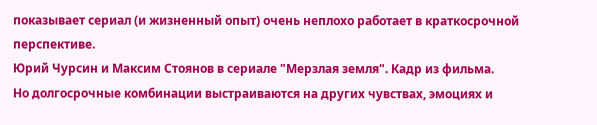показывает сериал (и жизненный опыт) очень неплохо работает в краткосрочной перспективе.
Юрий Чурсин и Максим Стоянов в сериале "Мерзлая земля". Кадр из фильма.
Но долгосрочные комбинации выстраиваются на других чувствах, эмоциях и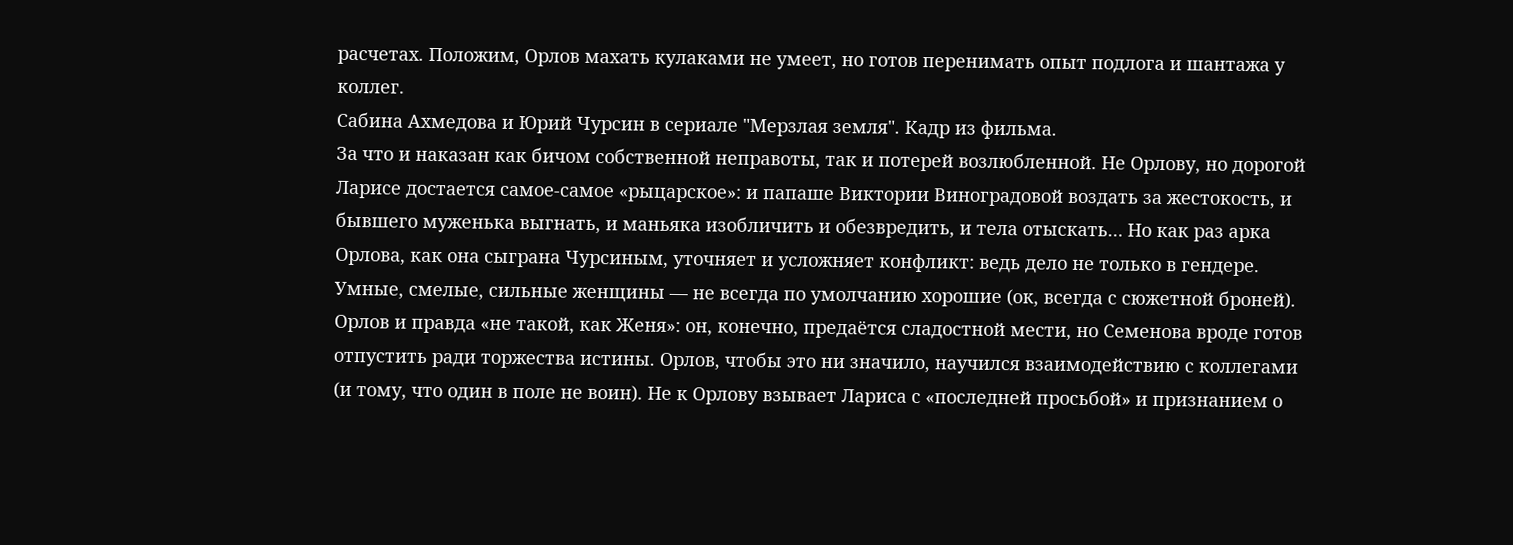расчетах. Положим, Орлов махать кулаками не умеет, но готов перенимать опыт подлога и шантажа у коллег.
Сабина Ахмедова и Юрий Чурсин в сериале "Мерзлая земля". Кадр из фильма.
За что и наказан как бичом собственной неправоты, так и потерей возлюбленной. Не Орлову, но дорогой Ларисе достается самое-самое «рыцарское»: и папаше Виктории Виноградовой воздать за жестокость, и бывшего муженька выгнать, и маньяка изобличить и обезвредить, и тела отыскать… Но как раз арка Орлова, как она сыграна Чурсиным, уточняет и усложняет конфликт: ведь дело не только в гендере. Умные, смелые, сильные женщины — не всегда по умолчанию хорошие (ок, всегда с сюжетной броней). Орлов и правда «не такой, как Женя»: он, конечно, предаётся сладостной мести, но Семенова вроде готов отпустить ради торжества истины. Орлов, чтобы это ни значило, научился взаимодействию с коллегами (и тому, что один в поле не воин). Не к Орлову взывает Лариса с «последней просьбой» и признанием о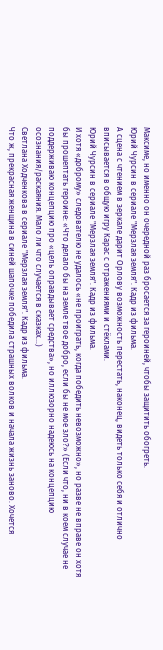Максиме, но именно он очередной раз бросается за героиней, чтобы защитить обогреть.
Юрий Чурсин в сериале "Мерзлая земля". Кадр из фильма.
А сцена с чтением в зеркале дарит Орлову возможность перестать, наконец, видеть только себя и отлично вписывается в общую игру Карас с отражениями и стёклами.
Юрий Чурсин в сериале "Мерзлая земля". Кадр из фильма.
И хотя «доброму» следователю не удалось «не проиграть, когда победить невозможно», но разве не вправе он хотя бы прошептать героине: «Что делало бы на земле твое добро, если бы не мое зло?» (Если что, ни в коем случае не поддерживаю концепцию про «цель оправдывает средства», но иллюзорно надеюсь на концепцию осознания/раскаяния. Мало ли что случается в сказках…)
Светлана Ходченкова в сериале "Мерзлая земля". Кадр из фильма.
Что ж, прекрасная женщина в синей шапочке победила страшных волков и начала жизнь заново. Хочется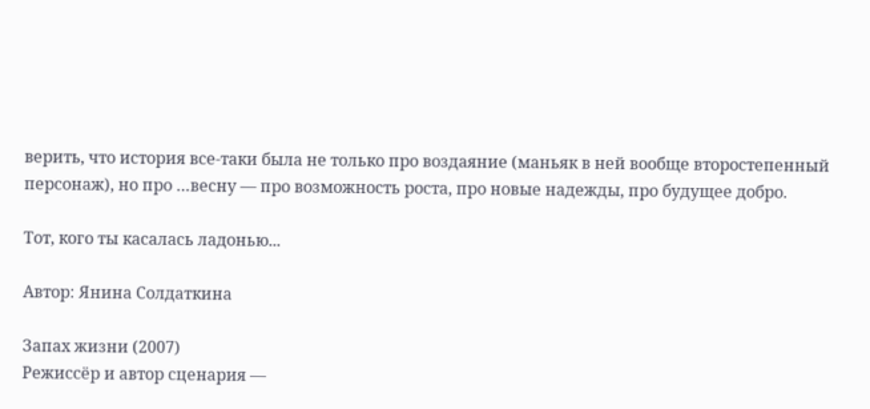верить, что история все-таки была не только про воздаяние (маньяк в ней вообще второстепенный персонаж), но про …весну — про возможность роста, про новые надежды, про будущее добро.

Тот, кого ты касалась ладонью...

Автор: Янина Солдаткина

Запах жизни (2007)
Режиссёр и автор сценария —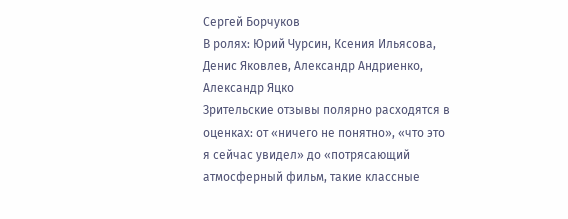Сергей Борчуков
В ролях: Юрий Чурсин, Ксения Ильясова, Денис Яковлев, Александр Андриенко, Александр Яцко
Зрительские отзывы полярно расходятся в оценках: от «ничего не понятно», «что это я сейчас увидел» до «потрясающий атмосферный фильм, такие классные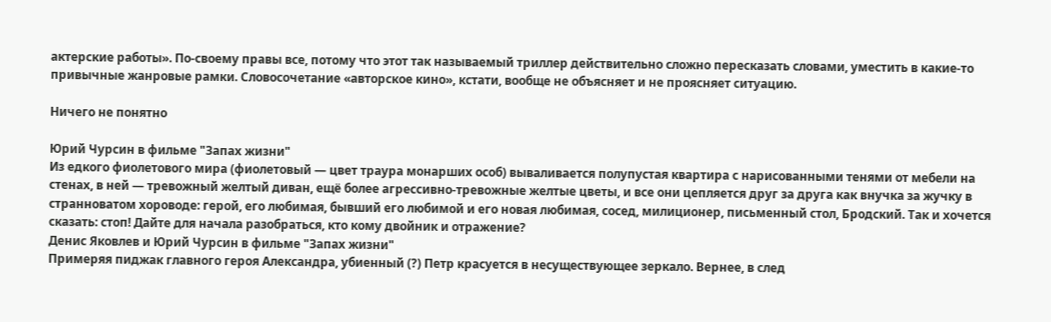актерские работы». По-своему правы все, потому что этот так называемый триллер действительно сложно пересказать словами, уместить в какие-то привычные жанровые рамки. Словосочетание «авторское кино», кстати, вообще не объясняет и не проясняет ситуацию.

Ничего не понятно

Юрий Чурсин в фильме "Запах жизни"
Из едкого фиолетового мира (фиолетовый — цвет траура монарших особ) вываливается полупустая квартира с нарисованными тенями от мебели на стенах, в ней — тревожный желтый диван, ещё более агрессивно-тревожные желтые цветы, и все они цепляется друг за друга как внучка за жучку в странноватом хороводе: герой, его любимая, бывший его любимой и его новая любимая, сосед, милиционер, письменный стол, Бродский. Так и хочется сказать: стоп! Дайте для начала разобраться, кто кому двойник и отражение?
Денис Яковлев и Юрий Чурсин в фильме "Запах жизни"
Примеряя пиджак главного героя Александра, убиенный (?) Петр красуется в несуществующее зеркало. Вернее, в след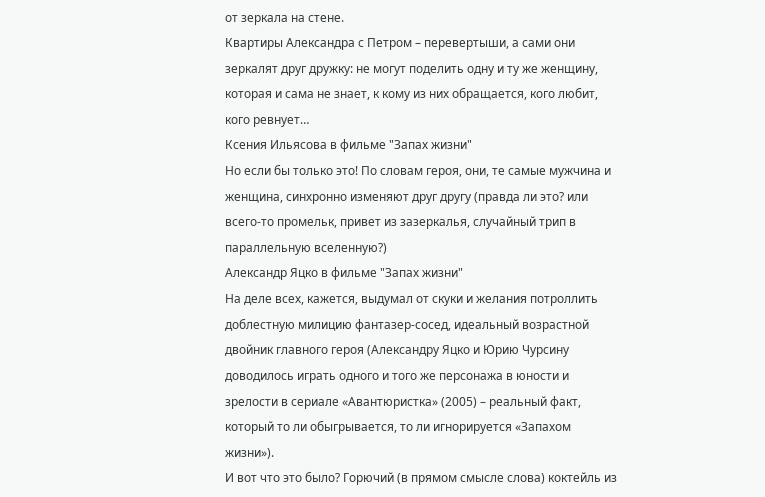от зеркала на стене.
Квартиры Александра с Петром – перевертыши, а сами они зеркалят друг дружку: не могут поделить одну и ту же женщину, которая и сама не знает, к кому из них обращается, кого любит, кого ревнует…
Ксения Ильясова в фильме "Запах жизни"
Но если бы только это! По словам героя, они, те самые мужчина и женщина, синхронно изменяют друг другу (правда ли это? или всего-то промельк, привет из зазеркалья, случайный трип в параллельную вселенную?)
Александр Яцко в фильме "Запах жизни"
На деле всех, кажется, выдумал от скуки и желания потроллить доблестную милицию фантазер-сосед, идеальный возрастной двойник главного героя (Александру Яцко и Юрию Чурсину доводилось играть одного и того же персонажа в юности и зрелости в сериале «Авантюристка» (2005) – реальный факт, который то ли обыгрывается, то ли игнорируется «Запахом жизни»).
И вот что это было? Горючий (в прямом смысле слова) коктейль из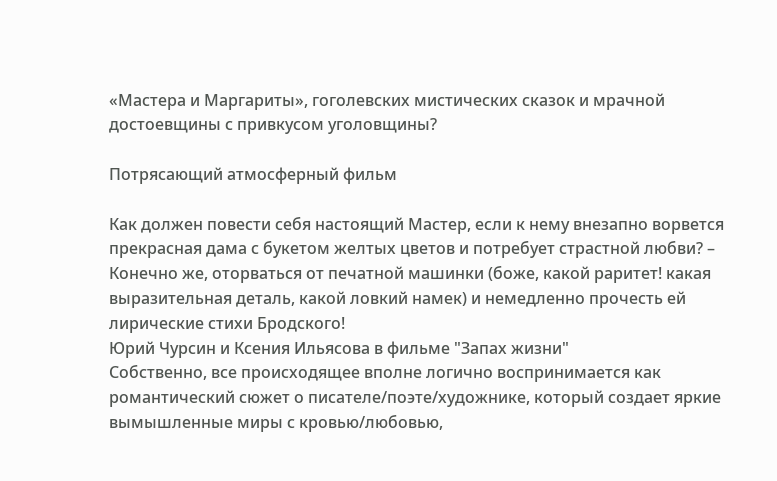«Мастера и Маргариты», гоголевских мистических сказок и мрачной достоевщины с привкусом уголовщины?

Потрясающий атмосферный фильм

Как должен повести себя настоящий Мастер, если к нему внезапно ворвется прекрасная дама с букетом желтых цветов и потребует страстной любви? – Конечно же, оторваться от печатной машинки (боже, какой раритет! какая выразительная деталь, какой ловкий намек) и немедленно прочесть ей лирические стихи Бродского!
Юрий Чурсин и Ксения Ильясова в фильме "Запах жизни"
Собственно, все происходящее вполне логично воспринимается как романтический сюжет о писателе/поэте/художнике, который создает яркие вымышленные миры с кровью/любовью,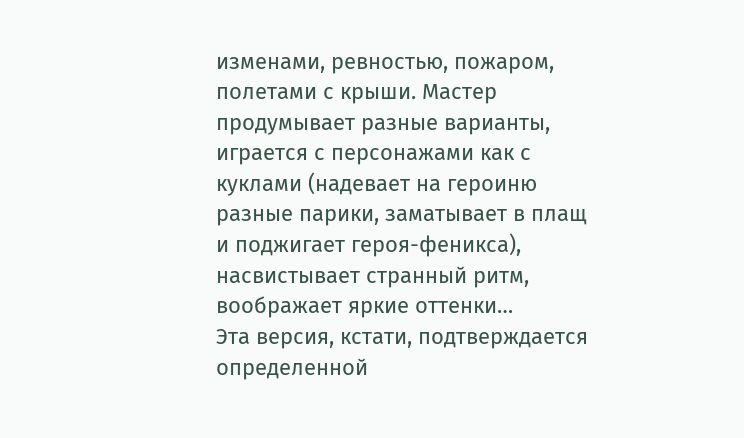изменами, ревностью, пожаром, полетами с крыши. Мастер продумывает разные варианты, играется с персонажами как с куклами (надевает на героиню разные парики, заматывает в плащ и поджигает героя-феникса), насвистывает странный ритм, воображает яркие оттенки…
Эта версия, кстати, подтверждается определенной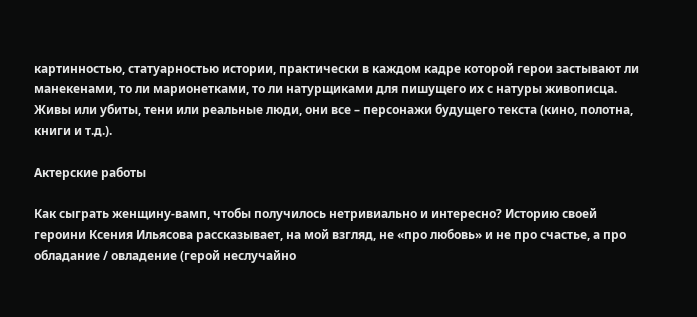картинностью, статуарностью истории, практически в каждом кадре которой герои застывают ли манекенами, то ли марионетками, то ли натурщиками для пишущего их с натуры живописца.
Живы или убиты, тени или реальные люди, они все – персонажи будущего текста (кино, полотна, книги и т.д.).

Актерские работы

Как сыграть женщину-вамп, чтобы получилось нетривиально и интересно? Историю своей героини Ксения Ильясова рассказывает, на мой взгляд, не «про любовь» и не про счастье, а про обладание / овладение (герой неслучайно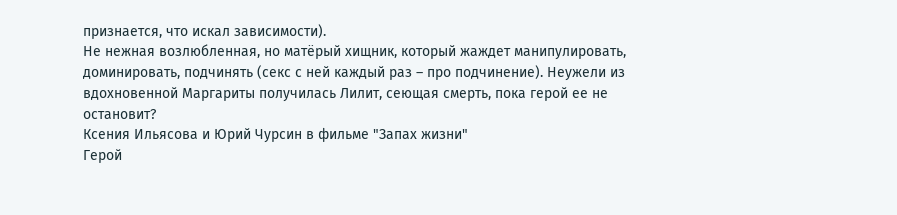признается, что искал зависимости).
Не нежная возлюбленная, но матёрый хищник, который жаждет манипулировать, доминировать, подчинять (секс с ней каждый раз – про подчинение). Неужели из вдохновенной Маргариты получилась Лилит, сеющая смерть, пока герой ее не остановит?
Ксения Ильясова и Юрий Чурсин в фильме "Запах жизни"
Герой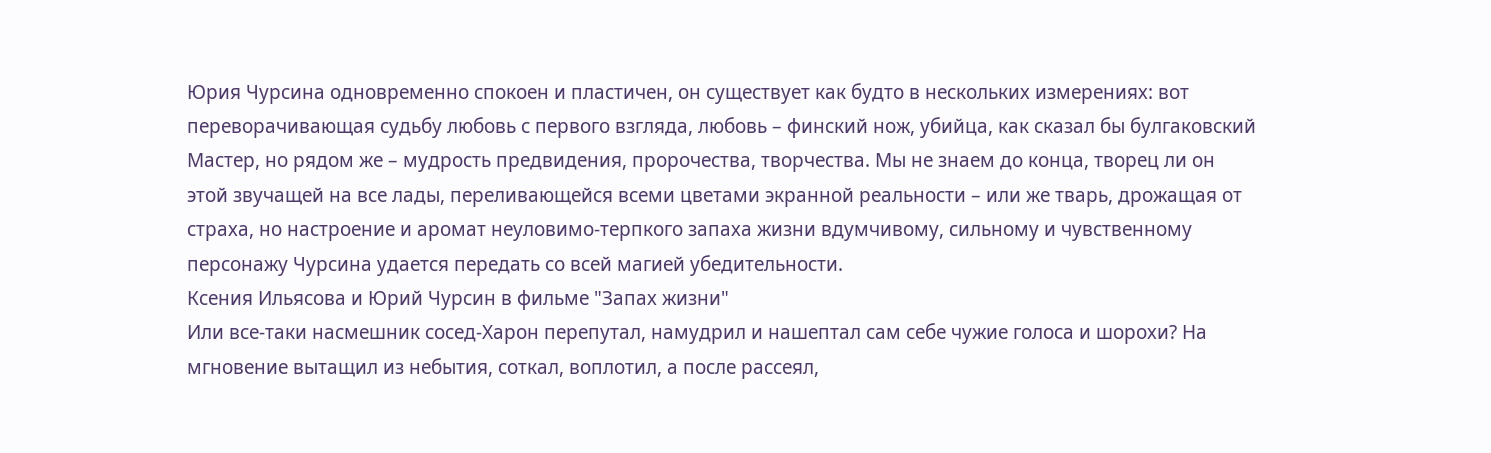Юрия Чурсина одновременно спокоен и пластичен, он существует как будто в нескольких измерениях: вот переворачивающая судьбу любовь с первого взгляда, любовь – финский нож, убийца, как сказал бы булгаковский Мастер, но рядом же – мудрость предвидения, пророчества, творчества. Мы не знаем до конца, творец ли он этой звучащей на все лады, переливающейся всеми цветами экранной реальности – или же тварь, дрожащая от страха, но настроение и аромат неуловимо-терпкого запаха жизни вдумчивому, сильному и чувственному персонажу Чурсина удается передать со всей магией убедительности.
Ксения Ильясова и Юрий Чурсин в фильме "Запах жизни"
Или все-таки насмешник сосед-Харон перепутал, намудрил и нашептал сам себе чужие голоса и шорохи? На мгновение вытащил из небытия, соткал, воплотил, а после рассеял,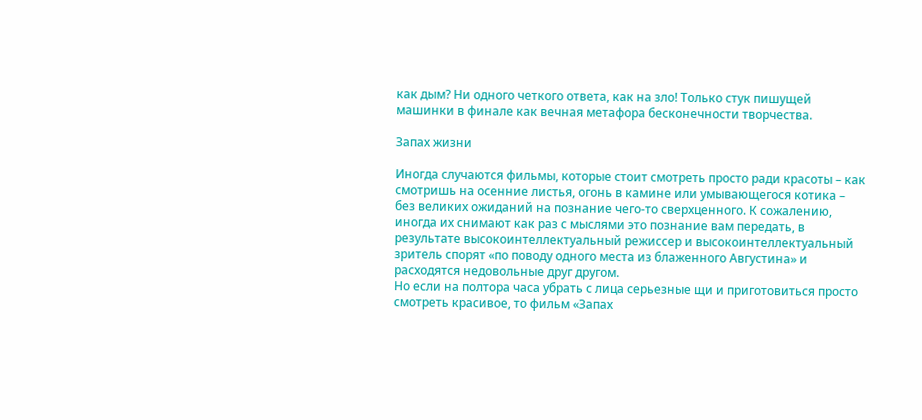как дым? Ни одного четкого ответа, как на зло! Только стук пишущей машинки в финале как вечная метафора бесконечности творчества.

Запах жизни

Иногда случаются фильмы, которые стоит смотреть просто ради красоты – как смотришь на осенние листья, огонь в камине или умывающегося котика – без великих ожиданий на познание чего-то сверхценного. К сожалению, иногда их снимают как раз с мыслями это познание вам передать, в результате высокоинтеллектуальный режиссер и высокоинтеллектуальный зритель спорят «по поводу одного места из блаженного Августина» и расходятся недовольные друг другом.
Но если на полтора часа убрать с лица серьезные щи и приготовиться просто смотреть красивое, то фильм «Запах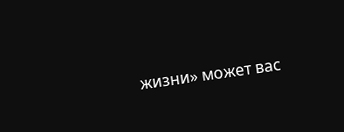жизни» может вас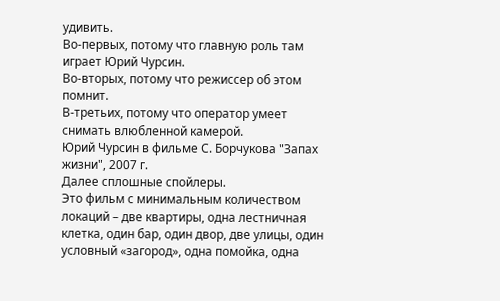удивить.
Во-первых, потому что главную роль там играет Юрий Чурсин.
Во-вторых, потому что режиссер об этом помнит.
В-третьих, потому что оператор умеет снимать влюбленной камерой.
Юрий Чурсин в фильме С. Борчукова "Запах жизни", 2007 г.
Далее сплошные спойлеры.
Это фильм с минимальным количеством локаций – две квартиры, одна лестничная клетка, один бар, один двор, две улицы, один условный «загород», одна помойка, одна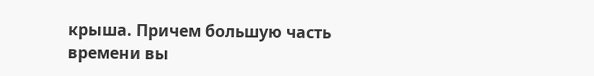крыша. Причем большую часть времени вы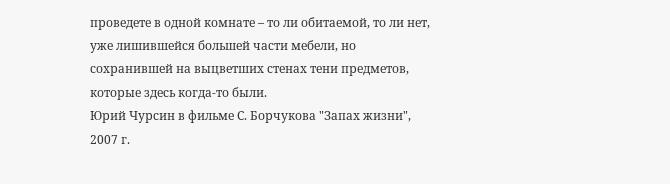проведете в одной комнате – то ли обитаемой, то ли нет, уже лишившейся большей части мебели, но сохранившей на выцветших стенах тени предметов, которые здесь когда-то были.
Юрий Чурсин в фильме С. Борчукова "Запах жизни", 2007 г.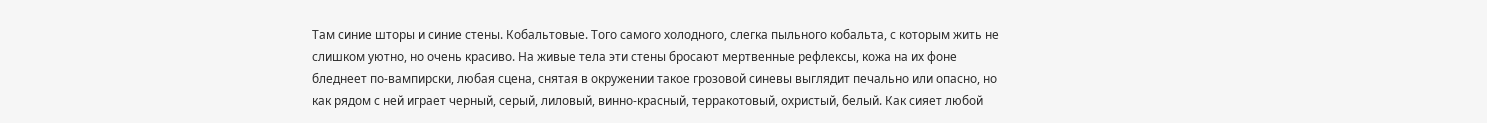Там синие шторы и синие стены. Кобальтовые. Того самого холодного, слегка пыльного кобальта, с которым жить не слишком уютно, но очень красиво. На живые тела эти стены бросают мертвенные рефлексы, кожа на их фоне бледнеет по-вампирски, любая сцена, снятая в окружении такое грозовой синевы выглядит печально или опасно, но как рядом с ней играет черный, серый, лиловый, винно-красный, терракотовый, охристый, белый. Как сияет любой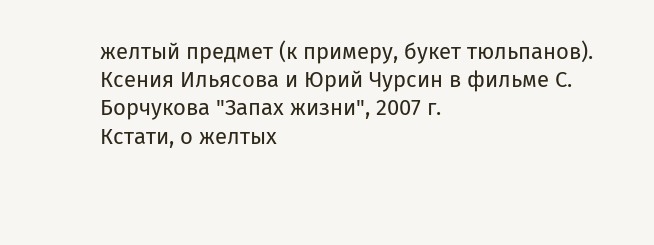желтый предмет (к примеру, букет тюльпанов).
Ксения Ильясова и Юрий Чурсин в фильме С. Борчукова "Запах жизни", 2007 г.
Кстати, о желтых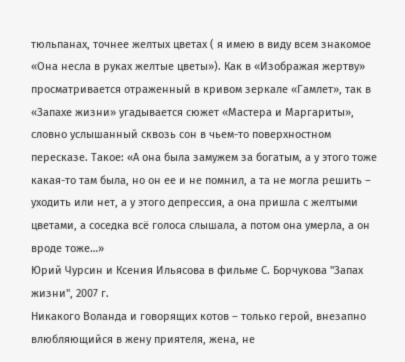тюльпанах, точнее желтых цветах ( я имею в виду всем знакомое «Она несла в руках желтые цветы»). Как в «Изображая жертву» просматривается отраженный в кривом зеркале «Гамлет», так в «Запахе жизни» угадывается сюжет «Мастера и Маргариты», словно услышанный сквозь сон в чьем-то поверхностном пересказе. Такое: «А она была замужем за богатым, а у этого тоже какая-то там была, но он ее и не помнил, а та не могла решить – уходить или нет, а у этого депрессия, а она пришла с желтыми цветами, а соседка всё голоса слышала, а потом она умерла, а он вроде тоже…»
Юрий Чурсин и Ксения Ильясова в фильме С. Борчукова "Запах жизни", 2007 г.
Никакого Воланда и говорящих котов – только герой, внезапно влюбляющийся в жену приятеля, жена, не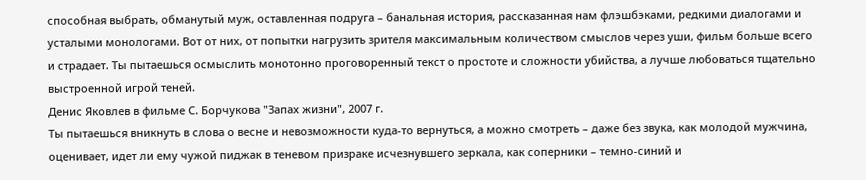способная выбрать, обманутый муж, оставленная подруга – банальная история, рассказанная нам флэшбэками, редкими диалогами и усталыми монологами. Вот от них, от попытки нагрузить зрителя максимальным количеством смыслов через уши, фильм больше всего и страдает. Ты пытаешься осмыслить монотонно проговоренный текст о простоте и сложности убийства, а лучше любоваться тщательно выстроенной игрой теней.
Денис Яковлев в фильме С. Борчукова "Запах жизни", 2007 г.
Ты пытаешься вникнуть в слова о весне и невозможности куда-то вернуться, а можно смотреть – даже без звука, как молодой мужчина, оценивает, идет ли ему чужой пиджак в теневом призраке исчезнувшего зеркала, как соперники – темно-синий и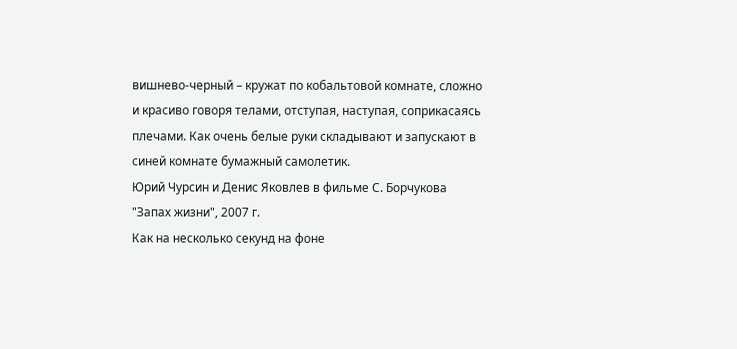вишнево-черный – кружат по кобальтовой комнате, сложно и красиво говоря телами, отступая, наступая, соприкасаясь плечами. Как очень белые руки складывают и запускают в синей комнате бумажный самолетик.
Юрий Чурсин и Денис Яковлев в фильме С. Борчукова "Запах жизни", 2007 г.
Как на несколько секунд на фоне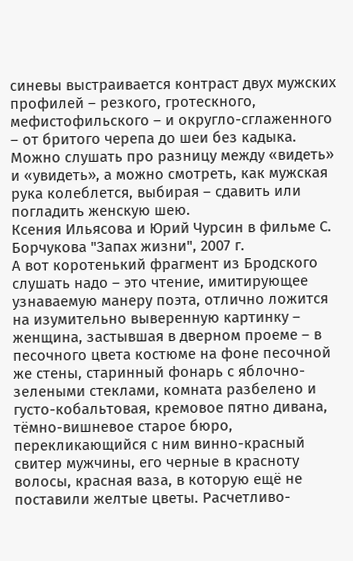синевы выстраивается контраст двух мужских профилей – резкого, гротескного, мефистофильского – и округло-сглаженного – от бритого черепа до шеи без кадыка.
Можно слушать про разницу между «видеть» и «увидеть», а можно смотреть, как мужская рука колеблется, выбирая – сдавить или погладить женскую шею.
Ксения Ильясова и Юрий Чурсин в фильме С. Борчукова "Запах жизни", 2007 г.
А вот коротенький фрагмент из Бродского слушать надо – это чтение, имитирующее узнаваемую манеру поэта, отлично ложится на изумительно выверенную картинку – женщина, застывшая в дверном проеме – в песочного цвета костюме на фоне песочной же стены, старинный фонарь с яблочно-зелеными стеклами, комната разбелено и густо-кобальтовая, кремовое пятно дивана, тёмно-вишневое старое бюро, перекликающийся с ним винно-красный свитер мужчины, его черные в красноту волосы, красная ваза, в которую ещё не поставили желтые цветы. Расчетливо-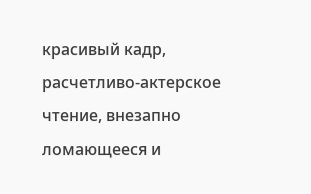красивый кадр, расчетливо-актерское чтение, внезапно ломающееся и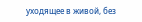уходящее в живой, без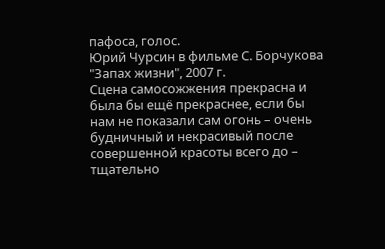пафоса, голос.
Юрий Чурсин в фильме С. Борчукова "Запах жизни", 2007 г.
Сцена самосожжения прекрасна и была бы ещё прекраснее, если бы нам не показали сам огонь – очень будничный и некрасивый после совершенной красоты всего до – тщательно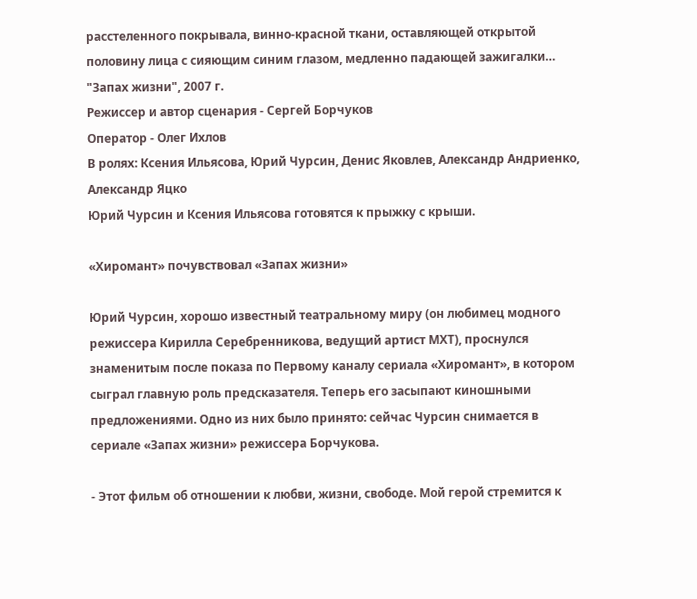расстеленного покрывала, винно-красной ткани, оставляющей открытой половину лица с сияющим синим глазом, медленно падающей зажигалки…
"Запах жизни", 2007 г.
Режиссер и автор сценария - Сергей Борчуков
Оператор - Олег Ихлов
В ролях: Ксения Ильясова, Юрий Чурсин, Денис Яковлев, Александр Андриенко, Александр Яцко
Юрий Чурсин и Ксения Ильясова готовятся к прыжку с крыши.

«Хиромант» почувствовал «Запах жизни»

Юрий Чурсин, хорошо известный театральному миру (он любимец модного режиссера Кирилла Серебренникова, ведущий артист МХТ), проснулся знаменитым после показа по Первому каналу сериала «Хиромант», в котором сыграл главную роль предсказателя. Теперь его засыпают киношными предложениями. Одно из них было принято: сейчас Чурсин снимается в сериале «Запах жизни» режиссера Борчукова.

- Этот фильм об отношении к любви, жизни, свободе. Мой герой стремится к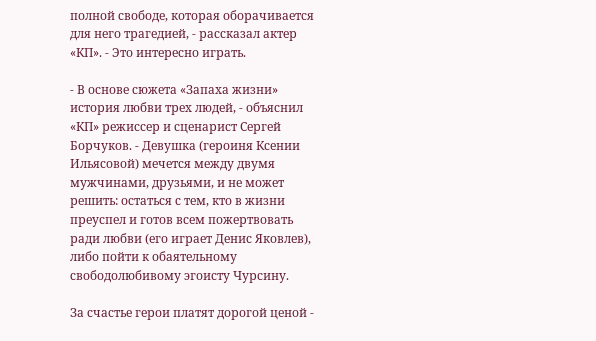полной свободе, которая оборачивается для него трагедией, - рассказал актер «КП». - Это интересно играть.

- В основе сюжета «Запаха жизни» история любви трех людей, - объяснил «КП» режиссер и сценарист Сергей Борчуков. - Девушка (героиня Ксении Ильясовой) мечется между двумя мужчинами, друзьями, и не может решить: остаться с тем, кто в жизни преуспел и готов всем пожертвовать ради любви (его играет Денис Яковлев), либо пойти к обаятельному свободолюбивому эгоисту Чурсину.

За счастье герои платят дорогой ценой -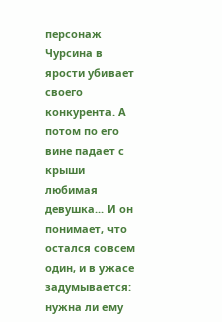персонаж Чурсина в ярости убивает своего конкурента. А потом по его вине падает с крыши любимая девушка... И он понимает, что остался совсем один, и в ужасе задумывается: нужна ли ему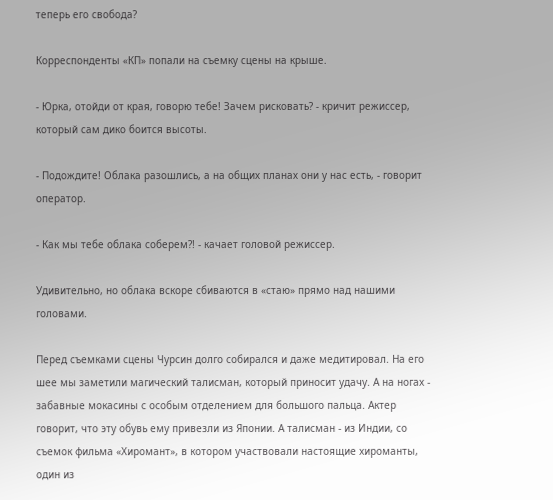теперь его свобода?

Корреспонденты «КП» попали на съемку сцены на крыше.

- Юрка, отойди от края, говорю тебе! Зачем рисковать? - кричит режиссер, который сам дико боится высоты.

- Подождите! Облака разошлись, а на общих планах они у нас есть, - говорит оператор.

- Как мы тебе облака соберем?! - качает головой режиссер.

Удивительно, но облака вскоре сбиваются в «стаю» прямо над нашими головами.

Перед съемками сцены Чурсин долго собирался и даже медитировал. На его шее мы заметили магический талисман, который приносит удачу. А на ногах - забавные мокасины с особым отделением для большого пальца. Актер говорит, что эту обувь ему привезли из Японии. А талисман - из Индии, со съемок фильма «Хиромант», в котором участвовали настоящие хироманты, один из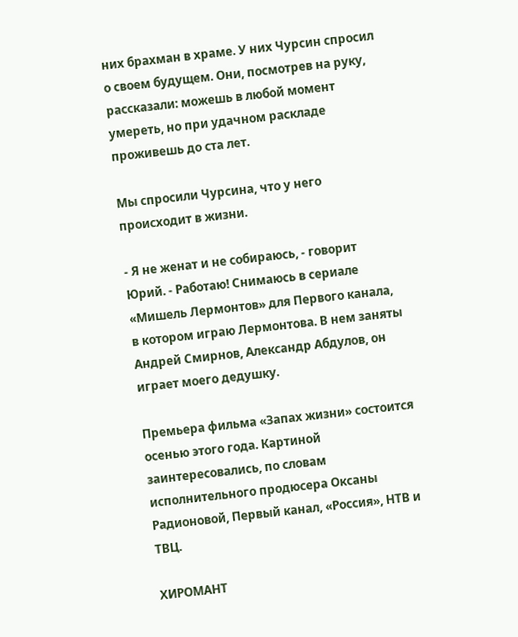них брахман в храме. У них Чурсин спросил о своем будущем. Они, посмотрев на руку, рассказали: можешь в любой момент умереть, но при удачном раскладе проживешь до ста лет.

Мы спросили Чурсина, что у него происходит в жизни.

- Я не женат и не собираюсь, - говорит Юрий. - Работаю! Снимаюсь в сериале «Мишель Лермонтов» для Первого канала, в котором играю Лермонтова. В нем заняты Андрей Смирнов, Александр Абдулов, он играет моего дедушку.

Премьера фильма «Запах жизни» состоится осенью этого года. Картиной заинтересовались, по словам исполнительного продюсера Оксаны Радионовой, Первый канал, «Россия», НТВ и ТВЦ.

ХИРОМАНТ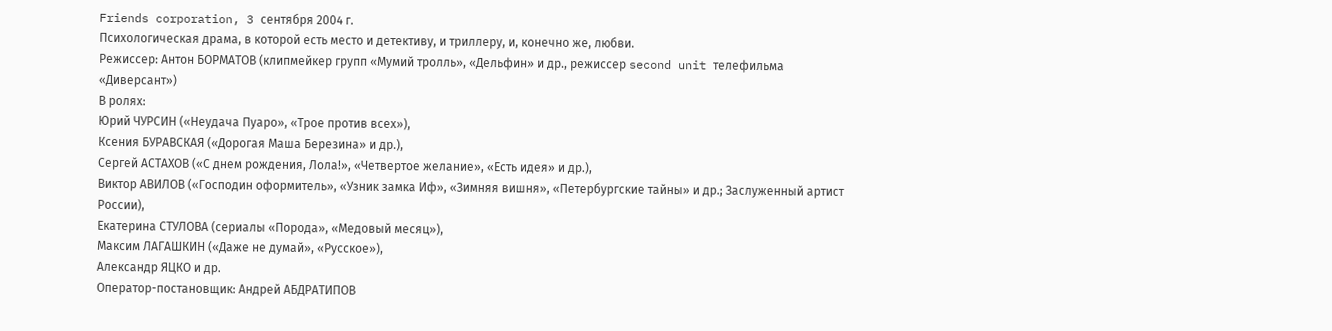Friends corporation, 3 сентября 2004 г.
Психологическая драма, в которой есть место и детективу, и триллеру, и, конечно же, любви.
Режиссер: Антон БОРМАТОВ (клипмейкер групп «Мумий тролль», «Дельфин» и др., режиссер second unit телефильма «Диверсант»)
В ролях:
Юрий ЧУРСИН («Неудача Пуаро», «Трое против всех»),
Ксения БУРАВСКАЯ («Дорогая Маша Березина» и др.),
Сергей АСТАХОВ («С днем рождения, Лола!», «Четвертое желание», «Есть идея» и др.),
Виктор АВИЛОВ («Господин оформитель», «Узник замка Иф», «Зимняя вишня», «Петербургские тайны» и др.; Заслуженный артист России),
Екатерина СТУЛОВА (сериалы «Порода», «Медовый месяц»),
Максим ЛАГАШКИН («Даже не думай», «Русское»),
Александр ЯЦКО и др.
Оператор-постановщик: Андрей АБДРАТИПОВ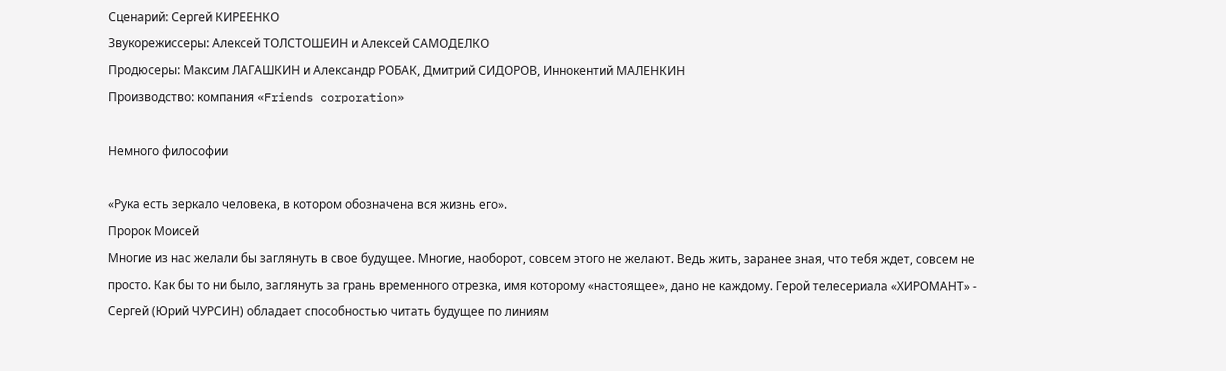Сценарий: Сергей КИРЕЕНКО
Звукорежиссеры: Алексей ТОЛСТОШЕИН и Алексей САМОДЕЛКО
Продюсеры: Максим ЛАГАШКИН и Александр РОБАК, Дмитрий СИДОРОВ, Иннокентий МАЛЕНКИН
Производство: компания «Friends corporation»

Немного философии

«Рука есть зеркало человека, в котором обозначена вся жизнь его».
Пророк Моисей
Многие из нас желали бы заглянуть в свое будущее. Многие, наоборот, совсем этого не желают. Ведь жить, заранее зная, что тебя ждет, совсем не просто. Как бы то ни было, заглянуть за грань временного отрезка, имя которому «настоящее», дано не каждому. Герой телесериала «ХИРОМАНТ» - Сергей (Юрий ЧУРСИН) обладает способностью читать будущее по линиям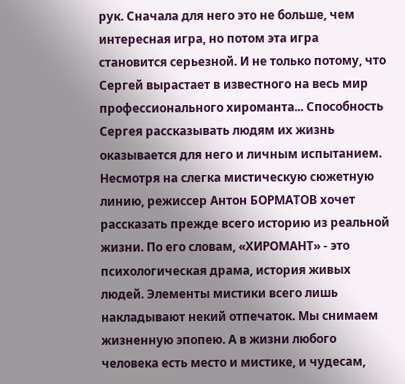рук. Сначала для него это не больше, чем интересная игра, но потом эта игра становится серьезной. И не только потому, что Сергей вырастает в известного на весь мир профессионального хироманта... Способность Сергея рассказывать людям их жизнь оказывается для него и личным испытанием.
Несмотря на слегка мистическую сюжетную линию, режиссер Антон БОРМАТОВ хочет рассказать прежде всего историю из реальной жизни. По его словам, «ХИРОМАНТ» - это психологическая драма, история живых людей. Элементы мистики всего лишь накладывают некий отпечаток. Мы снимаем жизненную эпопею. А в жизни любого человека есть место и мистике, и чудесам,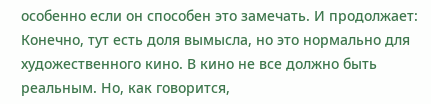особенно если он способен это замечать. И продолжает: Конечно, тут есть доля вымысла, но это нормально для художественного кино. В кино не все должно быть реальным. Но, как говорится,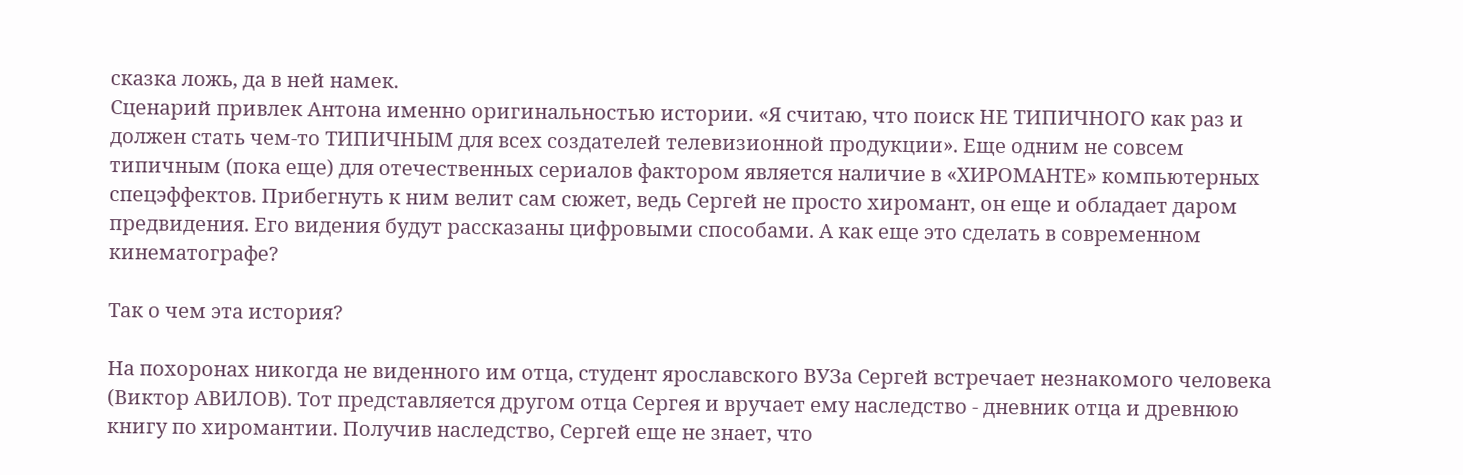сказка ложь, да в ней намек.
Сценарий привлек Антона именно оригинальностью истории. «Я считаю, что поиск НЕ ТИПИЧНОГО как раз и должен стать чем-то ТИПИЧНЫМ для всех создателей телевизионной продукции». Еще одним не совсем типичным (пока еще) для отечественных сериалов фактором является наличие в «ХИРОМАНТЕ» компьютерных спецэффектов. Прибегнуть к ним велит сам сюжет, ведь Сергей не просто хиромант, он еще и обладает даром предвидения. Его видения будут рассказаны цифровыми способами. А как еще это сделать в современном кинематографе?

Так о чем эта история?

На похоронах никогда не виденного им отца, студент ярославского ВУЗа Сергей встречает незнакомого человека (Виктор АВИЛОВ). Тот представляется другом отца Сергея и вручает ему наследство - дневник отца и древнюю книгу по хиромантии. Получив наследство, Сергей еще не знает, что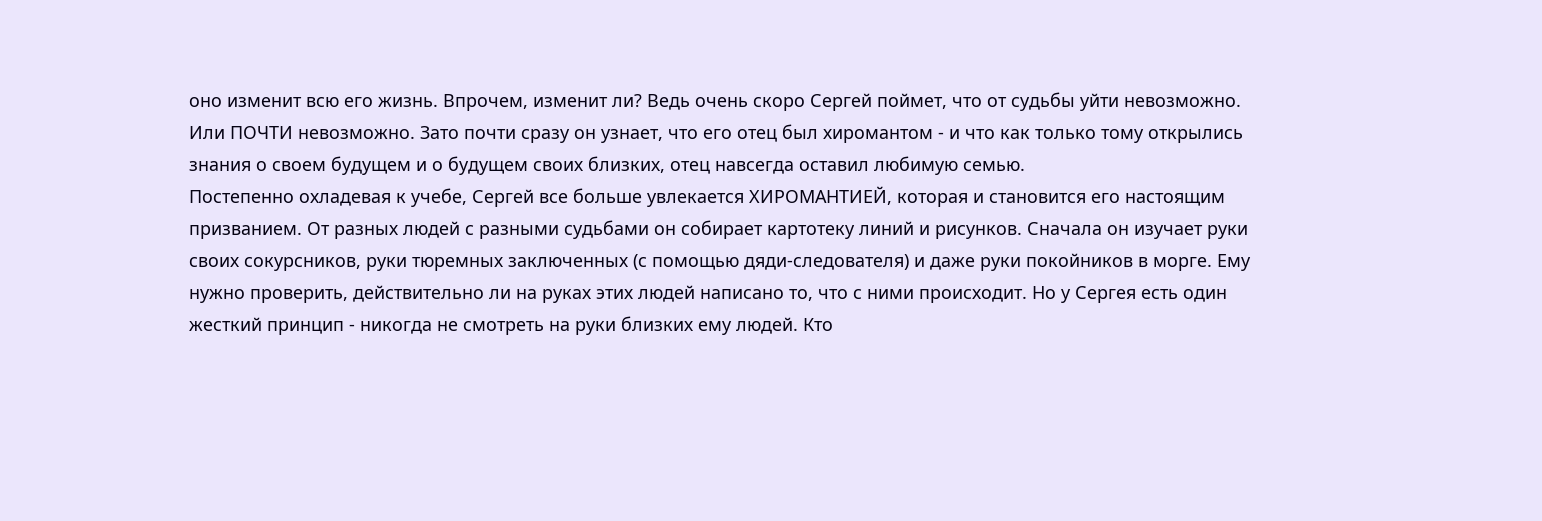оно изменит всю его жизнь. Впрочем, изменит ли? Ведь очень скоро Сергей поймет, что от судьбы уйти невозможно. Или ПОЧТИ невозможно. Зато почти сразу он узнает, что его отец был хиромантом - и что как только тому открылись знания о своем будущем и о будущем своих близких, отец навсегда оставил любимую семью.
Постепенно охладевая к учебе, Сергей все больше увлекается ХИРОМАНТИЕЙ, которая и становится его настоящим призванием. От разных людей с разными судьбами он собирает картотеку линий и рисунков. Сначала он изучает руки своих сокурсников, руки тюремных заключенных (с помощью дяди-следователя) и даже руки покойников в морге. Ему нужно проверить, действительно ли на руках этих людей написано то, что с ними происходит. Но у Сергея есть один жесткий принцип - никогда не смотреть на руки близких ему людей. Кто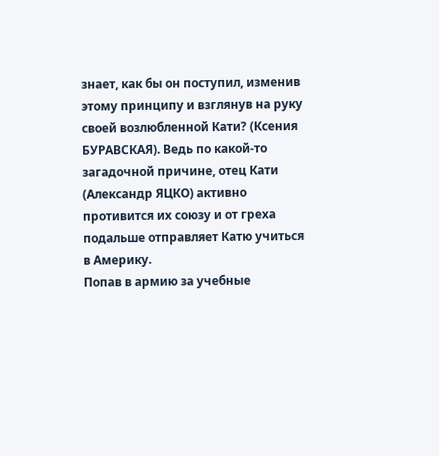знает, как бы он поступил, изменив этому принципу и взглянув на руку своей возлюбленной Кати? (Ксения БУРАВСКАЯ). Ведь по какой-то загадочной причине, отец Кати (Александр ЯЦКО) активно противится их союзу и от греха подальше отправляет Катю учиться в Америку.
Попав в армию за учебные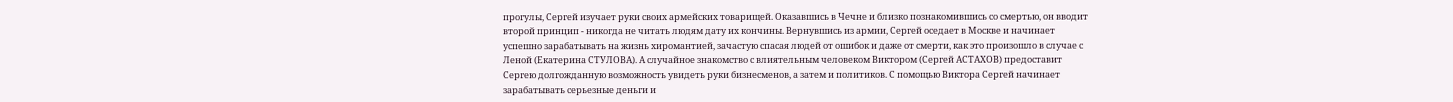прогулы, Сергей изучает руки своих армейских товарищей. Оказавшись в Чечне и близко познакомившись со смертью, он вводит второй принцип - никогда не читать людям дату их кончины. Вернувшись из армии, Сергей оседает в Москве и начинает успешно зарабатывать на жизнь хиромантией, зачастую спасая людей от ошибок и даже от смерти, как это произошло в случае с Леной (Екатерина СТУЛОВА). А случайное знакомство с влиятельным человеком Виктором (Сергей АСТАХОВ) предоставит Сергею долгожданную возможность увидеть руки бизнесменов, а затем и политиков. С помощью Виктора Сергей начинает зарабатывать серьезные деньги и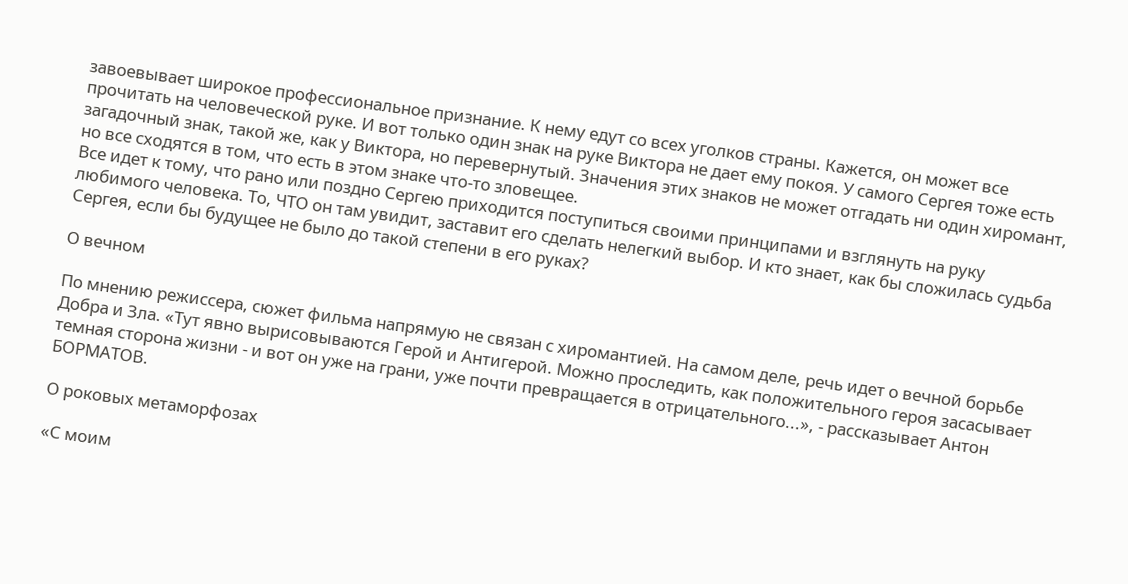завоевывает широкое профессиональное признание. К нему едут со всех уголков страны. Кажется, он может все прочитать на человеческой руке. И вот только один знак на руке Виктора не дает ему покоя. У самого Сергея тоже есть загадочный знак, такой же, как у Виктора, но перевернутый. Значения этих знаков не может отгадать ни один хиромант, но все сходятся в том, что есть в этом знаке что-то зловещее.
Все идет к тому, что рано или поздно Сергею приходится поступиться своими принципами и взглянуть на руку любимого человека. То, ЧТО он там увидит, заставит его сделать нелегкий выбор. И кто знает, как бы сложилась судьба Сергея, если бы будущее не было до такой степени в его руках?

О вечном

По мнению режиссера, сюжет фильма напрямую не связан с хиромантией. На самом деле, речь идет о вечной борьбе Добра и Зла. «Тут явно вырисовываются Герой и Антигерой. Можно проследить, как положительного героя засасывает темная сторона жизни - и вот он уже на грани, уже почти превращается в отрицательного...», - рассказывает Антон БОРМАТОВ.

О роковых метаморфозах

«С моим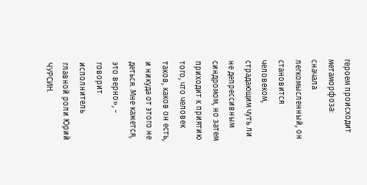героем происходит метаморфоза: сначала легкомысленный, он становится человеком, страдающим чуть ли не депрессивным синдромом, но затем приходит к приятию того, что человек таков, каков он есть, и никуда от этого не деться. Мне кажется, это верно», - говорит исполнитель главной роли Юрий ЧУРСИН.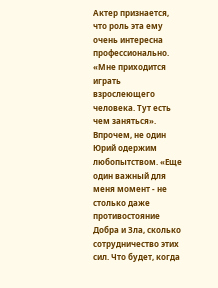Актер признается, что роль эта ему очень интересна профессионально. «Мне приходится играть взрослеющего человека. Тут есть чем заняться». Впрочем, не один Юрий одержим любопытством. «Еще один важный для меня момент - не столько даже противостояние Добра и Зла, сколько сотрудничество этих сил. Что будет, когда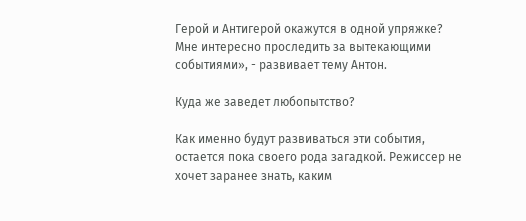Герой и Антигерой окажутся в одной упряжке? Мне интересно проследить за вытекающими событиями», - развивает тему Антон.

Куда же заведет любопытство?

Как именно будут развиваться эти события, остается пока своего рода загадкой. Режиссер не хочет заранее знать, каким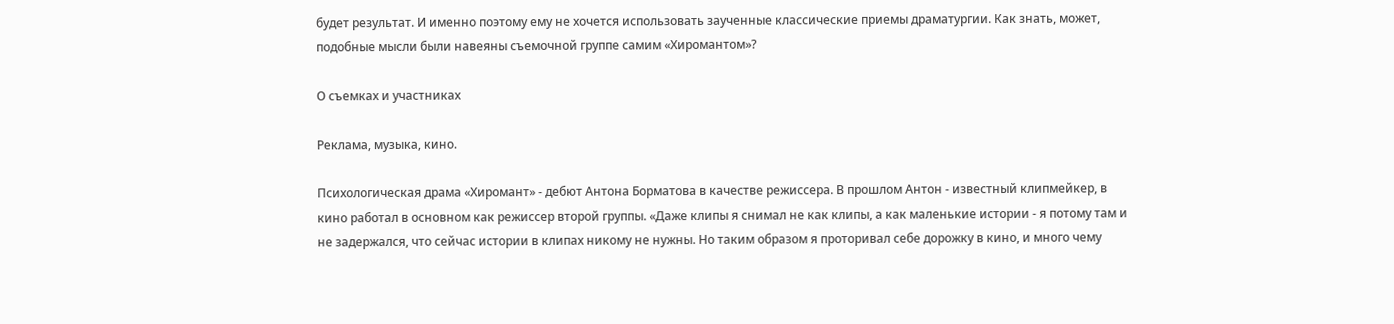будет результат. И именно поэтому ему не хочется использовать заученные классические приемы драматургии. Как знать, может, подобные мысли были навеяны съемочной группе самим «Хиромантом»?

О съемках и участниках

Реклама, музыка, кино.

Психологическая драма «Хиромант» - дебют Антона Борматова в качестве режиссера. В прошлом Антон - известный клипмейкер, в кино работал в основном как режиссер второй группы. «Даже клипы я снимал не как клипы, а как маленькие истории - я потому там и не задержался, что сейчас истории в клипах никому не нужны. Но таким образом я проторивал себе дорожку в кино, и много чему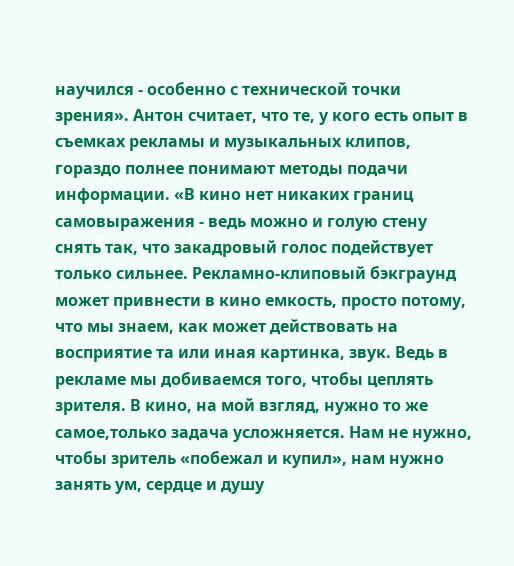научился - особенно с технической точки зрения». Антон считает, что те, у кого есть опыт в съемках рекламы и музыкальных клипов, гораздо полнее понимают методы подачи информации. «В кино нет никаких границ самовыражения - ведь можно и голую стену снять так, что закадровый голос подействует только сильнее. Рекламно-клиповый бэкграунд может привнести в кино емкость, просто потому, что мы знаем, как может действовать на восприятие та или иная картинка, звук. Ведь в рекламе мы добиваемся того, чтобы цеплять зрителя. В кино, на мой взгляд, нужно то же самое,только задача усложняется. Нам не нужно, чтобы зритель «побежал и купил», нам нужно занять ум, сердце и душу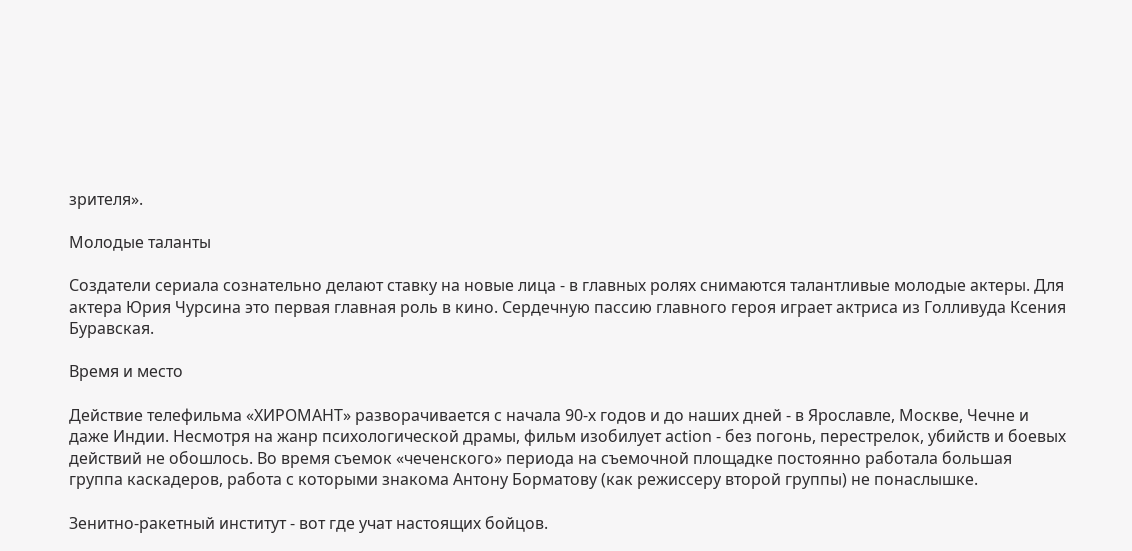зрителя».

Молодые таланты

Создатели сериала сознательно делают ставку на новые лица - в главных ролях снимаются талантливые молодые актеры. Для актера Юрия Чурсина это первая главная роль в кино. Сердечную пассию главного героя играет актриса из Голливуда Ксения Буравская.

Время и место

Действие телефильма «ХИРОМАНТ» разворачивается с начала 90-х годов и до наших дней - в Ярославле, Москве, Чечне и даже Индии. Несмотря на жанр психологической драмы, фильм изобилует action - без погонь, перестрелок, убийств и боевых действий не обошлось. Во время съемок «чеченского» периода на съемочной площадке постоянно работала большая группа каскадеров, работа с которыми знакома Антону Борматову (как режиссеру второй группы) не понаслышке.

Зенитно-ракетный институт - вот где учат настоящих бойцов.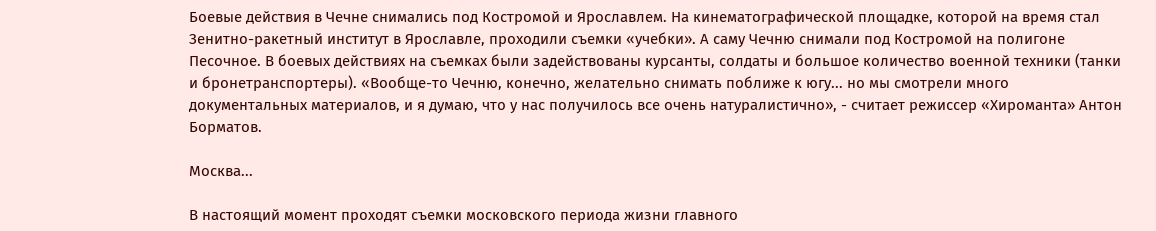Боевые действия в Чечне снимались под Костромой и Ярославлем. На кинематографической площадке, которой на время стал Зенитно-ракетный институт в Ярославле, проходили съемки «учебки». А саму Чечню снимали под Костромой на полигоне Песочное. В боевых действиях на съемках были задействованы курсанты, солдаты и большое количество военной техники (танки и бронетранспортеры). «Вообще-то Чечню, конечно, желательно снимать поближе к югу... но мы смотрели много документальных материалов, и я думаю, что у нас получилось все очень натуралистично», - считает режиссер «Хироманта» Антон Борматов.

Москва...

В настоящий момент проходят съемки московского периода жизни главного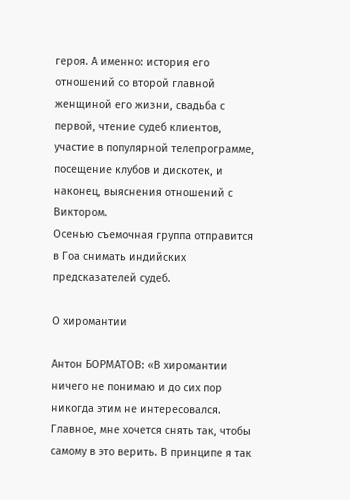героя. А именно: история его отношений со второй главной женщиной его жизни, свадьба с первой, чтение судеб клиентов, участие в популярной телепрограмме, посещение клубов и дискотек, и наконец, выяснения отношений с Виктором.
Осенью съемочная группа отправится в Гоа снимать индийских предсказателей судеб.

О хиромантии

Антон БОРМАТОВ: «В хиромантии ничего не понимаю и до сих пор никогда этим не интересовался. Главное, мне хочется снять так, чтобы самому в это верить. В принципе я так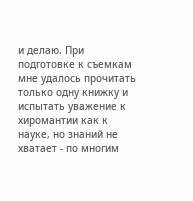и делаю. При подготовке к съемкам мне удалось прочитать только одну книжку и испытать уважение к хиромантии как к науке, но знаний не хватает - по многим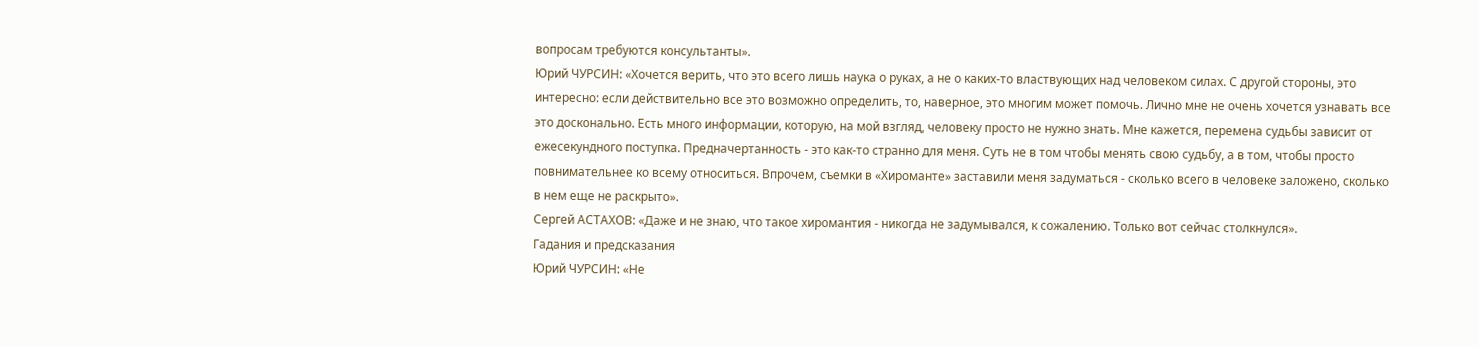вопросам требуются консультанты».
Юрий ЧУРСИН: «Хочется верить, что это всего лишь наука о руках, а не о каких-то властвующих над человеком силах. С другой стороны, это интересно: если действительно все это возможно определить, то, наверное, это многим может помочь. Лично мне не очень хочется узнавать все это досконально. Есть много информации, которую, на мой взгляд, человеку просто не нужно знать. Мне кажется, перемена судьбы зависит от ежесекундного поступка. Предначертанность - это как-то странно для меня. Суть не в том чтобы менять свою судьбу, а в том, чтобы просто повнимательнее ко всему относиться. Впрочем, съемки в «Хироманте» заставили меня задуматься - сколько всего в человеке заложено, сколько в нем еще не раскрыто».
Сергей АСТАХОВ: «Даже и не знаю, что такое хиромантия - никогда не задумывался, к сожалению. Только вот сейчас столкнулся».
Гадания и предсказания
Юрий ЧУРСИН: «Не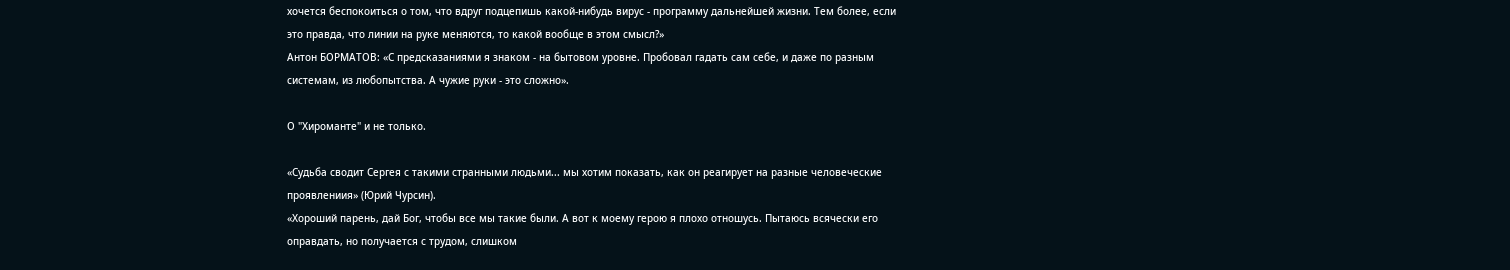хочется беспокоиться о том, что вдруг подцепишь какой-нибудь вирус - программу дальнейшей жизни. Тем более, если это правда, что линии на руке меняются, то какой вообще в этом смысл?»
Антон БОРМАТОВ: «С предсказаниями я знаком - на бытовом уровне. Пробовал гадать сам себе, и даже по разным системам, из любопытства. А чужие руки - это сложно».

О "Хироманте" и не только.

«Судьба сводит Сергея с такими странными людьми... мы хотим показать, как он реагирует на разные человеческие проявлениия» (Юрий Чурсин).
«Хороший парень, дай Бог, чтобы все мы такие были. А вот к моему герою я плохо отношусь. Пытаюсь всячески его оправдать, но получается с трудом, слишком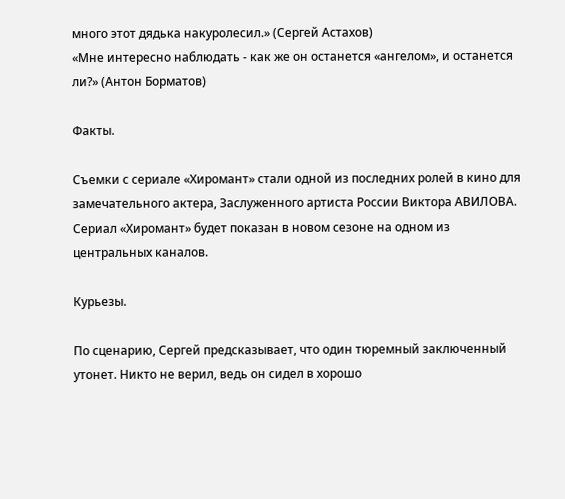много этот дядька накуролесил.» (Сергей Астахов)
«Мне интересно наблюдать - как же он останется «ангелом», и останется ли?» (Антон Борматов)

Факты.

Съемки с сериале «Хиромант» стали одной из последних ролей в кино для замечательного актера, Заслуженного артиста России Виктора АВИЛОВА.
Сериал «Хиромант» будет показан в новом сезоне на одном из центральных каналов.

Курьезы.

По сценарию, Сергей предсказывает, что один тюремный заключенный утонет. Никто не верил, ведь он сидел в хорошо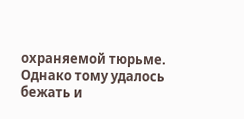охраняемой тюрьме. Однако тому удалось бежать и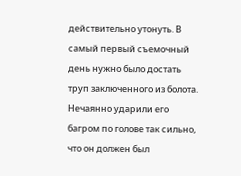действительно утонуть. В самый первый съемочный день нужно было достать труп заключенного из болота. Нечаянно ударили его багром по голове так сильно, что он должен был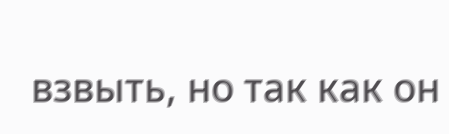взвыть, но так как он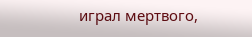играл мертвого,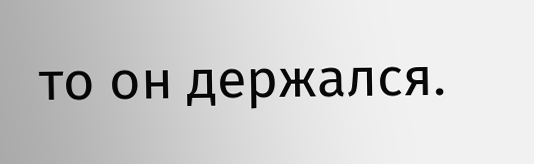то он держался.